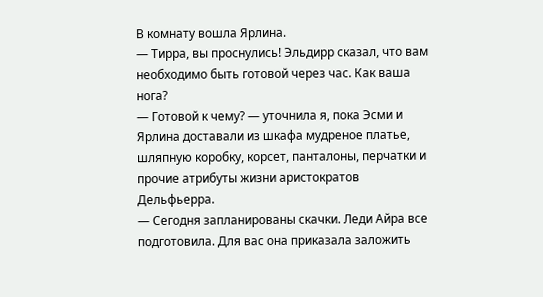В комнату вошла Ярлина.
— Тирра, вы проснулись! Эльдирр сказал, что вам необходимо быть готовой через час. Как ваша нога?
— Готовой к чему? — уточнила я, пока Эсми и Ярлина доставали из шкафа мудреное платье, шляпную коробку, корсет, панталоны, перчатки и прочие атрибуты жизни аристократов Дельфьерра.
— Сегодня запланированы скачки. Леди Айра все подготовила. Для вас она приказала заложить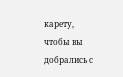карету, чтобы вы добрались с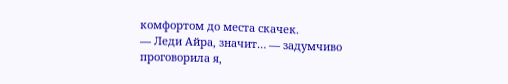комфортом до места скачек.
— Леди Айра, значит… — задумчиво проговорила я,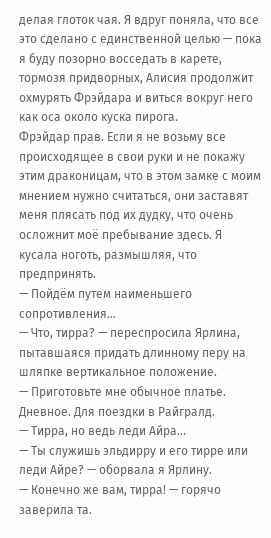делая глоток чая. Я вдруг поняла, что все это сделано с единственной целью — пока я буду позорно восседать в карете, тормозя придворных, Алисия продолжит охмурять Фрэйдара и виться вокруг него как оса около куска пирога.
Фрэйдар прав. Если я не возьму все происходящее в свои руки и не покажу этим драконицам, что в этом замке с моим мнением нужно считаться, они заставят меня плясать под их дудку, что очень осложнит моё пребывание здесь. Я кусала ноготь, размышляя, что предпринять.
— Пойдём путем наименьшего сопротивления…
— Что, тирра? — переспросила Ярлина, пытавшаяся придать длинному перу на шляпке вертикальное положение.
— Приготовьте мне обычное платье. Дневное. Для поездки в Райгралд.
— Тирра, но ведь леди Айра…
— Ты служишь эльдирру и его тирре или леди Айре? — оборвала я Ярлину.
— Конечно же вам, тирра! — горячо заверила та.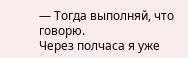— Тогда выполняй, что говорю.
Через полчаса я уже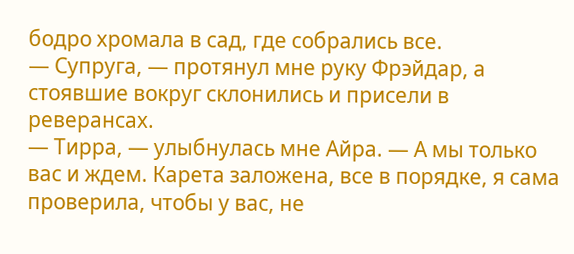бодро хромала в сад, где собрались все.
— Супруга, — протянул мне руку Фрэйдар, а стоявшие вокруг склонились и присели в реверансах.
— Тирра, — улыбнулась мне Айра. — А мы только вас и ждем. Карета заложена, все в порядке, я сама проверила, чтобы у вас, не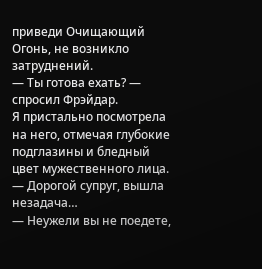приведи Очищающий Огонь, не возникло затруднений.
— Ты готова ехать? — спросил Фрэйдар.
Я пристально посмотрела на него, отмечая глубокие подглазины и бледный цвет мужественного лица.
— Дорогой супруг, вышла незадача…
— Неужели вы не поедете,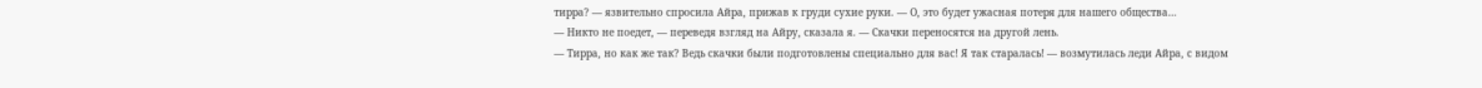тирра? — язвительно спросила Айра, прижав к груди сухие руки. — О, это будет ужасная потеря для нашего общества…
— Никто не поедет, — переведя взгляд на Айру, сказала я. — Скачки переносятся на другой лень.
— Тирра, но как же так? Ведь скачки были подготовлены специально для вас! Я так старалась! — возмутилась леди Айра, с видом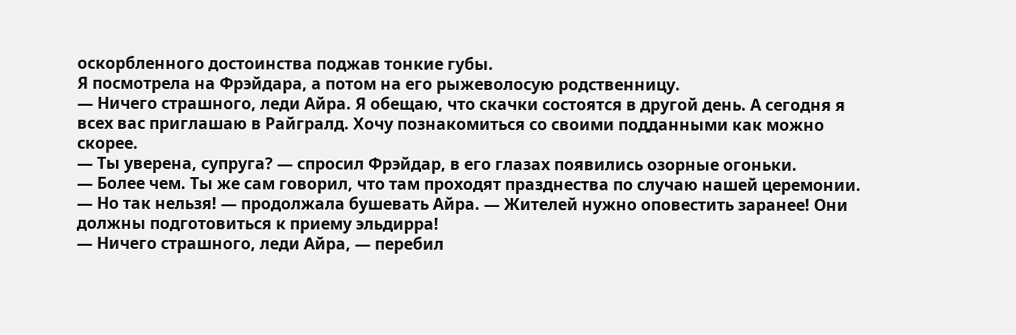оскорбленного достоинства поджав тонкие губы.
Я посмотрела на Фрэйдара, а потом на его рыжеволосую родственницу.
— Ничего страшного, леди Айра. Я обещаю, что скачки состоятся в другой день. А сегодня я всех вас приглашаю в Райгралд. Хочу познакомиться со своими подданными как можно скорее.
— Ты уверена, супруга? — спросил Фрэйдар, в его глазах появились озорные огоньки.
— Более чем. Ты же сам говорил, что там проходят празднества по случаю нашей церемонии.
— Но так нельзя! — продолжала бушевать Айра. — Жителей нужно оповестить заранее! Они должны подготовиться к приему эльдирра!
— Ничего страшного, леди Айра, — перебил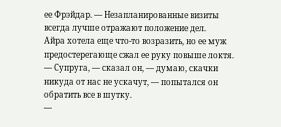ее Фрэйдар. — Незапланированные визиты всегда лучше отражают положение дел.
Айра хотела еще что-то возразить, но ее муж предостерегающе сжал ее руку повыше локтя.
— Супруга, — сказал он, — думаю, скачки никуда от нас не ускачут, — попытался он обратить все в шутку.
—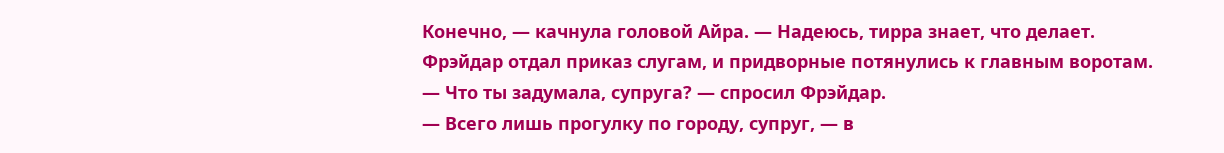Конечно, — качнула головой Айра. — Надеюсь, тирра знает, что делает.
Фрэйдар отдал приказ слугам, и придворные потянулись к главным воротам.
— Что ты задумала, супруга? — спросил Фрэйдар.
— Всего лишь прогулку по городу, супруг, — в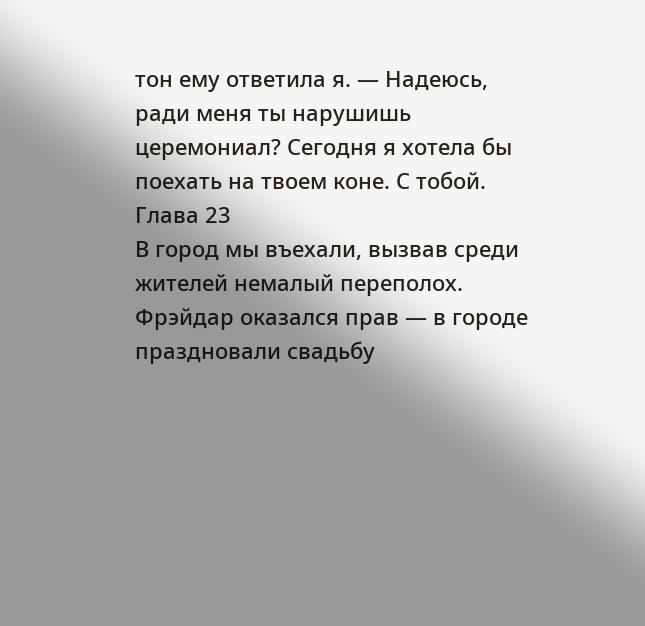тон ему ответила я. — Надеюсь, ради меня ты нарушишь церемониал? Сегодня я хотела бы поехать на твоем коне. С тобой.
Глава 23
В город мы въехали, вызвав среди жителей немалый переполох. Фрэйдар оказался прав — в городе праздновали свадьбу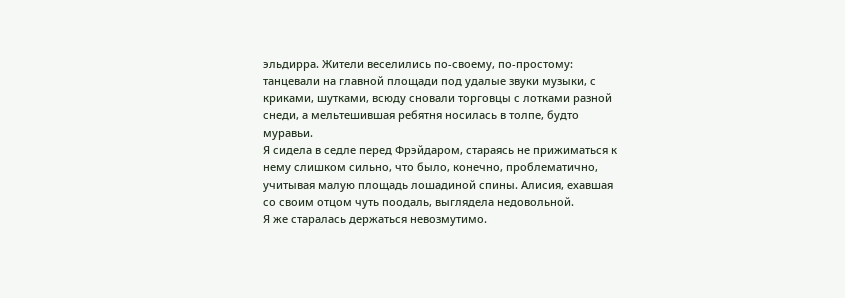эльдирра. Жители веселились по-своему, по-простому: танцевали на главной площади под удалые звуки музыки, с криками, шутками, всюду сновали торговцы с лотками разной снеди, а мельтешившая ребятня носилась в толпе, будто муравьи.
Я сидела в седле перед Фрэйдаром, стараясь не прижиматься к нему слишком сильно, что было, конечно, проблематично, учитывая малую площадь лошадиной спины. Алисия, ехавшая со своим отцом чуть поодаль, выглядела недовольной.
Я же старалась держаться невозмутимо.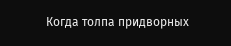Когда толпа придворных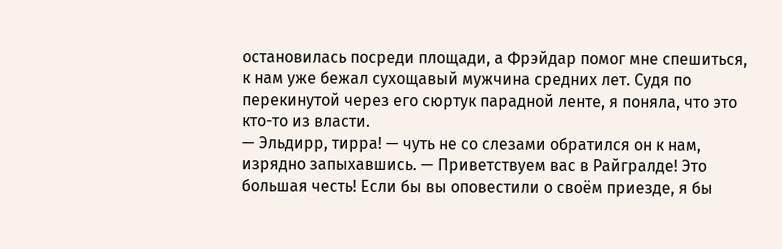остановилась посреди площади, а Фрэйдар помог мне спешиться, к нам уже бежал сухощавый мужчина средних лет. Судя по перекинутой через его сюртук парадной ленте, я поняла, что это кто-то из власти.
— Эльдирр, тирра! — чуть не со слезами обратился он к нам, изрядно запыхавшись. — Приветствуем вас в Райгралде! Это большая честь! Если бы вы оповестили о своём приезде, я бы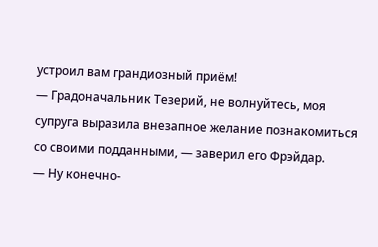устроил вам грандиозный приём!
— Градоначальник Тезерий, не волнуйтесь, моя супруга выразила внезапное желание познакомиться со своими подданными, — заверил его Фрэйдар.
— Ну конечно-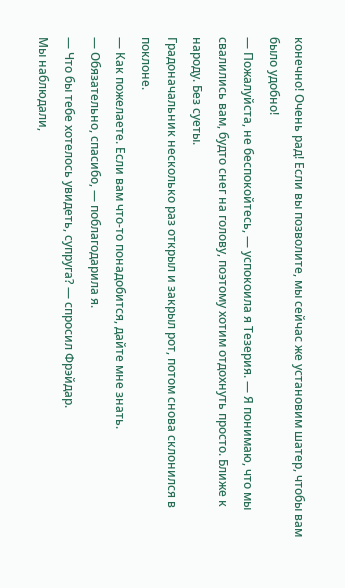конечно! Очень рад! Если вы позволите, мы сейчас же установим шатер, чтобы вам было удобно!
— Пожалуйста, не беспокойтесь, — успокоила я Тезерия. — Я понимаю, что мы свалились вам, будто снег на голову, поэтому хотим отдохнуть просто. Ближе к народу. Без суеты.
Градоначальник несколько раз открыл и закрыл рот, потом снова склонился в поклоне.
— Как пожелаете. Если вам что-то понадобится, дайте мне знать.
— Обязательно, спасибо, — поблагодарила я.
— Что бы тебе хотелось увидеть, супруга? — спросил Фрэйдар.
Мы наблюдали,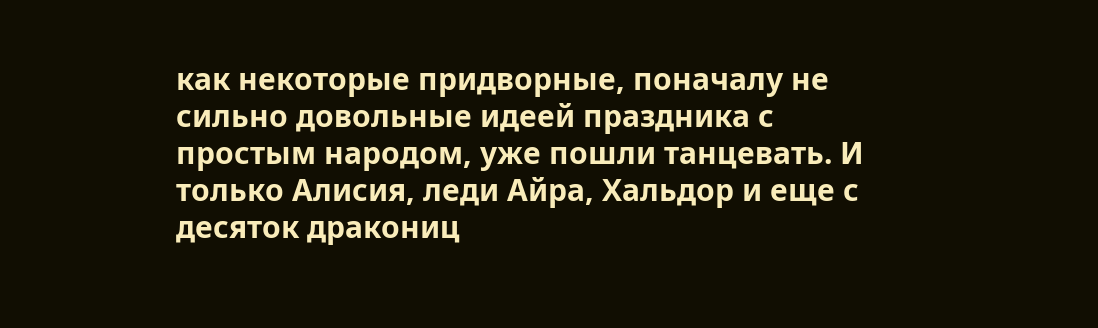как некоторые придворные, поначалу не сильно довольные идеей праздника с простым народом, уже пошли танцевать. И только Алисия, леди Айра, Хальдор и еще с десяток дракониц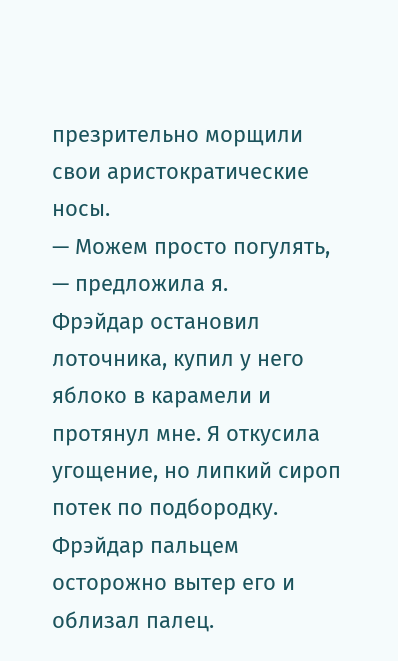презрительно морщили свои аристократические носы.
— Можем просто погулять, — предложила я.
Фрэйдар остановил лоточника, купил у него яблоко в карамели и протянул мне. Я откусила угощение, но липкий сироп потек по подбородку. Фрэйдар пальцем осторожно вытер его и облизал палец.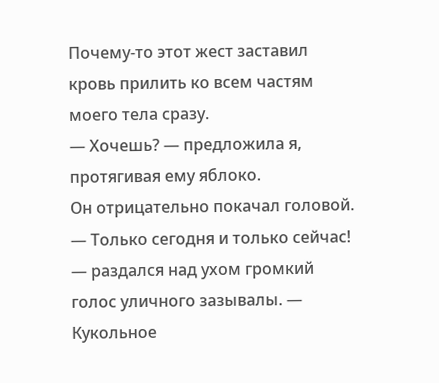Почему-то этот жест заставил кровь прилить ко всем частям моего тела сразу.
— Хочешь? — предложила я, протягивая ему яблоко.
Он отрицательно покачал головой.
— Только сегодня и только сейчас! — раздался над ухом громкий голос уличного зазывалы. — Кукольное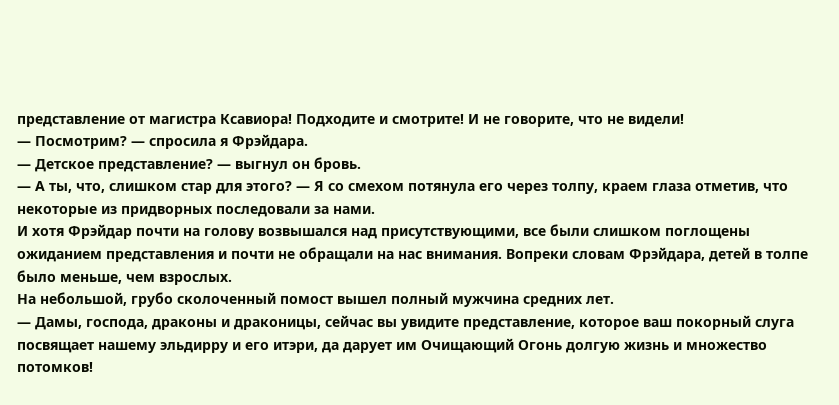представление от магистра Ксавиора! Подходите и смотрите! И не говорите, что не видели!
— Посмотрим? — спросила я Фрэйдара.
— Детское представление? — выгнул он бровь.
— А ты, что, слишком стар для этого? — Я со смехом потянула его через толпу, краем глаза отметив, что некоторые из придворных последовали за нами.
И хотя Фрэйдар почти на голову возвышался над присутствующими, все были слишком поглощены ожиданием представления и почти не обращали на нас внимания. Вопреки словам Фрэйдара, детей в толпе было меньше, чем взрослых.
На небольшой, грубо сколоченный помост вышел полный мужчина средних лет.
— Дамы, господа, драконы и драконицы, сейчас вы увидите представление, которое ваш покорный слуга посвящает нашему эльдирру и его итэри, да дарует им Очищающий Огонь долгую жизнь и множество потомков!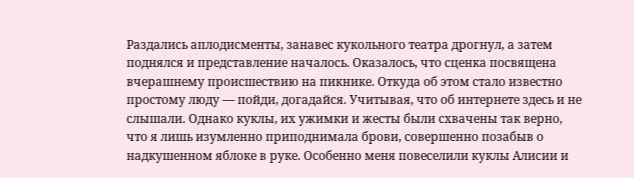Раздались аплодисменты, занавес кукольного театра дрогнул, а затем поднялся и представление началось. Оказалось, что сценка посвящена вчерашнему происшествию на пикнике. Откуда об этом стало известно простому люду — пойди, догадайся. Учитывая, что об интернете здесь и не слышали. Однако куклы, их ужимки и жесты были схвачены так верно, что я лишь изумленно приподнимала брови, совершенно позабыв о надкушенном яблоке в руке. Особенно меня повеселили куклы Алисии и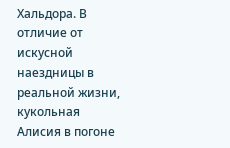Хальдора. В отличие от искусной наездницы в реальной жизни, кукольная Алисия в погоне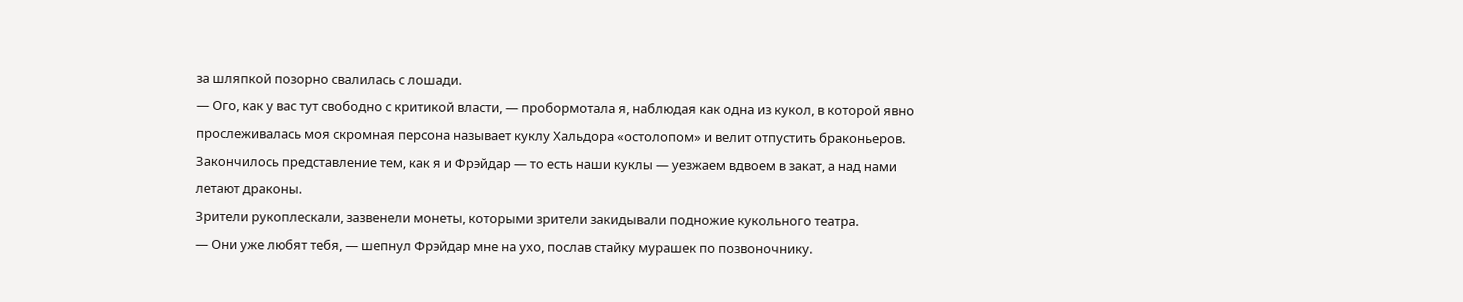за шляпкой позорно свалилась с лошади.
— Ого, как у вас тут свободно с критикой власти, — пробормотала я, наблюдая как одна из кукол, в которой явно прослеживалась моя скромная персона называет куклу Хальдора «остолопом» и велит отпустить браконьеров. Закончилось представление тем, как я и Фрэйдар — то есть наши куклы — уезжаем вдвоем в закат, а над нами летают драконы.
Зрители рукоплескали, зазвенели монеты, которыми зрители закидывали подножие кукольного театра.
— Они уже любят тебя, — шепнул Фрэйдар мне на ухо, послав стайку мурашек по позвоночнику.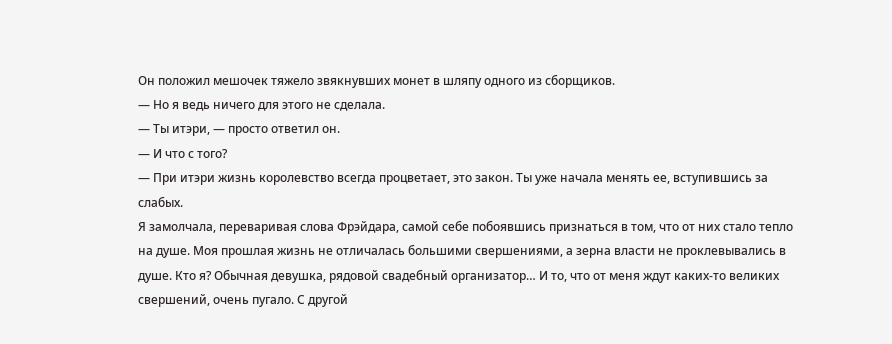Он положил мешочек тяжело звякнувших монет в шляпу одного из сборщиков.
— Но я ведь ничего для этого не сделала.
— Ты итэри, — просто ответил он.
— И что с того?
— При итэри жизнь королевство всегда процветает, это закон. Ты уже начала менять ее, вступившись за слабых.
Я замолчала, переваривая слова Фрэйдара, самой себе побоявшись признаться в том, что от них стало тепло на душе. Моя прошлая жизнь не отличалась большими свершениями, а зерна власти не проклевывались в душе. Кто я? Обычная девушка, рядовой свадебный организатор… И то, что от меня ждут каких-то великих свершений, очень пугало. С другой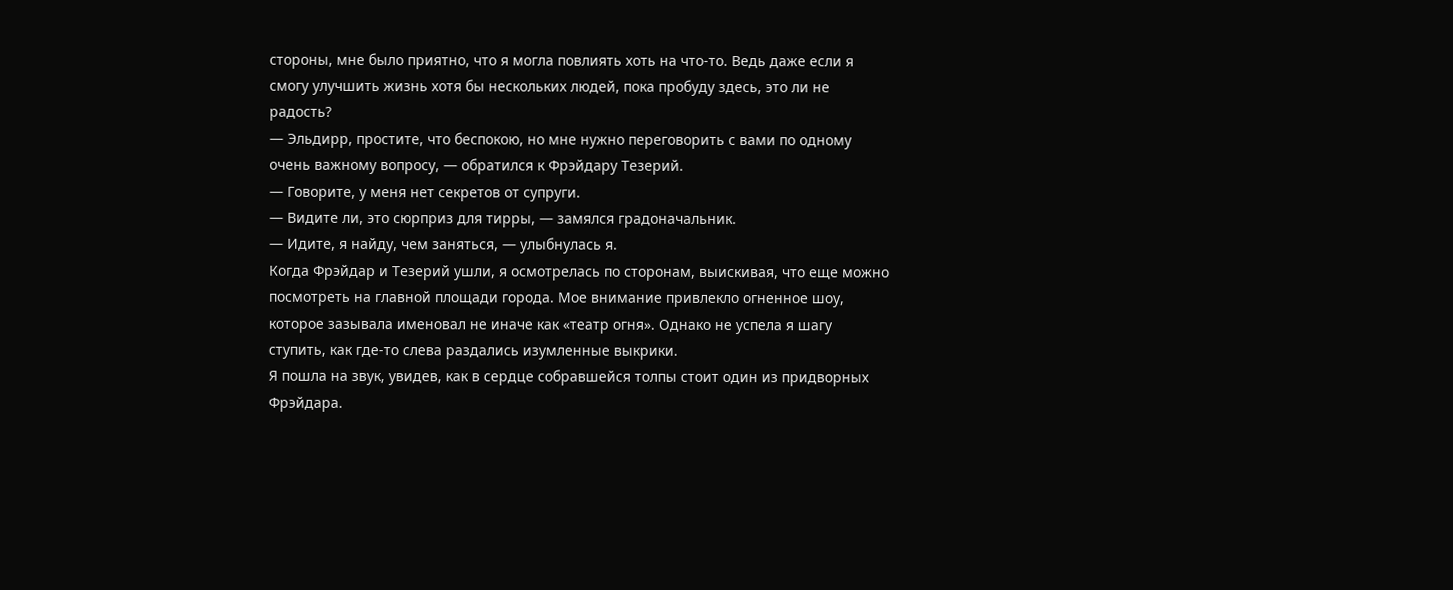стороны, мне было приятно, что я могла повлиять хоть на что-то. Ведь даже если я смогу улучшить жизнь хотя бы нескольких людей, пока пробуду здесь, это ли не радость?
— Эльдирр, простите, что беспокою, но мне нужно переговорить с вами по одному очень важному вопросу, — обратился к Фрэйдару Тезерий.
— Говорите, у меня нет секретов от супруги.
— Видите ли, это сюрприз для тирры, — замялся градоначальник.
— Идите, я найду, чем заняться, — улыбнулась я.
Когда Фрэйдар и Тезерий ушли, я осмотрелась по сторонам, выискивая, что еще можно посмотреть на главной площади города. Мое внимание привлекло огненное шоу, которое зазывала именовал не иначе как «театр огня». Однако не успела я шагу ступить, как где-то слева раздались изумленные выкрики.
Я пошла на звук, увидев, как в сердце собравшейся толпы стоит один из придворных Фрэйдара.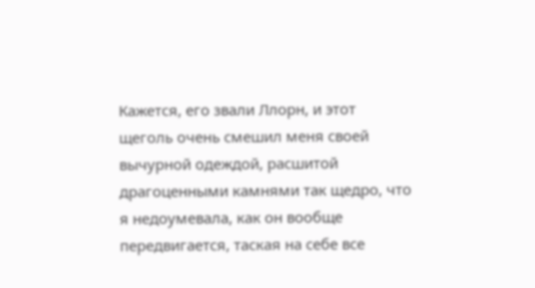Кажется, его звали Ллорн, и этот щеголь очень смешил меня своей вычурной одеждой, расшитой драгоценными камнями так щедро, что я недоумевала, как он вообще передвигается, таская на себе все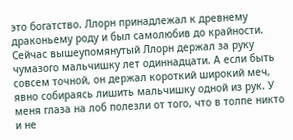это богатство. Ллорн принадлежал к древнему драконьему роду и был самолюбив до крайности.
Сейчас вышеупомянутый Ллорн держал за руку чумазого мальчишку лет одиннадцати. А если быть совсем точной, он держал короткий широкий меч, явно собираясь лишить мальчишку одной из рук. У меня глаза на лоб полезли от того, что в толпе никто и не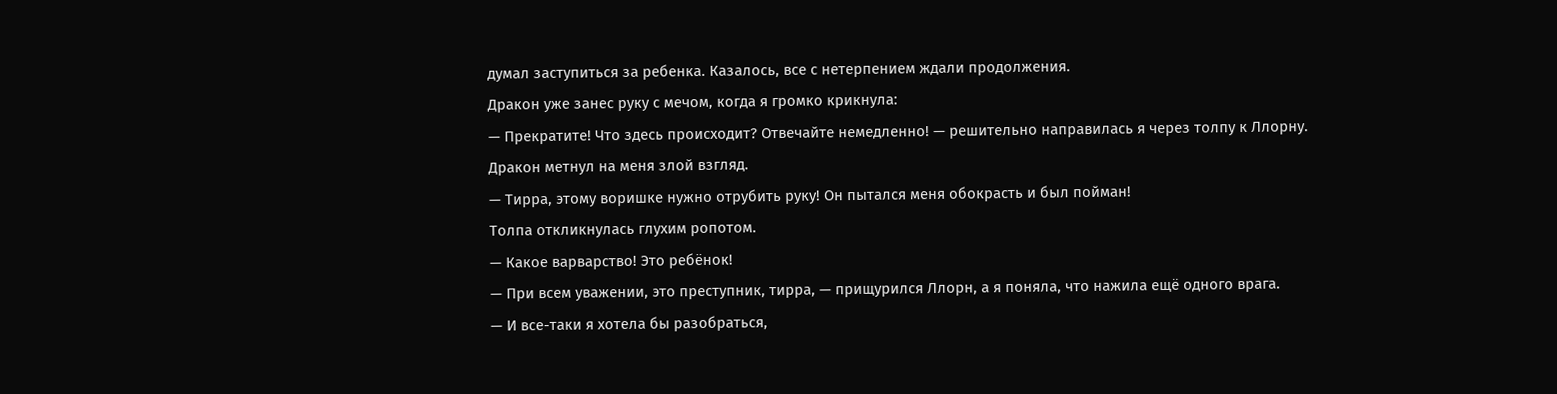думал заступиться за ребенка. Казалось, все с нетерпением ждали продолжения.
Дракон уже занес руку с мечом, когда я громко крикнула:
— Прекратите! Что здесь происходит? Отвечайте немедленно! — решительно направилась я через толпу к Ллорну.
Дракон метнул на меня злой взгляд.
— Тирра, этому воришке нужно отрубить руку! Он пытался меня обокрасть и был пойман!
Толпа откликнулась глухим ропотом.
— Какое варварство! Это ребёнок!
— При всем уважении, это преступник, тирра, — прищурился Ллорн, а я поняла, что нажила ещё одного врага.
— И все-таки я хотела бы разобраться,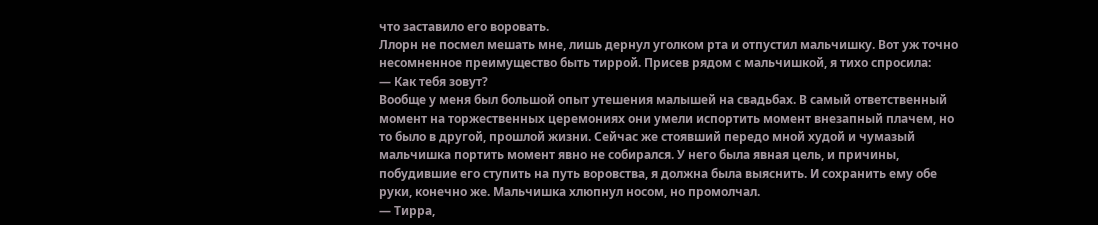что заставило его воровать.
Ллорн не посмел мешать мне, лишь дернул уголком рта и отпустил мальчишку. Вот уж точно несомненное преимущество быть тиррой. Присев рядом с мальчишкой, я тихо спросила:
— Как тебя зовут?
Вообще у меня был большой опыт утешения малышей на свадьбах. В самый ответственный момент на торжественных церемониях они умели испортить момент внезапный плачем, но то было в другой, прошлой жизни. Сейчас же стоявший передо мной худой и чумазый мальчишка портить момент явно не собирался. У него была явная цель, и причины, побудившие его ступить на путь воровства, я должна была выяснить. И сохранить ему обе руки, конечно же. Мальчишка хлюпнул носом, но промолчал.
— Тирра,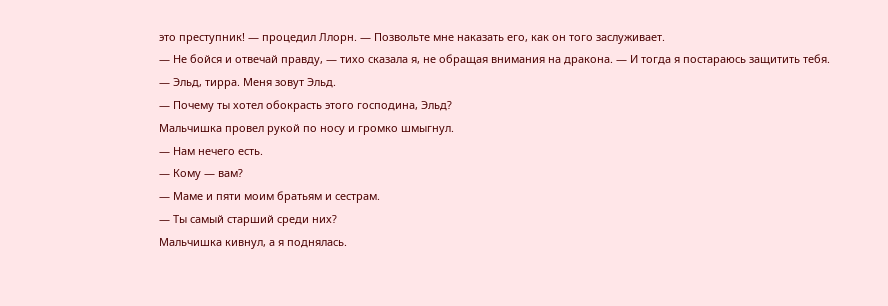это преступник! — процедил Ллорн. — Позвольте мне наказать его, как он того заслуживает.
— Не бойся и отвечай правду, — тихо сказала я, не обращая внимания на дракона. — И тогда я постараюсь защитить тебя.
— Эльд, тирра. Меня зовут Эльд.
— Почему ты хотел обокрасть этого господина, Эльд?
Мальчишка провел рукой по носу и громко шмыгнул.
— Нам нечего есть.
— Кому — вам?
— Маме и пяти моим братьям и сестрам.
— Ты самый старший среди них?
Мальчишка кивнул, а я поднялась.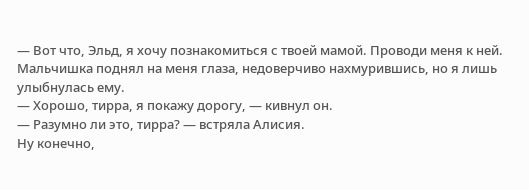— Вот что, Эльд, я хочу познакомиться с твоей мамой. Проводи меня к ней.
Мальчишка поднял на меня глаза, недоверчиво нахмурившись, но я лишь улыбнулась ему.
— Хорошо, тирра, я покажу дорогу, — кивнул он.
— Разумно ли это, тирра? — встряла Алисия.
Ну конечно,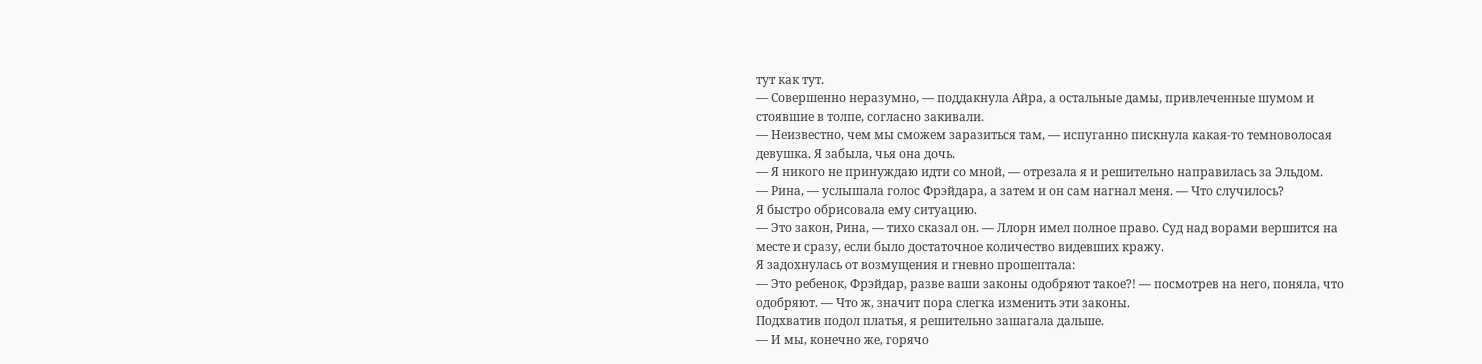тут как тут.
— Совершенно неразумно, — поддакнула Айра, а остальные дамы, привлеченные шумом и стоявшие в толпе, согласно закивали.
— Неизвестно, чем мы сможем заразиться там, — испуганно пискнула какая-то темноволосая девушка. Я забыла, чья она дочь.
— Я никого не принуждаю идти со мной, — отрезала я и решительно направилась за Эльдом.
— Рина, — услышала голос Фрэйдара, а затем и он сам нагнал меня. — Что случилось?
Я быстро обрисовала ему ситуацию.
— Это закон, Рина, — тихо сказал он. — Ллорн имел полное право. Суд над ворами вершится на месте и сразу, если было достаточное количество видевших кражу.
Я задохнулась от возмущения и гневно прошептала:
— Это ребенок, Фрэйдар, разве ваши законы одобряют такое?! — посмотрев на него, поняла, что одобряют. — Что ж, значит пора слегка изменить эти законы.
Подхватив подол платья, я решительно зашагала дальше.
— И мы, конечно же, горячо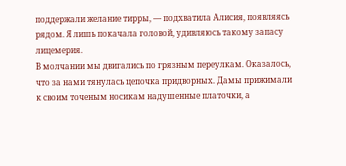поддержали желание тирры, — подхватила Алисия, появляясь рядом. Я лишь покачала головой, удивляюсь такому запасу лицемерия.
В молчании мы двигались по грязным переулкам. Оказалось, что за нами тянулась цепочка придворных. Дамы прижимали к своим точеным носикам надушенные платочки, а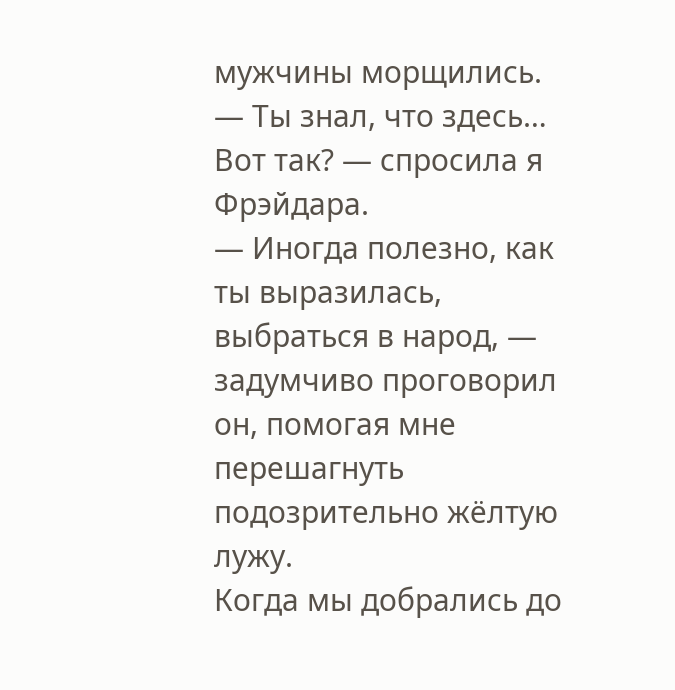мужчины морщились.
— Ты знал, что здесь… Вот так? — спросила я Фрэйдара.
— Иногда полезно, как ты выразилась, выбраться в народ, — задумчиво проговорил он, помогая мне перешагнуть подозрительно жёлтую лужу.
Когда мы добрались до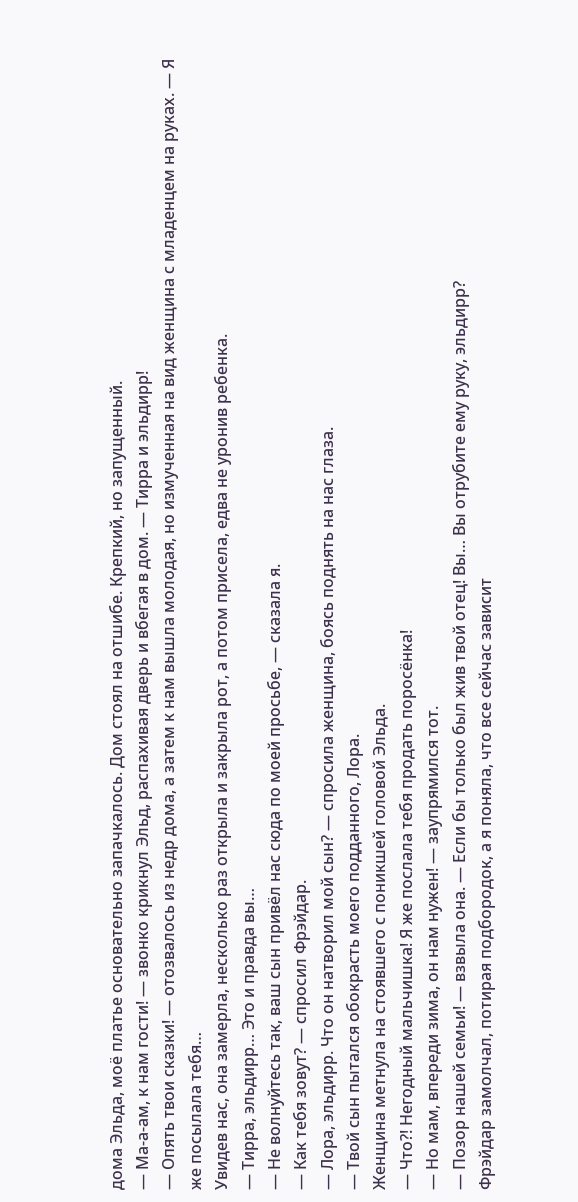дома Эльда, моё платье основательно запачкалось. Дом стоял на отшибе. Крепкий, но запущенный.
— Ма-а-ам, к нам гости! — звонко крикнул Эльд, распахивая дверь и вбегая в дом. — Тирра и эльдирр!
— Опять твои сказки! — отозвалось из недр дома, а затем к нам вышла молодая, но измученная на вид женщина с младенцем на руках. — Я же посылала тебя…
Увидев нас, она замерла, несколько раз открыла и закрыла рот, а потом присела, едва не уронив ребенка.
— Тирра, эльдирр… Это и правда вы…
— Не волнуйтесь так, ваш сын привёл нас сюда по моей просьбе, — сказала я.
— Как тебя зовут? — спросил Фрэйдар.
— Лора, эльдирр. Что он натворил мой сын? — спросила женщина, боясь поднять на нас глаза.
— Твой сын пытался обокрасть моего подданного, Лора.
Женщина метнула на стоявшего с поникшей головой Эльда.
— Что?! Негодный мальчишка! Я же послала тебя продать поросёнка!
— Но мам, впереди зима, он нам нужен! — заупрямился тот.
— Позор нашей семьи! — взвыла она. — Если бы только был жив твой отец! Вы… Вы отрубите ему руку, эльдирр?
Фрэйдар замолчал, потирая подбородок, а я поняла, что все сейчас зависит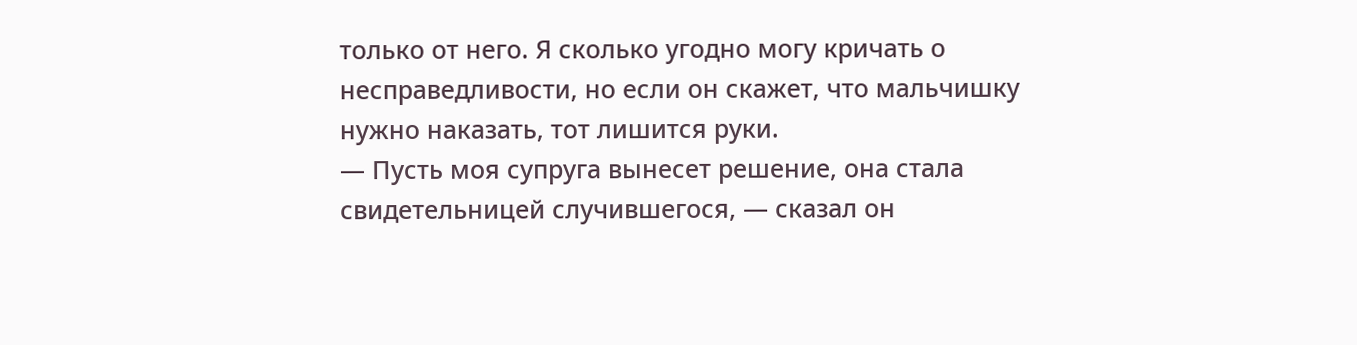только от него. Я сколько угодно могу кричать о несправедливости, но если он скажет, что мальчишку нужно наказать, тот лишится руки.
— Пусть моя супруга вынесет решение, она стала свидетельницей случившегося, — сказал он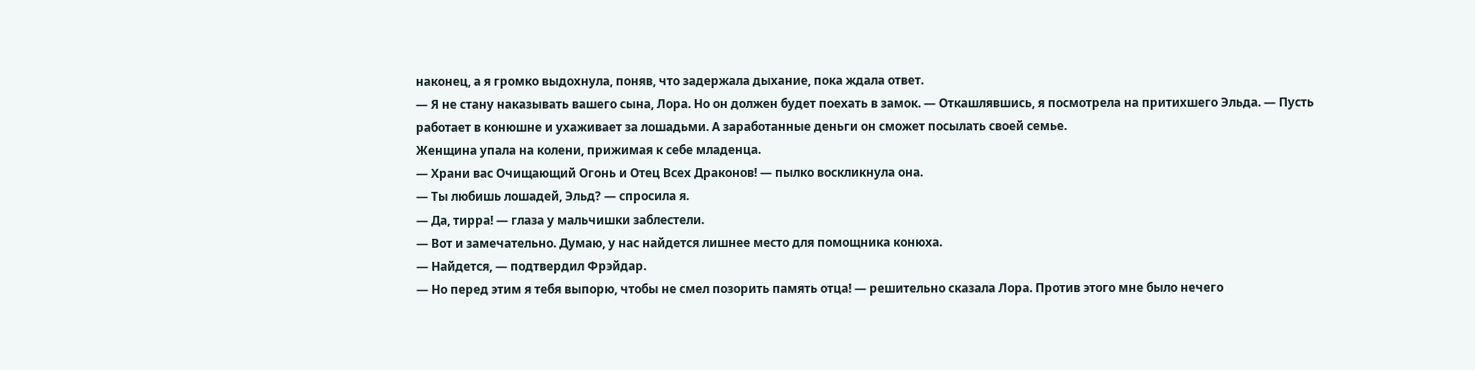наконец, а я громко выдохнула, поняв, что задержала дыхание, пока ждала ответ.
— Я не стану наказывать вашего сына, Лора. Но он должен будет поехать в замок. — Откашлявшись, я посмотрела на притихшего Эльда. — Пусть работает в конюшне и ухаживает за лошадьми. А заработанные деньги он сможет посылать своей семье.
Женщина упала на колени, прижимая к себе младенца.
— Храни вас Очищающий Огонь и Отец Всех Драконов! — пылко воскликнула она.
— Ты любишь лошадей, Эльд? — спросила я.
— Да, тирра! — глаза у мальчишки заблестели.
— Вот и замечательно. Думаю, у нас найдется лишнее место для помощника конюха.
— Найдется, — подтвердил Фрэйдар.
— Но перед этим я тебя выпорю, чтобы не смел позорить память отца! — решительно сказала Лора. Против этого мне было нечего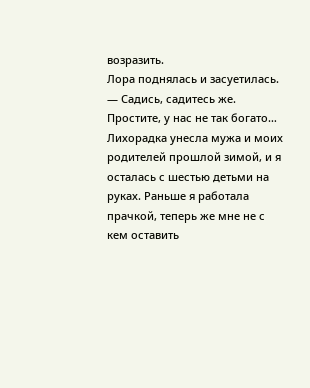возразить.
Лора поднялась и засуетилась.
— Садись, садитесь же. Простите, у нас не так богато… Лихорадка унесла мужа и моих родителей прошлой зимой, и я осталась с шестью детьми на руках. Раньше я работала прачкой, теперь же мне не с кем оставить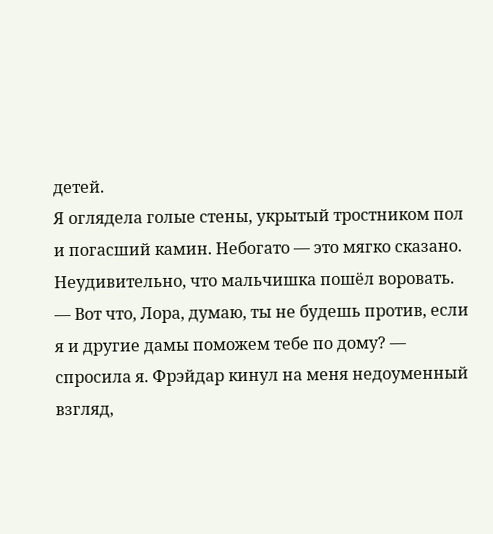детей.
Я оглядела голые стены, укрытый тростником пол и погасший камин. Небогато — это мягко сказано. Неудивительно, что мальчишка пошёл воровать.
— Вот что, Лора, думаю, ты не будешь против, если я и другие дамы поможем тебе по дому? — спросила я. Фрэйдар кинул на меня недоуменный взгляд,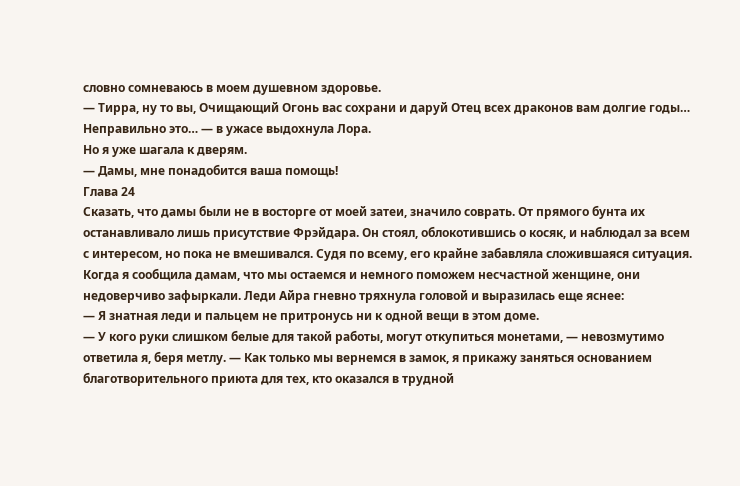словно сомневаюсь в моем душевном здоровье.
— Тирра, ну то вы, Очищающий Огонь вас сохрани и даруй Отец всех драконов вам долгие годы… Неправильно это… — в ужасе выдохнула Лора.
Но я уже шагала к дверям.
— Дамы, мне понадобится ваша помощь!
Глава 24
Сказать, что дамы были не в восторге от моей затеи, значило соврать. От прямого бунта их останавливало лишь присутствие Фрэйдара. Он стоял, облокотившись о косяк, и наблюдал за всем с интересом, но пока не вмешивался. Судя по всему, его крайне забавляла сложившаяся ситуация.
Когда я сообщила дамам, что мы остаемся и немного поможем несчастной женщине, они недоверчиво зафыркали. Леди Айра гневно тряхнула головой и выразилась еще яснее:
— Я знатная леди и пальцем не притронусь ни к одной вещи в этом доме.
— У кого руки слишком белые для такой работы, могут откупиться монетами, — невозмутимо ответила я, беря метлу. — Как только мы вернемся в замок, я прикажу заняться основанием благотворительного приюта для тех, кто оказался в трудной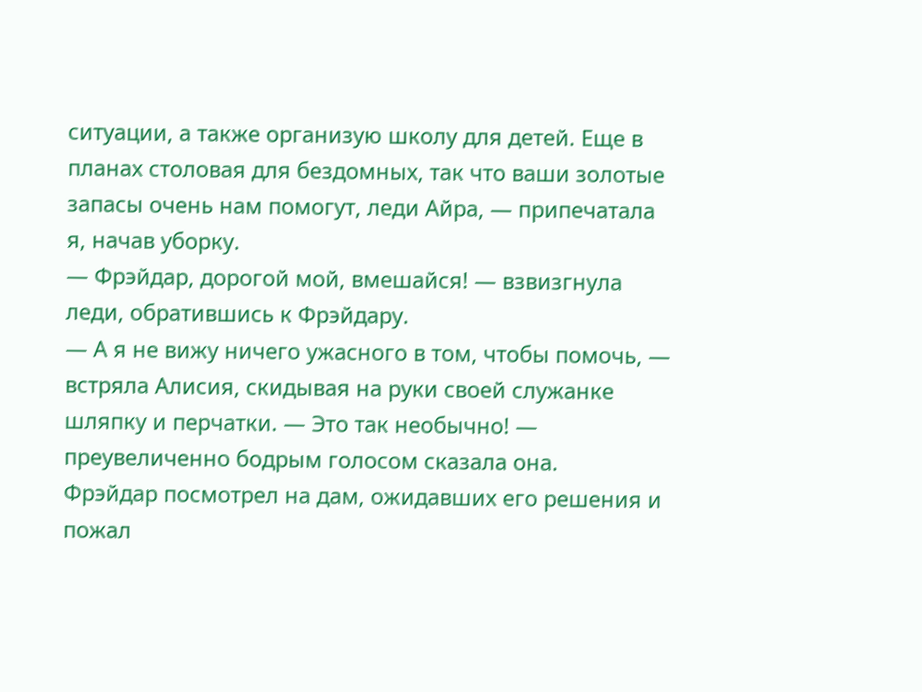ситуации, а также организую школу для детей. Еще в планах столовая для бездомных, так что ваши золотые запасы очень нам помогут, леди Айра, — припечатала я, начав уборку.
— Фрэйдар, дорогой мой, вмешайся! — взвизгнула леди, обратившись к Фрэйдару.
— А я не вижу ничего ужасного в том, чтобы помочь, — встряла Алисия, скидывая на руки своей служанке шляпку и перчатки. — Это так необычно! — преувеличенно бодрым голосом сказала она.
Фрэйдар посмотрел на дам, ожидавших его решения и пожал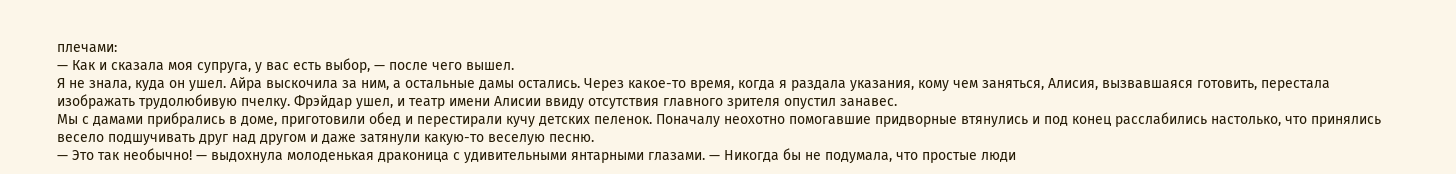плечами:
— Как и сказала моя супруга, у вас есть выбор, — после чего вышел.
Я не знала, куда он ушел. Айра выскочила за ним, а остальные дамы остались. Через какое-то время, когда я раздала указания, кому чем заняться, Алисия, вызвавшаяся готовить, перестала изображать трудолюбивую пчелку. Фрэйдар ушел, и театр имени Алисии ввиду отсутствия главного зрителя опустил занавес.
Мы с дамами прибрались в доме, приготовили обед и перестирали кучу детских пеленок. Поначалу неохотно помогавшие придворные втянулись и под конец расслабились настолько, что принялись весело подшучивать друг над другом и даже затянули какую-то веселую песню.
— Это так необычно! — выдохнула молоденькая драконица с удивительными янтарными глазами. — Никогда бы не подумала, что простые люди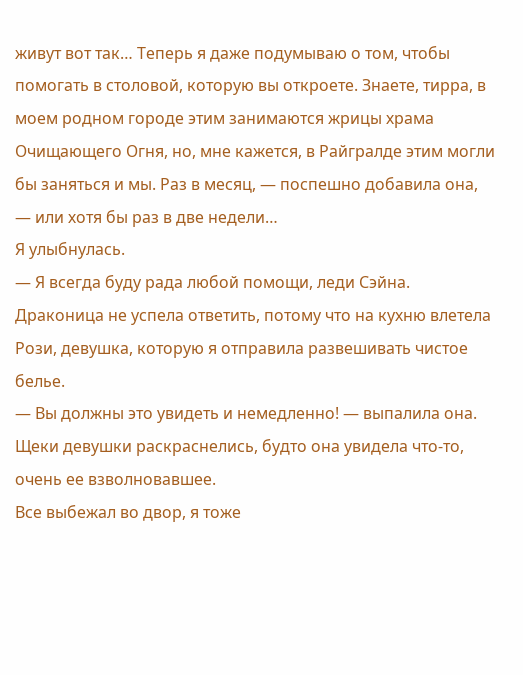живут вот так… Теперь я даже подумываю о том, чтобы помогать в столовой, которую вы откроете. Знаете, тирра, в моем родном городе этим занимаются жрицы храма Очищающего Огня, но, мне кажется, в Райгралде этим могли бы заняться и мы. Раз в месяц, — поспешно добавила она, — или хотя бы раз в две недели…
Я улыбнулась.
— Я всегда буду рада любой помощи, леди Сэйна.
Драконица не успела ответить, потому что на кухню влетела Рози, девушка, которую я отправила развешивать чистое белье.
— Вы должны это увидеть и немедленно! — выпалила она. Щеки девушки раскраснелись, будто она увидела что-то, очень ее взволновавшее.
Все выбежал во двор, я тоже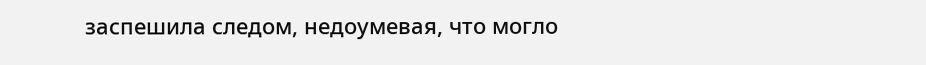заспешила следом, недоумевая, что могло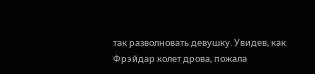так разволновать девушку. Увидев, как Фрэйдар колет дрова, пожала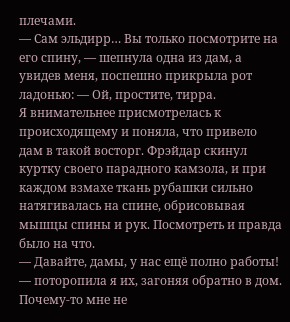плечами.
— Сам эльдирр… Вы только посмотрите на его спину, — шепнула одна из дам, а увидев меня, поспешно прикрыла рот ладонью: — Ой, простите, тирра.
Я внимательнее присмотрелась к происходящему и поняла, что привело дам в такой восторг. Фрэйдар скинул куртку своего парадного камзола, и при каждом взмахе ткань рубашки сильно натягивалась на спине, обрисовывая мышцы спины и рук. Посмотреть и правда было на что.
— Давайте, дамы, у нас ещё полно работы! — поторопила я их, загоняя обратно в дом. Почему-то мне не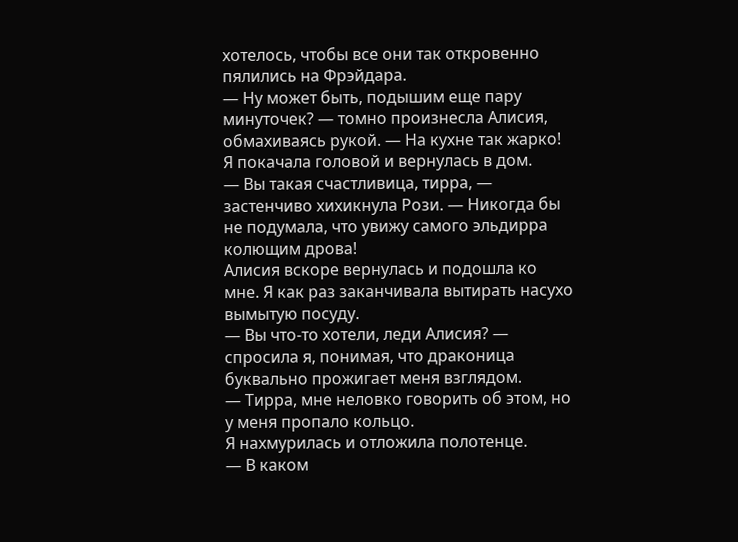хотелось, чтобы все они так откровенно пялились на Фрэйдара.
— Ну может быть, подышим еще пару минуточек? — томно произнесла Алисия, обмахиваясь рукой. — На кухне так жарко!
Я покачала головой и вернулась в дом.
— Вы такая счастливица, тирра, — застенчиво хихикнула Рози. — Никогда бы не подумала, что увижу самого эльдирра колющим дрова!
Алисия вскоре вернулась и подошла ко мне. Я как раз заканчивала вытирать насухо вымытую посуду.
— Вы что-то хотели, леди Алисия? — спросила я, понимая, что драконица буквально прожигает меня взглядом.
— Тирра, мне неловко говорить об этом, но у меня пропало кольцо.
Я нахмурилась и отложила полотенце.
— В каком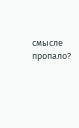смысле пропало?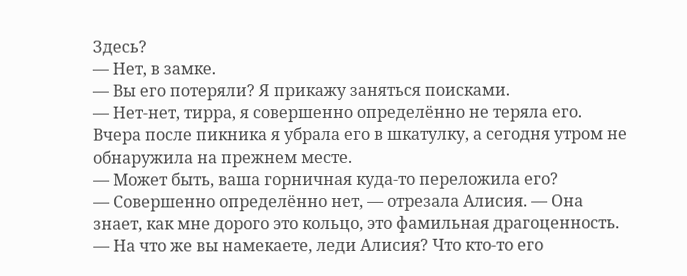Здесь?
— Нет, в замке.
— Вы его потеряли? Я прикажу заняться поисками.
— Нет-нет, тирра, я совершенно определённо не теряла его. Вчера после пикника я убрала его в шкатулку, а сегодня утром не обнаружила на прежнем месте.
— Может быть, ваша горничная куда-то переложила его?
— Совершенно определённо нет, — отрезала Алисия. — Она знает, как мне дорого это кольцо, это фамильная драгоценность.
— На что же вы намекаете, леди Алисия? Что кто-то его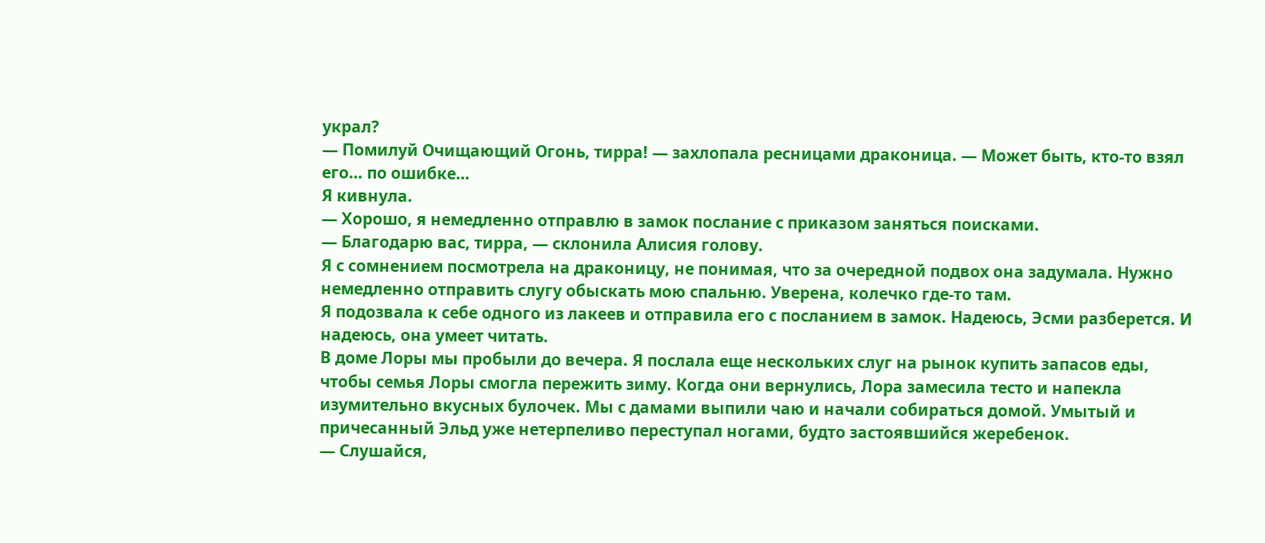украл?
— Помилуй Очищающий Огонь, тирра! — захлопала ресницами драконица. — Может быть, кто-то взял его… по ошибке…
Я кивнула.
— Хорошо, я немедленно отправлю в замок послание с приказом заняться поисками.
— Благодарю вас, тирра, — склонила Алисия голову.
Я с сомнением посмотрела на драконицу, не понимая, что за очередной подвох она задумала. Нужно немедленно отправить слугу обыскать мою спальню. Уверена, колечко где-то там.
Я подозвала к себе одного из лакеев и отправила его с посланием в замок. Надеюсь, Эсми разберется. И надеюсь, она умеет читать.
В доме Лоры мы пробыли до вечера. Я послала еще нескольких слуг на рынок купить запасов еды, чтобы семья Лоры смогла пережить зиму. Когда они вернулись, Лора замесила тесто и напекла изумительно вкусных булочек. Мы с дамами выпили чаю и начали собираться домой. Умытый и причесанный Эльд уже нетерпеливо переступал ногами, будто застоявшийся жеребенок.
— Слушайся,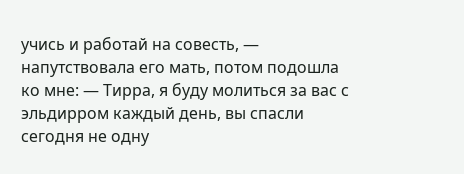учись и работай на совесть, — напутствовала его мать, потом подошла ко мне: — Тирра, я буду молиться за вас с эльдирром каждый день, вы спасли сегодня не одну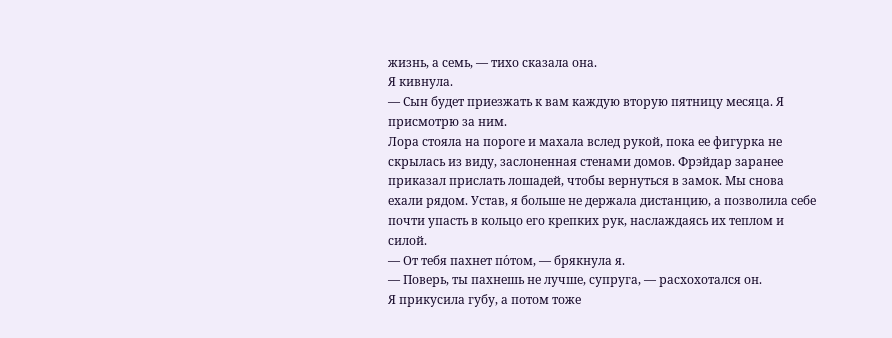жизнь, а семь, — тихо сказала она.
Я кивнула.
— Сын будет приезжать к вам каждую вторую пятницу месяца. Я присмотрю за ним.
Лора стояла на пороге и махала вслед рукой, пока ее фигурка не скрылась из виду, заслоненная стенами домов. Фрэйдар заранее приказал прислать лошадей, чтобы вернуться в замок. Мы снова ехали рядом. Устав, я больше не держала дистанцию, а позволила себе почти упасть в кольцо его крепких рук, наслаждаясь их теплом и силой.
— От тебя пахнет по́том, — брякнула я.
— Поверь, ты пахнешь не лучше, супруга, — расхохотался он.
Я прикусила губу, а потом тоже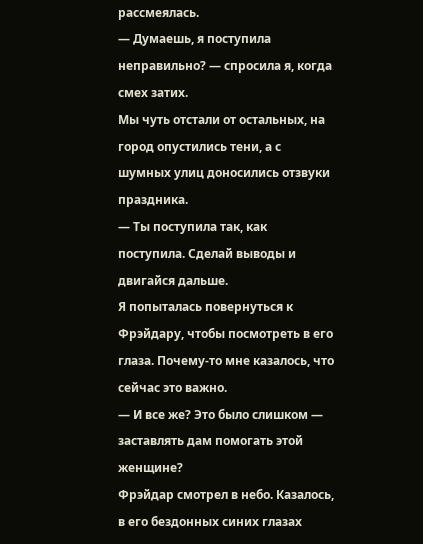рассмеялась.
— Думаешь, я поступила неправильно? — спросила я, когда смех затих.
Мы чуть отстали от остальных, на город опустились тени, а с шумных улиц доносились отзвуки праздника.
— Ты поступила так, как поступила. Сделай выводы и двигайся дальше.
Я попыталась повернуться к Фрэйдару, чтобы посмотреть в его глаза. Почему-то мне казалось, что сейчас это важно.
— И все же? Это было слишком — заставлять дам помогать этой женщине?
Фрэйдар смотрел в небо. Казалось, в его бездонных синих глазах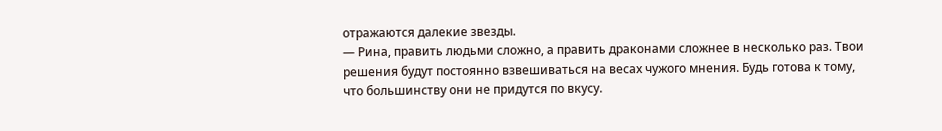отражаются далекие звезды.
— Рина, править людьми сложно, а править драконами сложнее в несколько раз. Твои решения будут постоянно взвешиваться на весах чужого мнения. Будь готова к тому, что большинству они не придутся по вкусу.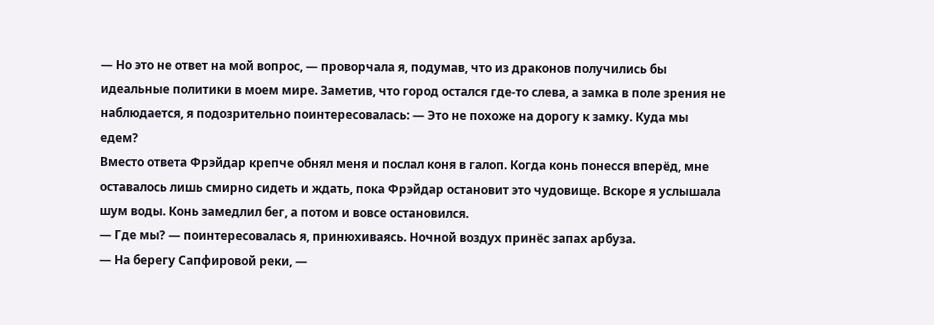— Но это не ответ на мой вопрос, — проворчала я, подумав, что из драконов получились бы идеальные политики в моем мире. Заметив, что город остался где-то слева, а замка в поле зрения не наблюдается, я подозрительно поинтересовалась: — Это не похоже на дорогу к замку. Куда мы едем?
Вместо ответа Фрэйдар крепче обнял меня и послал коня в галоп. Когда конь понесся вперёд, мне оставалось лишь смирно сидеть и ждать, пока Фрэйдар остановит это чудовище. Вскоре я услышала шум воды. Конь замедлил бег, а потом и вовсе остановился.
— Где мы? — поинтересовалась я, принюхиваясь. Ночной воздух принёс запах арбуза.
— На берегу Сапфировой реки, —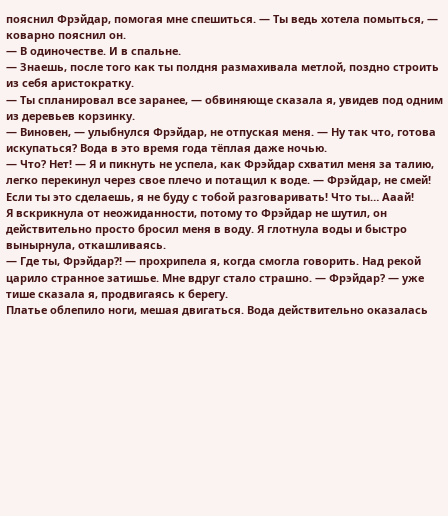пояснил Фрэйдар, помогая мне спешиться. — Ты ведь хотела помыться, — коварно пояснил он.
— В одиночестве. И в спальне.
— Знаешь, после того как ты полдня размахивала метлой, поздно строить из себя аристократку.
— Ты спланировал все заранее, — обвиняюще сказала я, увидев под одним из деревьев корзинку.
— Виновен, — улыбнулся Фрэйдар, не отпуская меня. — Ну так что, готова искупаться? Вода в это время года тёплая даже ночью.
— Что? Нет! — Я и пикнуть не успела, как Фрэйдар схватил меня за талию, легко перекинул через свое плечо и потащил к воде. — Фрэйдар, не смей! Если ты это сделаешь, я не буду с тобой разговаривать! Что ты… Ааай!
Я вскрикнула от неожиданности, потому то Фрэйдар не шутил, он действительно просто бросил меня в воду. Я глотнула воды и быстро вынырнула, откашливаясь.
— Где ты, Фрэйдар?! — прохрипела я, когда смогла говорить. Над рекой царило странное затишье. Мне вдруг стало страшно. — Фрэйдар? — уже тише сказала я, продвигаясь к берегу.
Платье облепило ноги, мешая двигаться. Вода действительно оказалась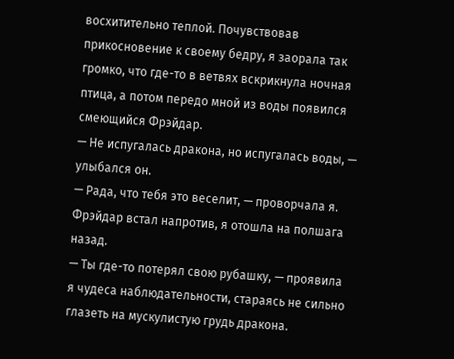восхитительно теплой. Почувствовав прикосновение к своему бедру, я заорала так громко, что где-то в ветвях вскрикнула ночная птица, а потом передо мной из воды появился смеющийся Фрэйдар.
— Не испугалась дракона, но испугалась воды, — улыбался он.
— Рада, что тебя это веселит, — проворчала я.
Фрэйдар встал напротив, я отошла на полшага назад.
— Ты где-то потерял свою рубашку, — проявила я чудеса наблюдательности, стараясь не сильно глазеть на мускулистую грудь дракона.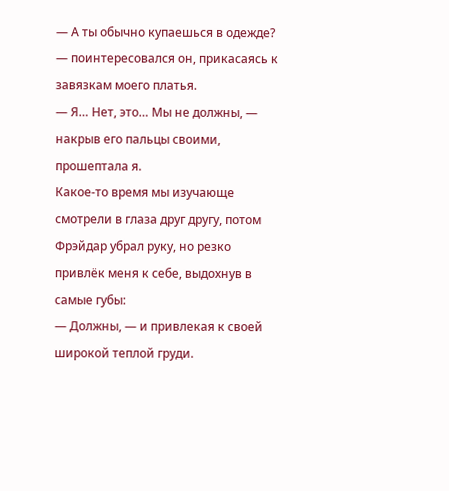— А ты обычно купаешься в одежде? — поинтересовался он, прикасаясь к завязкам моего платья.
— Я… Нет, это… Мы не должны, — накрыв его пальцы своими, прошептала я.
Какое-то время мы изучающе смотрели в глаза друг другу, потом Фрэйдар убрал руку, но резко привлёк меня к себе, выдохнув в самые губы:
— Должны, — и привлекая к своей широкой теплой груди.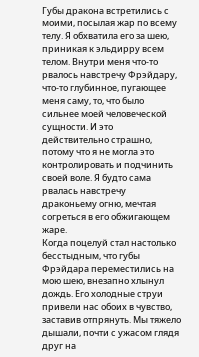Губы дракона встретились с моими, посылая жар по всему телу. Я обхватила его за шею, приникая к эльдирру всем телом. Внутри меня что-то рвалось навстречу Фрэйдару, что-то глубинное, пугающее меня саму, то, что было сильнее моей человеческой сущности. И это действительно страшно, потому что я не могла это контролировать и подчинить своей воле. Я будто сама рвалась навстречу драконьему огню, мечтая согреться в его обжигающем жаре.
Когда поцелуй стал настолько бесстыдным, что губы Фрэйдара переместились на мою шею, внезапно хлынул дождь. Его холодные струи привели нас обоих в чувство, заставив отпрянуть. Мы тяжело дышали, почти с ужасом глядя друг на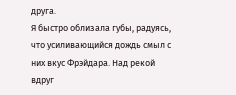друга.
Я быстро облизала губы, радуясь, что усиливающийся дождь смыл с них вкус Фрэйдара. Над рекой вдруг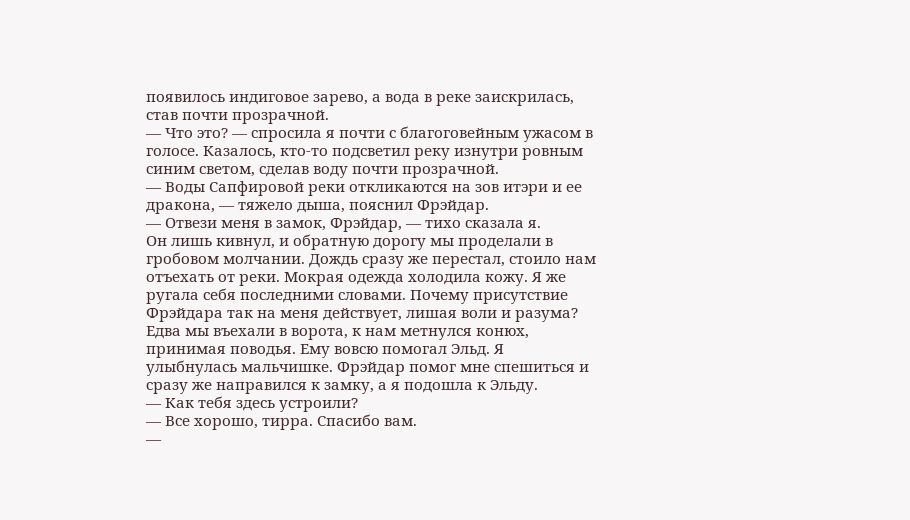появилось индиговое зарево, а вода в реке заискрилась, став почти прозрачной.
— Что это? — спросила я почти с благоговейным ужасом в голосе. Казалось, кто-то подсветил реку изнутри ровным синим светом, сделав воду почти прозрачной.
— Воды Сапфировой реки откликаются на зов итэри и ее дракона, — тяжело дыша, пояснил Фрэйдар.
— Отвези меня в замок, Фрэйдар, — тихо сказала я.
Он лишь кивнул, и обратную дорогу мы проделали в гробовом молчании. Дождь сразу же перестал, стоило нам отъехать от реки. Мокрая одежда холодила кожу. Я же ругала себя последними словами. Почему присутствие Фрэйдара так на меня действует, лишая воли и разума?
Едва мы въехали в ворота, к нам метнулся конюх, принимая поводья. Ему вовсю помогал Эльд. Я улыбнулась мальчишке. Фрэйдар помог мне спешиться и сразу же направился к замку, а я подошла к Эльду.
— Как тебя здесь устроили?
— Все хорошо, тирра. Спасибо вам.
—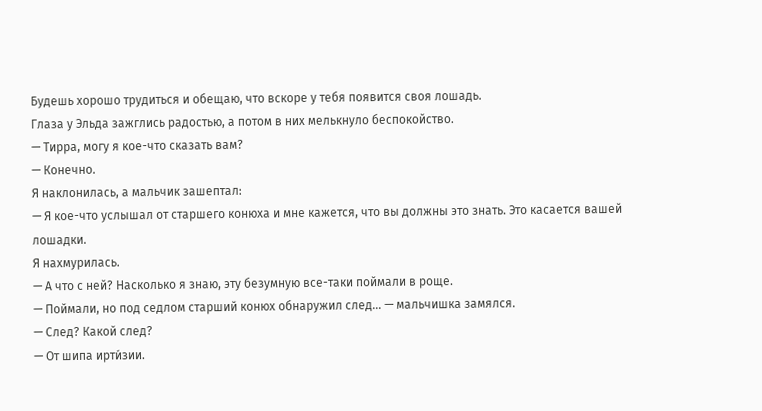Будешь хорошо трудиться и обещаю, что вскоре у тебя появится своя лошадь.
Глаза у Эльда зажглись радостью, а потом в них мелькнуло беспокойство.
— Тирра, могу я кое-что сказать вам?
— Конечно.
Я наклонилась, а мальчик зашептал:
— Я кое-что услышал от старшего конюха и мне кажется, что вы должны это знать. Это касается вашей лошадки.
Я нахмурилась.
— А что с ней? Насколько я знаю, эту безумную все-таки поймали в роще.
— Поймали, но под седлом старший конюх обнаружил след… — мальчишка замялся.
— След? Какой след?
— От шипа ирти́зии.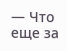— Что еще за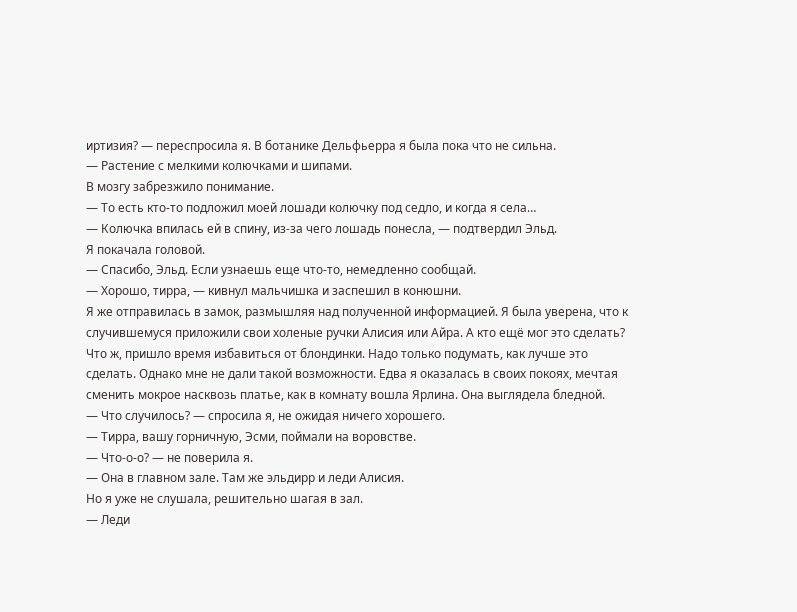иртизия? — переспросила я. В ботанике Дельфьерра я была пока что не сильна.
— Растение с мелкими колючками и шипами.
В мозгу забрезжило понимание.
— То есть кто-то подложил моей лошади колючку под седло, и когда я села…
— Колючка впилась ей в спину, из-за чего лошадь понесла, — подтвердил Эльд.
Я покачала головой.
— Спасибо, Эльд. Если узнаешь еще что-то, немедленно сообщай.
— Хорошо, тирра, — кивнул мальчишка и заспешил в конюшни.
Я же отправилась в замок, размышляя над полученной информацией. Я была уверена, что к случившемуся приложили свои холеные ручки Алисия или Айра. А кто ещё мог это сделать?
Что ж, пришло время избавиться от блондинки. Надо только подумать, как лучше это сделать. Однако мне не дали такой возможности. Едва я оказалась в своих покоях, мечтая сменить мокрое насквозь платье, как в комнату вошла Ярлина. Она выглядела бледной.
— Что случилось? — спросила я, не ожидая ничего хорошего.
— Тирра, вашу горничную, Эсми, поймали на воровстве.
— Что-о-о? — не поверила я.
— Она в главном зале. Там же эльдирр и леди Алисия.
Но я уже не слушала, решительно шагая в зал.
— Леди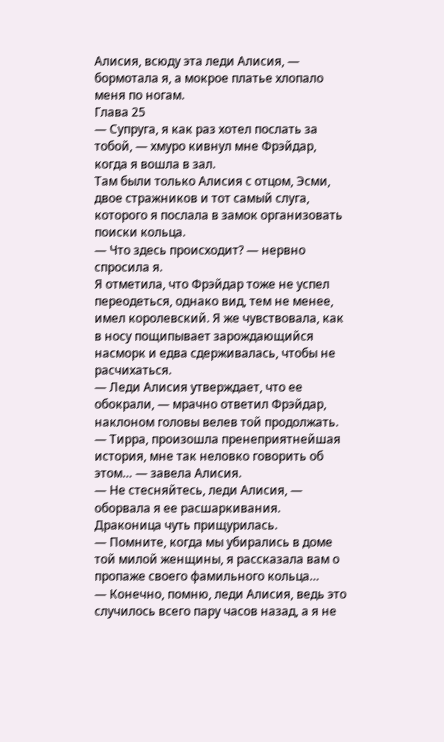Алисия, всюду эта леди Алисия, — бормотала я, а мокрое платье хлопало меня по ногам.
Глава 25
— Супруга, я как раз хотел послать за тобой, — хмуро кивнул мне Фрэйдар, когда я вошла в зал.
Там были только Алисия с отцом, Эсми, двое стражников и тот самый слуга, которого я послала в замок организовать поиски кольца.
— Что здесь происходит? — нервно спросила я.
Я отметила, что Фрэйдар тоже не успел переодеться, однако вид, тем не менее, имел королевский. Я же чувствовала, как в носу пощипывает зарождающийся насморк и едва сдерживалась, чтобы не расчихаться.
— Леди Алисия утверждает, что ее обокрали, — мрачно ответил Фрэйдар, наклоном головы велев той продолжать.
— Тирра, произошла пренеприятнейшая история, мне так неловко говорить об этом… — завела Алисия.
— Не стесняйтесь, леди Алисия, — оборвала я ее расшаркивания.
Драконица чуть прищурилась.
— Помните, когда мы убирались в доме той милой женщины, я рассказала вам о пропаже своего фамильного кольца…
— Конечно, помню, леди Алисия, ведь это случилось всего пару часов назад, а я не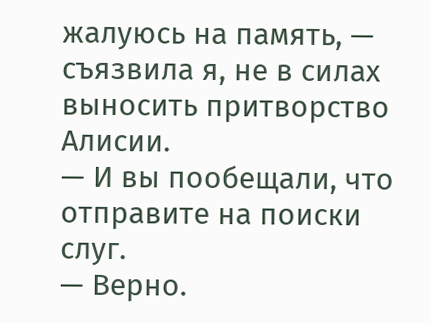жалуюсь на память, — съязвила я, не в силах выносить притворство Алисии.
— И вы пообещали, что отправите на поиски слуг.
— Верно.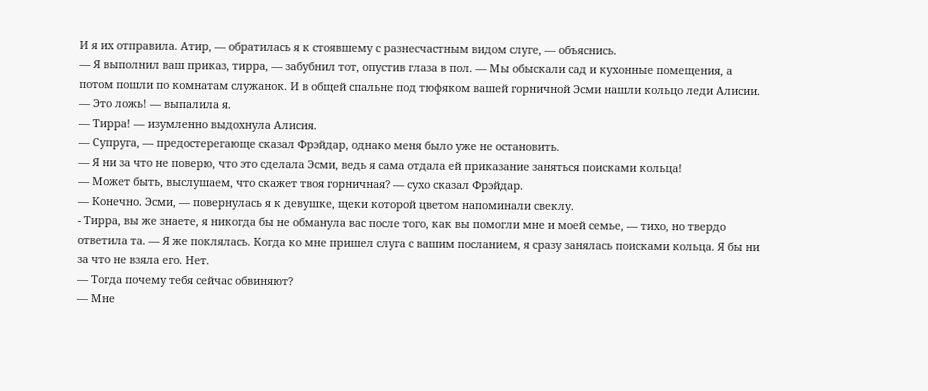И я их отправила. Атир, — обратилась я к стоявшему с разнесчастным видом слуге, — объяснись.
— Я выполнил ваш приказ, тирра, — забубнил тот, опустив глаза в пол. — Мы обыскали сад и кухонные помещения, а потом пошли по комнатам служанок. И в общей спальне под тюфяком вашей горничной Эсми нашли кольцо леди Алисии.
— Это ложь! — выпалила я.
— Тирра! — изумленно выдохнула Алисия.
— Супруга, — предостерегающе сказал Фрэйдар, однако меня было уже не остановить.
— Я ни за что не поверю, что это сделала Эсми, ведь я сама отдала ей приказание заняться поисками кольца!
— Может быть, выслушаем, что скажет твоя горничная? — сухо сказал Фрэйдар.
— Конечно. Эсми, — повернулась я к девушке, щеки которой цветом напоминали свеклу.
- Тирра, вы же знаете, я никогда бы не обманула вас после того, как вы помогли мне и моей семье, — тихо, но твердо ответила та. — Я же поклялась. Когда ко мне пришел слуга с вашим посланием, я сразу занялась поисками кольца. Я бы ни за что не взяла его. Нет.
— Тогда почему тебя сейчас обвиняют?
— Мне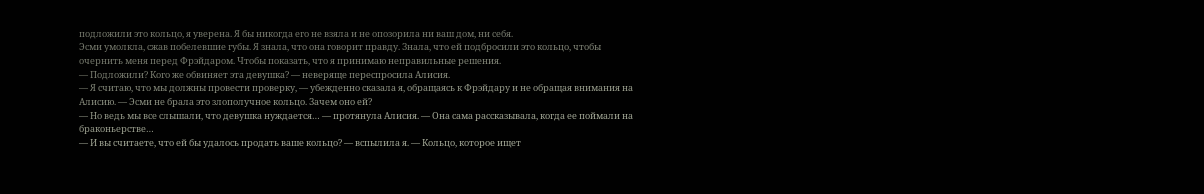подложили это кольцо, я уверена. Я бы никогда его не взяла и не опозорила ни ваш дом, ни себя.
Эсми умолкла, сжав побелевшие губы. Я знала, что она говорит правду. Знала, что ей подбросили это кольцо, чтобы очернить меня перед Фрэйдаром. Чтобы показать, что я принимаю неправильные решения.
— Подложили? Кого же обвиняет эта девушка? — неверяще переспросила Алисия.
— Я считаю, что мы должны провести проверку, — убежденно сказала я, обращаясь к Фрэйдару и не обращая внимания на Алисию. — Эсми не брала это злополучное кольцо. Зачем оно ей?
— Но ведь мы все слышали, что девушка нуждается… — протянула Алисия. — Она сама рассказывала, когда ее поймали на браконьерстве…
— И вы считаете, что ей бы удалось продать ваше кольцо? — вспылила я. — Кольцо, которое ищет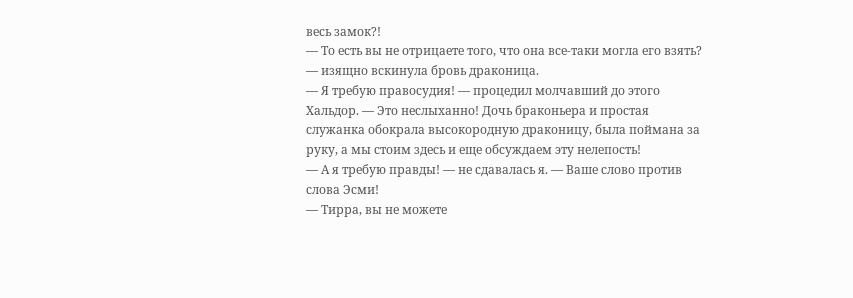весь замок?!
— То есть вы не отрицаете того, что она все-таки могла его взять? — изящно вскинула бровь драконица.
— Я требую правосудия! — процедил молчавший до этого Хальдор. — Это неслыханно! Дочь браконьера и простая служанка обокрала высокородную драконицу, была поймана за руку, а мы стоим здесь и еще обсуждаем эту нелепость!
— А я требую правды! — не сдавалась я. — Ваше слово против слова Эсми!
— Тирра, вы не можете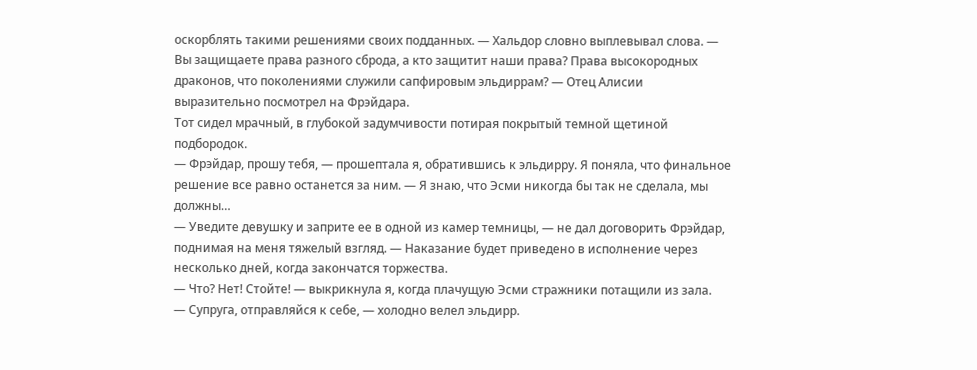оскорблять такими решениями своих подданных. — Хальдор словно выплевывал слова. — Вы защищаете права разного сброда, а кто защитит наши права? Права высокородных драконов, что поколениями служили сапфировым эльдиррам? — Отец Алисии выразительно посмотрел на Фрэйдара.
Тот сидел мрачный, в глубокой задумчивости потирая покрытый темной щетиной подбородок.
— Фрэйдар, прошу тебя, — прошептала я, обратившись к эльдирру. Я поняла, что финальное решение все равно останется за ним. — Я знаю, что Эсми никогда бы так не сделала, мы должны…
— Уведите девушку и заприте ее в одной из камер темницы, — не дал договорить Фрэйдар, поднимая на меня тяжелый взгляд. — Наказание будет приведено в исполнение через несколько дней, когда закончатся торжества.
— Что? Нет! Стойте! — выкрикнула я, когда плачущую Эсми стражники потащили из зала.
— Супруга, отправляйся к себе, — холодно велел эльдирр.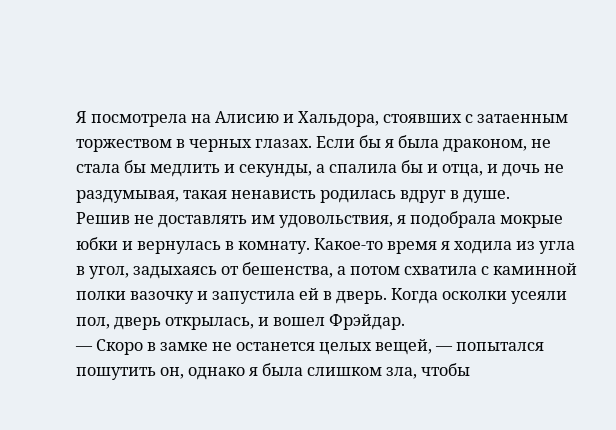Я посмотрела на Алисию и Хальдора, стоявших с затаенным торжеством в черных глазах. Если бы я была драконом, не стала бы медлить и секунды, а спалила бы и отца, и дочь не раздумывая, такая ненависть родилась вдруг в душе.
Решив не доставлять им удовольствия, я подобрала мокрые юбки и вернулась в комнату. Какое-то время я ходила из угла в угол, задыхаясь от бешенства, а потом схватила с каминной полки вазочку и запустила ей в дверь. Когда осколки усеяли пол, дверь открылась, и вошел Фрэйдар.
— Скоро в замке не останется целых вещей, — попытался пошутить он, однако я была слишком зла, чтобы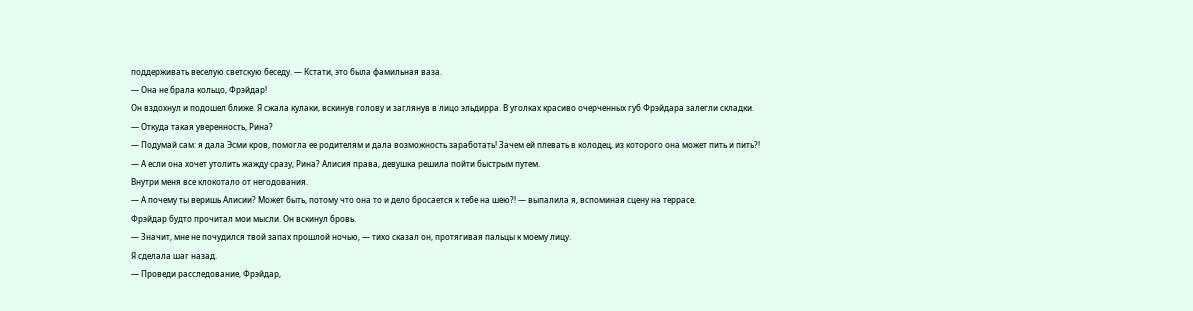поддерживать веселую светскую беседу. — Кстати, это была фамильная ваза.
— Она не брала кольцо, Фрэйдар!
Он вздохнул и подошел ближе. Я сжала кулаки, вскинув голову и заглянув в лицо эльдирра. В уголках красиво очерченных губ Фрэйдара залегли складки.
— Откуда такая уверенность, Рина?
— Подумай сам: я дала Эсми кров, помогла ее родителям и дала возможность заработать! Зачем ей плевать в колодец, из которого она может пить и пить?!
— А если она хочет утолить жажду сразу, Рина? Алисия права, девушка решила пойти быстрым путем.
Внутри меня все клокотало от негодования.
— А почему ты веришь Алисии? Может быть, потому что она то и дело бросается к тебе на шею?! — выпалила я, вспоминая сцену на террасе.
Фрэйдар будто прочитал мои мысли. Он вскинул бровь.
— Значит, мне не почудился твой запах прошлой ночью, — тихо сказал он, протягивая пальцы к моему лицу.
Я сделала шаг назад.
— Проведи расследование, Фрэйдар,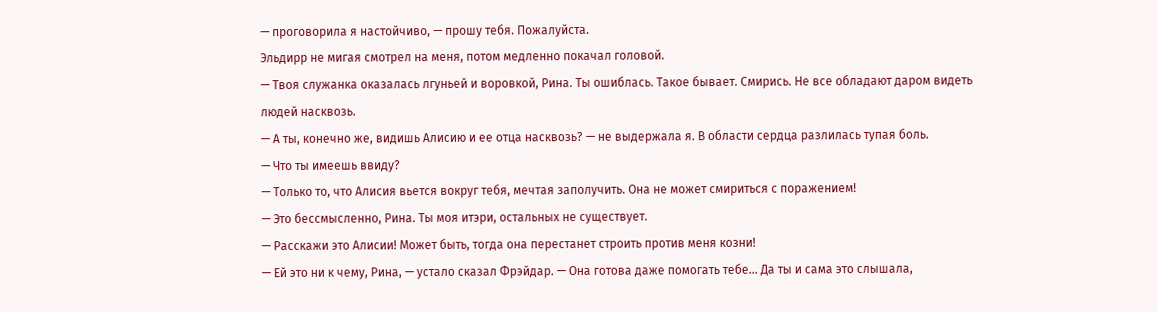— проговорила я настойчиво, — прошу тебя. Пожалуйста.
Эльдирр не мигая смотрел на меня, потом медленно покачал головой.
— Твоя служанка оказалась лгуньей и воровкой, Рина. Ты ошиблась. Такое бывает. Смирись. Не все обладают даром видеть людей насквозь.
— А ты, конечно же, видишь Алисию и ее отца насквозь? — не выдержала я. В области сердца разлилась тупая боль.
— Что ты имеешь ввиду?
— Только то, что Алисия вьется вокруг тебя, мечтая заполучить. Она не может смириться с поражением!
— Это бессмысленно, Рина. Ты моя итэри, остальных не существует.
— Расскажи это Алисии! Может быть, тогда она перестанет строить против меня козни!
— Ей это ни к чему, Рина, — устало сказал Фрэйдар. — Она готова даже помогать тебе… Да ты и сама это слышала,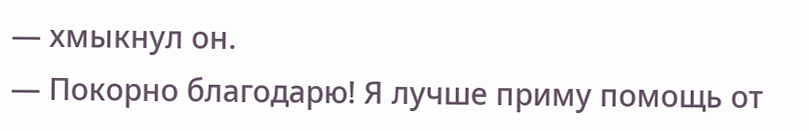— хмыкнул он.
— Покорно благодарю! Я лучше приму помощь от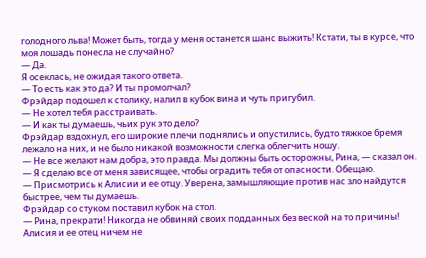голодного льва! Может быть, тогда у меня останется шанс выжить! Кстати, ты в курсе, что моя лошадь понесла не случайно?
— Да.
Я осеклась, не ожидая такого ответа.
— То есть как это да? И ты промолчал?
Фрэйдар подошел к столику, налил в кубок вина и чуть пригубил.
— Не хотел тебя расстраивать.
— И как ты думаешь, чьих рук это дело?
Фрэйдар вздохнул, его широкие плечи поднялись и опустились, будто тяжкое бремя лежало на них, и не было никакой возможности слегка облегчить ношу.
— Не все желают нам добра, это правда. Мы должны быть осторожны, Рина, — сказал он. — Я сделаю все от меня зависящее, чтобы оградить тебя от опасности. Обещаю.
— Присмотрись к Алисии и ее отцу. Уверена, замышляющие против нас зло найдутся быстрее, чем ты думаешь.
Фрэйдар со стуком поставил кубок на стол.
— Рина, прекрати! Никогда не обвиняй своих подданных без веской на то причины! Алисия и ее отец ничем не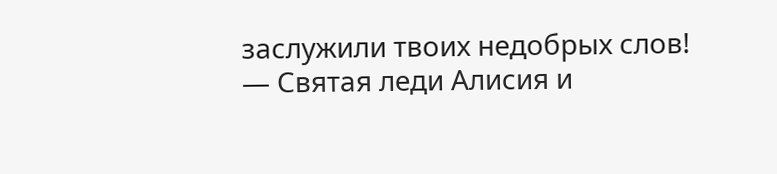заслужили твоих недобрых слов!
— Святая леди Алисия и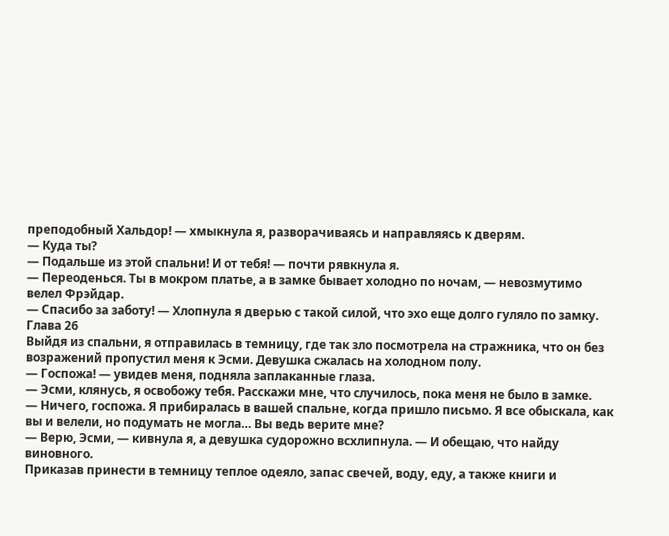преподобный Хальдор! — хмыкнула я, разворачиваясь и направляясь к дверям.
— Куда ты?
— Подальше из этой спальни! И от тебя! — почти рявкнула я.
— Переоденься. Ты в мокром платье, а в замке бывает холодно по ночам, — невозмутимо велел Фрэйдар.
— Спасибо за заботу! — Хлопнула я дверью с такой силой, что эхо еще долго гуляло по замку.
Глава 26
Выйдя из спальни, я отправилась в темницу, где так зло посмотрела на стражника, что он без возражений пропустил меня к Эсми. Девушка сжалась на холодном полу.
— Госпожа! — увидев меня, подняла заплаканные глаза.
— Эсми, клянусь, я освобожу тебя. Расскажи мне, что случилось, пока меня не было в замке.
— Ничего, госпожа. Я прибиралась в вашей спальне, когда пришло письмо. Я все обыскала, как вы и велели, но подумать не могла… Вы ведь верите мне?
— Верю, Эсми, — кивнула я, а девушка судорожно всхлипнула. — И обещаю, что найду виновного.
Приказав принести в темницу теплое одеяло, запас свечей, воду, еду, а также книги и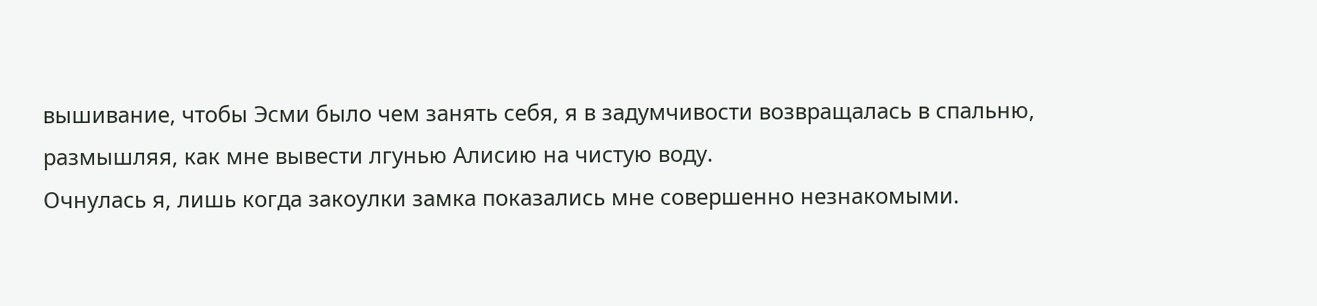вышивание, чтобы Эсми было чем занять себя, я в задумчивости возвращалась в спальню, размышляя, как мне вывести лгунью Алисию на чистую воду.
Очнулась я, лишь когда закоулки замка показались мне совершенно незнакомыми.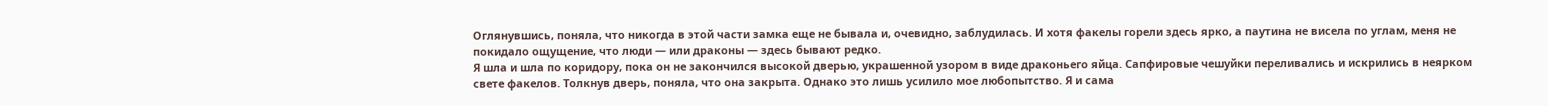Оглянувшись, поняла, что никогда в этой части замка еще не бывала и, очевидно, заблудилась. И хотя факелы горели здесь ярко, а паутина не висела по углам, меня не покидало ощущение, что люди — или драконы — здесь бывают редко.
Я шла и шла по коридору, пока он не закончился высокой дверью, украшенной узором в виде драконьего яйца. Сапфировые чешуйки переливались и искрились в неярком свете факелов. Толкнув дверь, поняла, что она закрыта. Однако это лишь усилило мое любопытство. Я и сама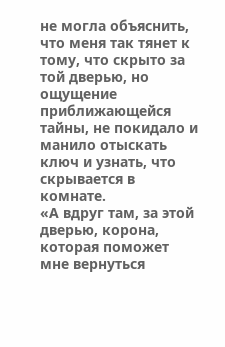не могла объяснить, что меня так тянет к тому, что скрыто за той дверью, но ощущение приближающейся тайны, не покидало и манило отыскать ключ и узнать, что скрывается в комнате.
«А вдруг там, за этой дверью, корона, которая поможет мне вернуться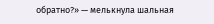обратно?» — мелькнула шальная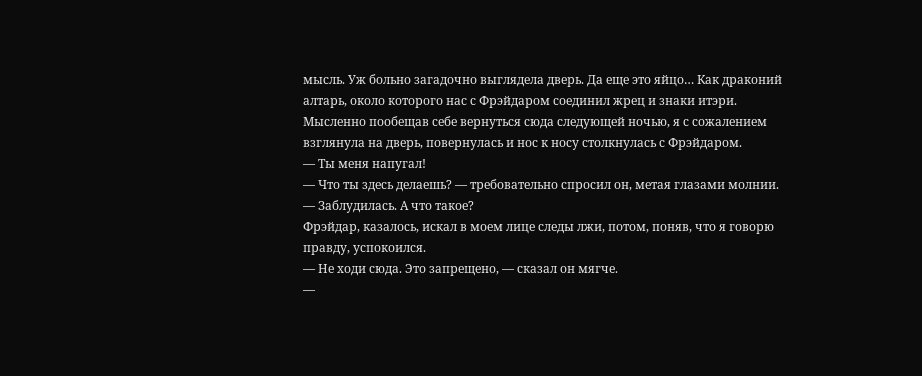мысль. Уж больно загадочно выглядела дверь. Да еще это яйцо… Как драконий алтарь, около которого нас с Фрэйдаром соединил жрец и знаки итэри.
Мысленно пообещав себе вернуться сюда следующей ночью, я с сожалением взглянула на дверь, повернулась и нос к носу столкнулась с Фрэйдаром.
— Ты меня напугал!
— Что ты здесь делаешь? — требовательно спросил он, метая глазами молнии.
— Заблудилась. А что такое?
Фрэйдар, казалось, искал в моем лице следы лжи, потом, поняв, что я говорю правду, успокоился.
— Не ходи сюда. Это запрещено, — сказал он мягче.
—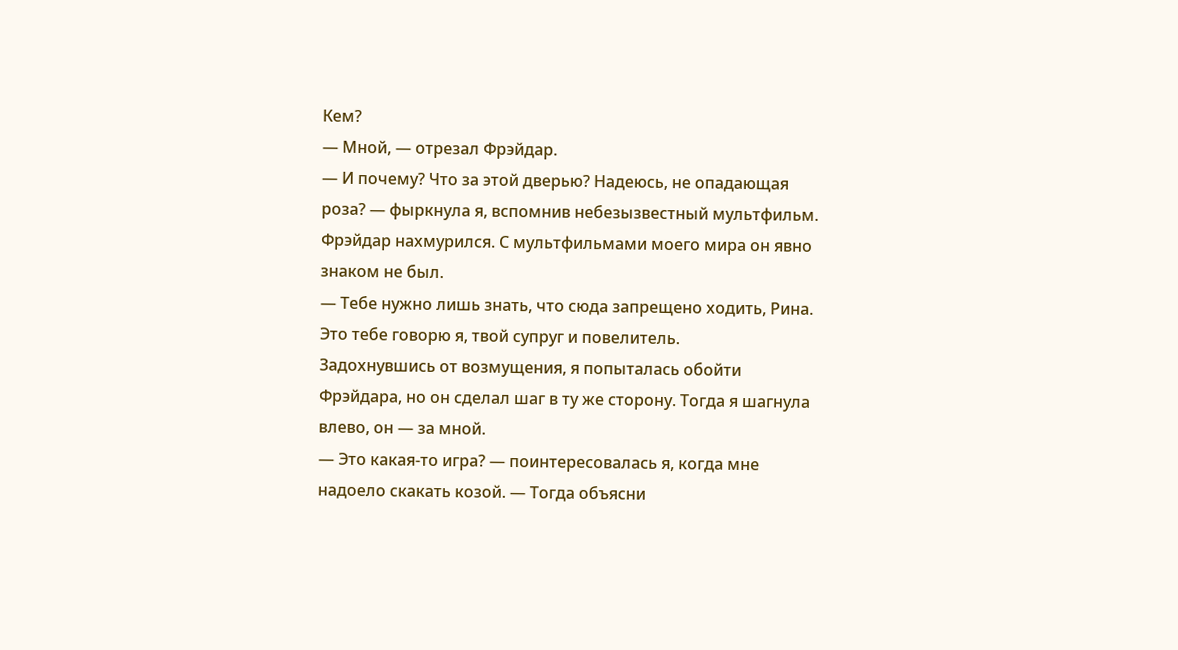Кем?
— Мной, — отрезал Фрэйдар.
— И почему? Что за этой дверью? Надеюсь, не опадающая роза? — фыркнула я, вспомнив небезызвестный мультфильм.
Фрэйдар нахмурился. С мультфильмами моего мира он явно знаком не был.
— Тебе нужно лишь знать, что сюда запрещено ходить, Рина. Это тебе говорю я, твой супруг и повелитель.
Задохнувшись от возмущения, я попыталась обойти Фрэйдара, но он сделал шаг в ту же сторону. Тогда я шагнула влево, он — за мной.
— Это какая-то игра? — поинтересовалась я, когда мне надоело скакать козой. — Тогда объясни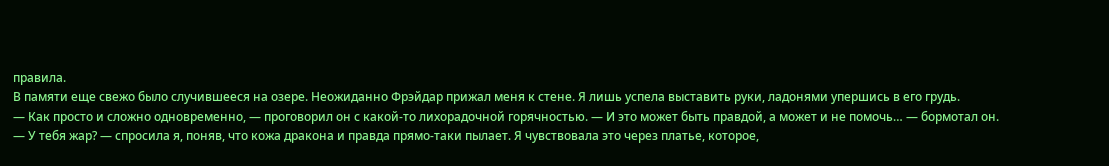правила.
В памяти еще свежо было случившееся на озере. Неожиданно Фрэйдар прижал меня к стене. Я лишь успела выставить руки, ладонями упершись в его грудь.
— Как просто и сложно одновременно, — проговорил он с какой-то лихорадочной горячностью. — И это может быть правдой, а может и не помочь… — бормотал он.
— У тебя жар? — спросила я, поняв, что кожа дракона и правда прямо-таки пылает. Я чувствовала это через платье, которое,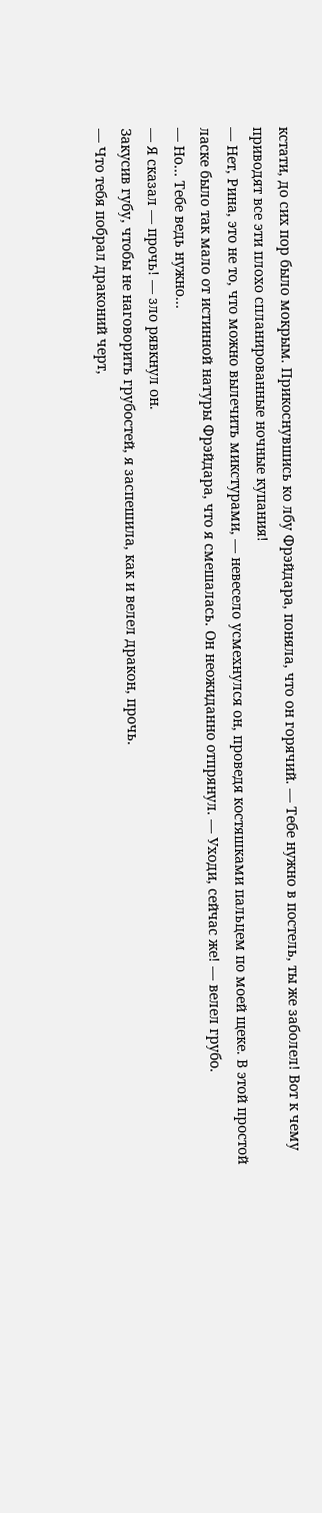кстати, до сих пор было мокрым. Прикоснувшись ко лбу Фрэйдара, поняла, что он горячий. — Тебе нужно в постель, ты же заболел! Вот к чему приводят все эти плохо спланированные ночные купания!
— Нет, Рина, это не то, что можно вылечить микстурами, — невесело усмехнулся он, проведя костяшками пальцем по моей щеке. В этой простой ласке было так мало от истинной натуры Фрэйдара, что я смешалась. Он неожиданно отпрянул. — Уходи, сейчас же! — велел грубо.
— Но… Тебе ведь нужно…
— Я сказал — прочь! — зло рявкнул он.
Закусив губу, чтобы не наговорить грубостей, я заспешила, как и велел дракон, прочь.
— Что тебя побрал драконий черт,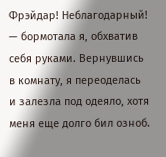Фрэйдар! Неблагодарный! — бормотала я, обхватив себя руками. Вернувшись в комнату, я переоделась и залезла под одеяло, хотя меня еще долго бил озноб.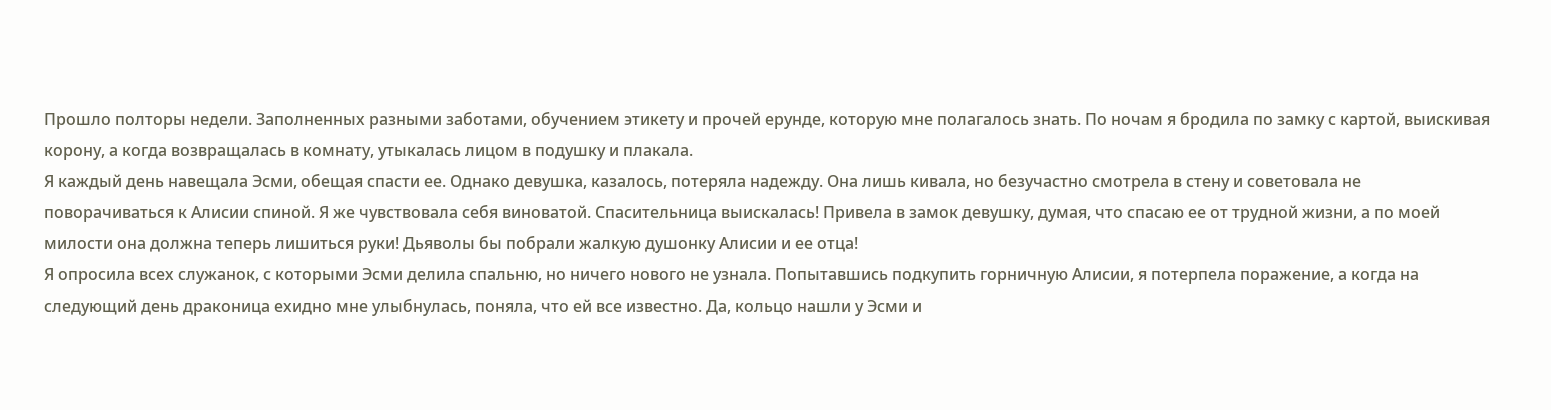Прошло полторы недели. Заполненных разными заботами, обучением этикету и прочей ерунде, которую мне полагалось знать. По ночам я бродила по замку с картой, выискивая корону, а когда возвращалась в комнату, утыкалась лицом в подушку и плакала.
Я каждый день навещала Эсми, обещая спасти ее. Однако девушка, казалось, потеряла надежду. Она лишь кивала, но безучастно смотрела в стену и советовала не поворачиваться к Алисии спиной. Я же чувствовала себя виноватой. Спасительница выискалась! Привела в замок девушку, думая, что спасаю ее от трудной жизни, а по моей милости она должна теперь лишиться руки! Дьяволы бы побрали жалкую душонку Алисии и ее отца!
Я опросила всех служанок, с которыми Эсми делила спальню, но ничего нового не узнала. Попытавшись подкупить горничную Алисии, я потерпела поражение, а когда на следующий день драконица ехидно мне улыбнулась, поняла, что ей все известно. Да, кольцо нашли у Эсми и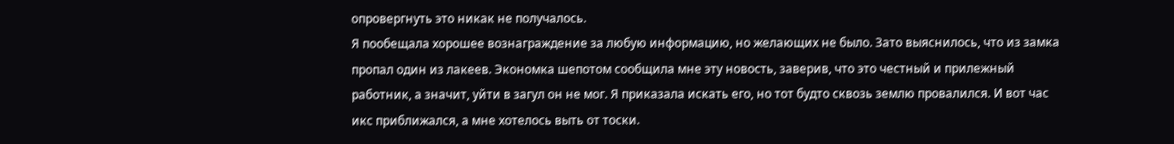опровергнуть это никак не получалось.
Я пообещала хорошее вознаграждение за любую информацию, но желающих не было. Зато выяснилось, что из замка пропал один из лакеев. Экономка шепотом сообщила мне эту новость, заверив, что это честный и прилежный работник, а значит, уйти в загул он не мог. Я приказала искать его, но тот будто сквозь землю провалился. И вот час икс приближался, а мне хотелось выть от тоски.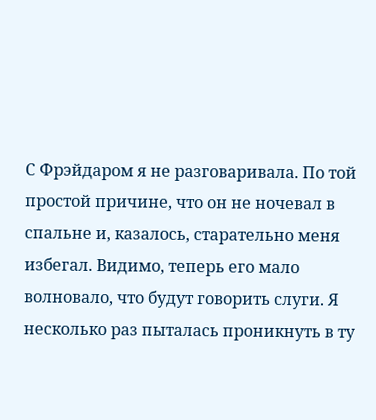С Фрэйдаром я не разговаривала. По той простой причине, что он не ночевал в спальне и, казалось, старательно меня избегал. Видимо, теперь его мало волновало, что будут говорить слуги. Я несколько раз пыталась проникнуть в ту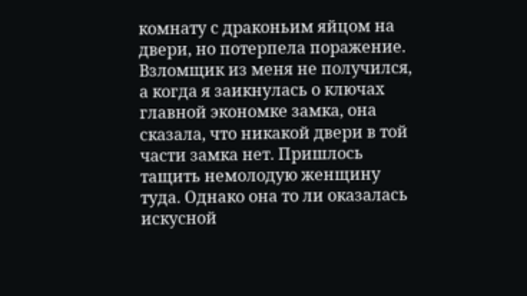комнату с драконьим яйцом на двери, но потерпела поражение.
Взломщик из меня не получился, а когда я заикнулась о ключах главной экономке замка, она сказала, что никакой двери в той части замка нет. Пришлось тащить немолодую женщину туда. Однако она то ли оказалась искусной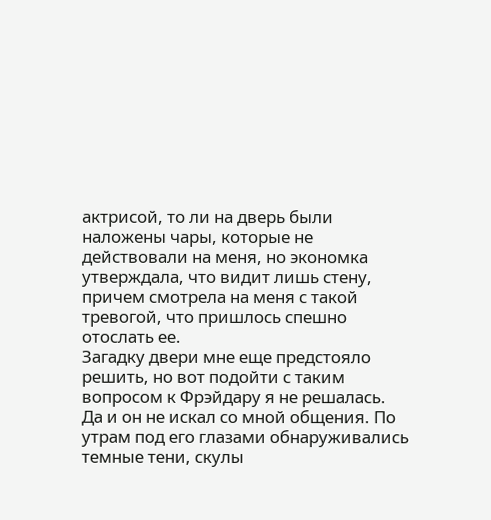актрисой, то ли на дверь были наложены чары, которые не действовали на меня, но экономка утверждала, что видит лишь стену, причем смотрела на меня с такой тревогой, что пришлось спешно отослать ее.
Загадку двери мне еще предстояло решить, но вот подойти с таким вопросом к Фрэйдару я не решалась. Да и он не искал со мной общения. По утрам под его глазами обнаруживались темные тени, скулы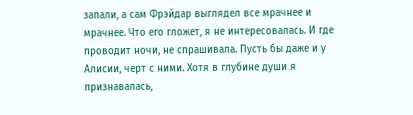запали, а сам Фрэйдар выглядел все мрачнее и мрачнее. Что его гложет, я не интересовалась. И где проводит ночи, не спрашивала. Пусть бы даже и у Алисии, черт с ними. Хотя в глубине души я признавалась,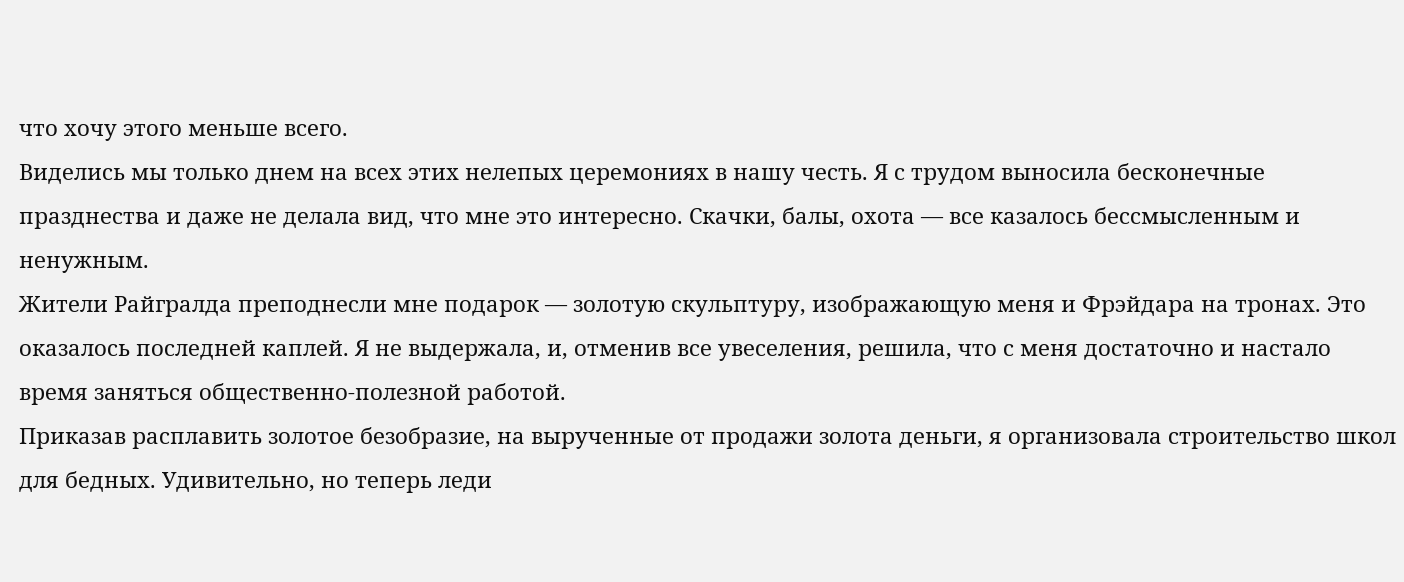что хочу этого меньше всего.
Виделись мы только днем на всех этих нелепых церемониях в нашу честь. Я с трудом выносила бесконечные празднества и даже не делала вид, что мне это интересно. Скачки, балы, охота — все казалось бессмысленным и ненужным.
Жители Райгралда преподнесли мне подарок — золотую скульптуру, изображающую меня и Фрэйдара на тронах. Это оказалось последней каплей. Я не выдержала, и, отменив все увеселения, решила, что с меня достаточно и настало время заняться общественно-полезной работой.
Приказав расплавить золотое безобразие, на вырученные от продажи золота деньги, я организовала строительство школ для бедных. Удивительно, но теперь леди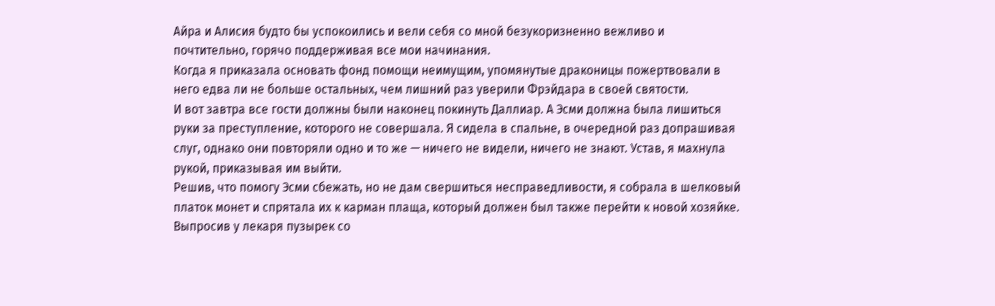Айра и Алисия будто бы успокоились и вели себя со мной безукоризненно вежливо и почтительно, горячо поддерживая все мои начинания.
Когда я приказала основать фонд помощи неимущим, упомянутые драконицы пожертвовали в него едва ли не больше остальных, чем лишний раз уверили Фрэйдара в своей святости.
И вот завтра все гости должны были наконец покинуть Даллиар. А Эсми должна была лишиться руки за преступление, которого не совершала. Я сидела в спальне, в очередной раз допрашивая слуг, однако они повторяли одно и то же — ничего не видели, ничего не знают. Устав, я махнула рукой, приказывая им выйти.
Решив, что помогу Эсми сбежать, но не дам свершиться несправедливости, я собрала в шелковый платок монет и спрятала их к карман плаща, который должен был также перейти к новой хозяйке.
Выпросив у лекаря пузырек со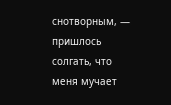снотворным, — пришлось солгать, что меня мучает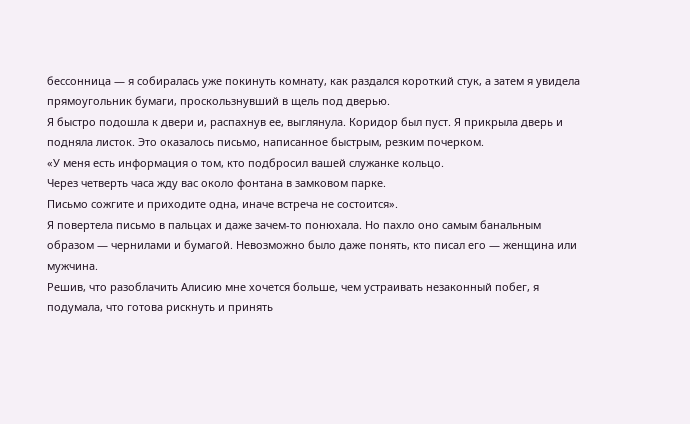бессонница — я собиралась уже покинуть комнату, как раздался короткий стук, а затем я увидела прямоугольник бумаги, проскользнувший в щель под дверью.
Я быстро подошла к двери и, распахнув ее, выглянула. Коридор был пуст. Я прикрыла дверь и подняла листок. Это оказалось письмо, написанное быстрым, резким почерком.
«У меня есть информация о том, кто подбросил вашей служанке кольцо.
Через четверть часа жду вас около фонтана в замковом парке.
Письмо сожгите и приходите одна, иначе встреча не состоится».
Я повертела письмо в пальцах и даже зачем-то понюхала. Но пахло оно самым банальным образом — чернилами и бумагой. Невозможно было даже понять, кто писал его — женщина или мужчина.
Решив, что разоблачить Алисию мне хочется больше, чем устраивать незаконный побег, я подумала, что готова рискнуть и принять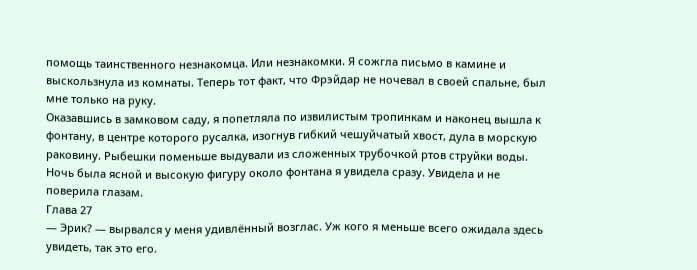помощь таинственного незнакомца. Или незнакомки. Я сожгла письмо в камине и выскользнула из комнаты. Теперь тот факт, что Фрэйдар не ночевал в своей спальне, был мне только на руку.
Оказавшись в замковом саду, я попетляла по извилистым тропинкам и наконец вышла к фонтану, в центре которого русалка, изогнув гибкий чешуйчатый хвост, дула в морскую раковину. Рыбешки поменьше выдували из сложенных трубочкой ртов струйки воды.
Ночь была ясной и высокую фигуру около фонтана я увидела сразу. Увидела и не поверила глазам.
Глава 27
— Эрик? — вырвался у меня удивлённый возглас. Уж кого я меньше всего ожидала здесь увидеть, так это его.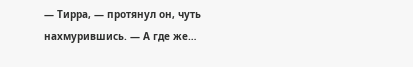— Тирра, — протянул он, чуть нахмурившись. — А где же…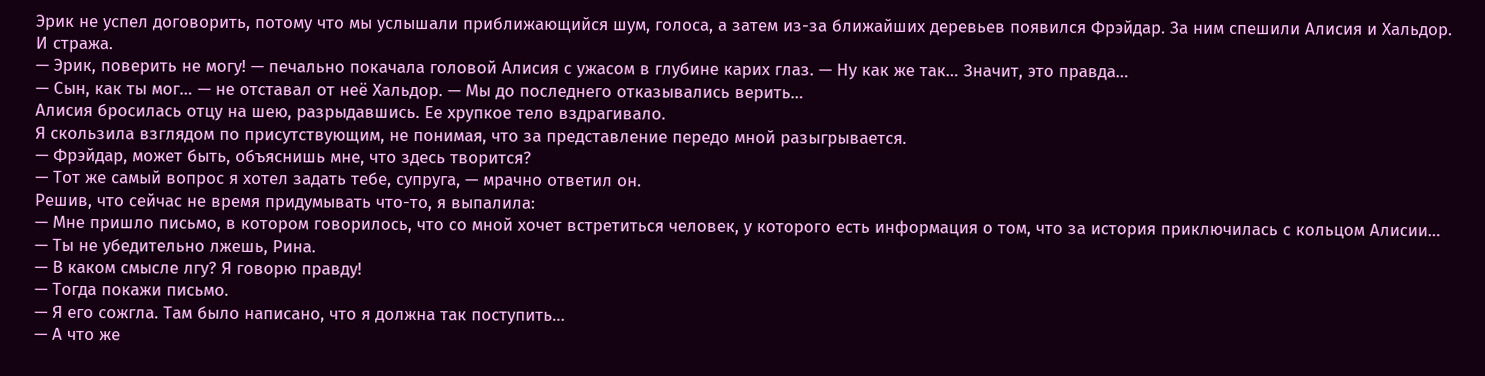Эрик не успел договорить, потому что мы услышали приближающийся шум, голоса, а затем из-за ближайших деревьев появился Фрэйдар. За ним спешили Алисия и Хальдор. И стража.
— Эрик, поверить не могу! — печально покачала головой Алисия с ужасом в глубине карих глаз. — Ну как же так… Значит, это правда…
— Сын, как ты мог… — не отставал от неё Хальдор. — Мы до последнего отказывались верить…
Алисия бросилась отцу на шею, разрыдавшись. Ее хрупкое тело вздрагивало.
Я скользила взглядом по присутствующим, не понимая, что за представление передо мной разыгрывается.
— Фрэйдар, может быть, объяснишь мне, что здесь творится?
— Тот же самый вопрос я хотел задать тебе, супруга, — мрачно ответил он.
Решив, что сейчас не время придумывать что-то, я выпалила:
— Мне пришло письмо, в котором говорилось, что со мной хочет встретиться человек, у которого есть информация о том, что за история приключилась с кольцом Алисии…
— Ты не убедительно лжешь, Рина.
— В каком смысле лгу? Я говорю правду!
— Тогда покажи письмо.
— Я его сожгла. Там было написано, что я должна так поступить…
— А что же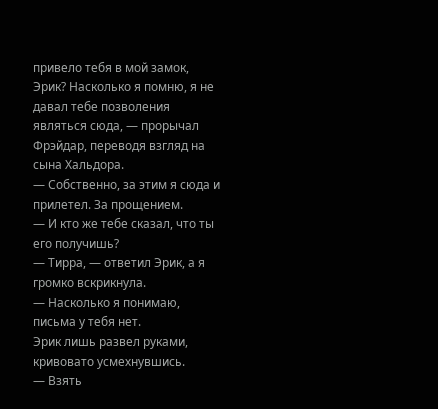привело тебя в мой замок, Эрик? Насколько я помню, я не давал тебе позволения являться сюда, — прорычал Фрэйдар, переводя взгляд на сына Хальдора.
— Собственно, за этим я сюда и прилетел. За прощением.
— И кто же тебе сказал, что ты его получишь?
— Тирра, — ответил Эрик, а я громко вскрикнула.
— Насколько я понимаю, письма у тебя нет.
Эрик лишь развел руками, кривовато усмехнувшись.
— Взять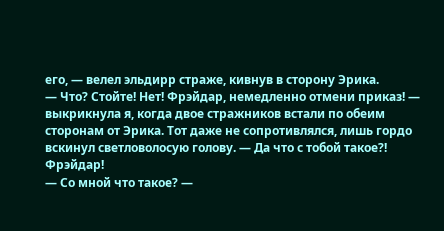его, — велел эльдирр страже, кивнув в сторону Эрика.
— Что? Стойте! Нет! Фрэйдар, немедленно отмени приказ! — выкрикнула я, когда двое стражников встали по обеим сторонам от Эрика. Тот даже не сопротивлялся, лишь гордо вскинул светловолосую голову. — Да что с тобой такое?! Фрэйдар!
— Со мной что такое? —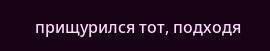прищурился тот, подходя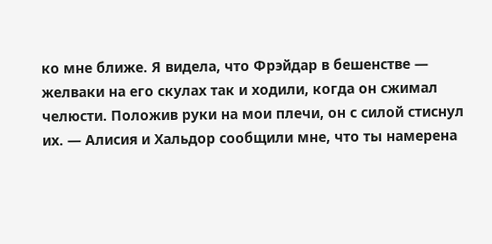ко мне ближе. Я видела, что Фрэйдар в бешенстве — желваки на его скулах так и ходили, когда он сжимал челюсти. Положив руки на мои плечи, он с силой стиснул их. — Алисия и Хальдор сообщили мне, что ты намерена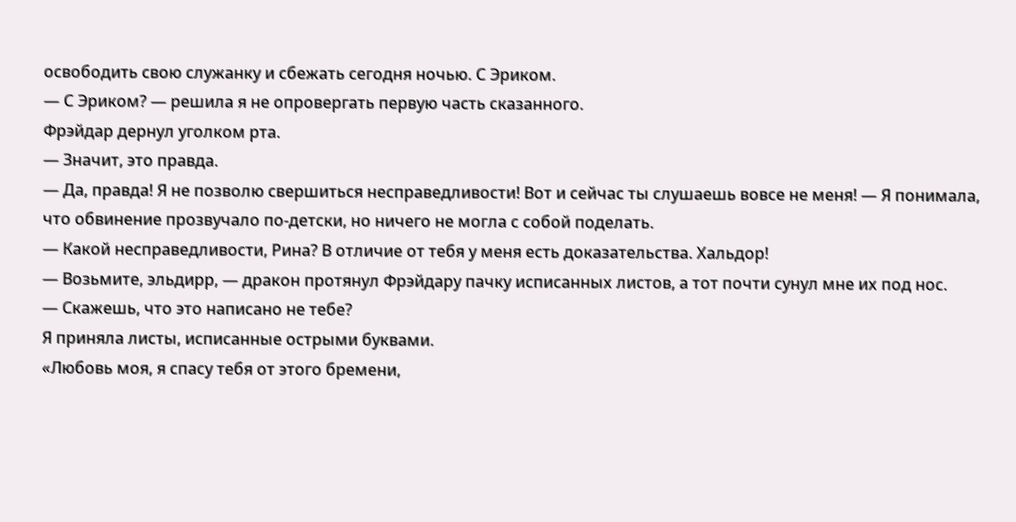освободить свою служанку и сбежать сегодня ночью. С Эриком.
— С Эриком? — решила я не опровергать первую часть сказанного.
Фрэйдар дернул уголком рта.
— Значит, это правда.
— Да, правда! Я не позволю свершиться несправедливости! Вот и сейчас ты слушаешь вовсе не меня! — Я понимала, что обвинение прозвучало по-детски, но ничего не могла с собой поделать.
— Какой несправедливости, Рина? В отличие от тебя у меня есть доказательства. Хальдор!
— Возьмите, эльдирр, — дракон протянул Фрэйдару пачку исписанных листов, а тот почти сунул мне их под нос.
— Скажешь, что это написано не тебе?
Я приняла листы, исписанные острыми буквами.
«Любовь моя, я спасу тебя от этого бремени,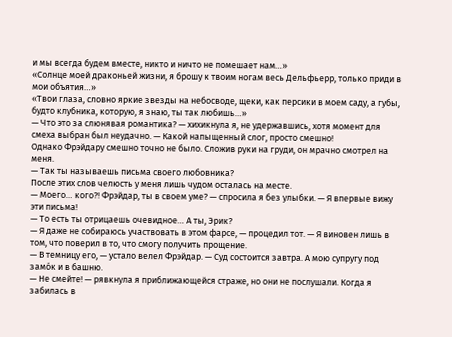и мы всегда будем вместе, никто и ничто не помешает нам…»
«Солнце моей драконьей жизни, я брошу к твоим ногам весь Дельфьерр, только приди в мои объятия…»
«Твои глаза, словно яркие звезды на небосводе, щеки, как персики в моем саду, а губы, будто клубника, которую, я знаю, ты так любишь…»
— Что это за слюнявая романтика? — хихикнула я, не удержавшись, хотя момент для смеха выбран был неудачно. — Какой напыщенный слог, просто смешно!
Однако Фрэйдару смешно точно не было. Сложив руки на груди, он мрачно смотрел на меня.
— Так ты называешь письма своего любовника?
После этих слов челюсть у меня лишь чудом осталась на месте.
— Моего… кого?! Фрэйдар, ты в своем уме? — спросила я без улыбки. — Я впервые вижу эти письма!
— То есть ты отрицаешь очевидное… А ты, Эрик?
— Я даже не собираюсь участвовать в этом фарсе, — процедил тот. — Я виновен лишь в том, что поверил в то, что смогу получить прощение.
— В темницу его, — устало велел Фрэйдар. — Суд состоится завтра. А мою супругу под замо́к и в башню.
— Не смейте! — рявкнула я приближающейся страже, но они не послушали. Когда я забилась в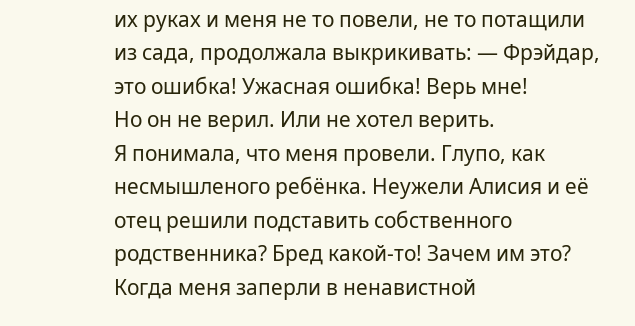их руках и меня не то повели, не то потащили из сада, продолжала выкрикивать: — Фрэйдар, это ошибка! Ужасная ошибка! Верь мне!
Но он не верил. Или не хотел верить.
Я понимала, что меня провели. Глупо, как несмышленого ребёнка. Неужели Алисия и её отец решили подставить собственного родственника? Бред какой-то! Зачем им это?
Когда меня заперли в ненавистной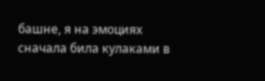башне, я на эмоциях сначала била кулаками в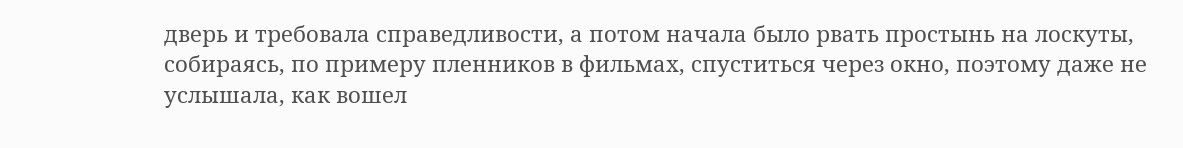дверь и требовала справедливости, а потом начала было рвать простынь на лоскуты, собираясь, по примеру пленников в фильмах, спуститься через окно, поэтому даже не услышала, как вошел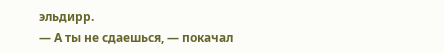эльдирр.
— А ты не сдаешься, — покачал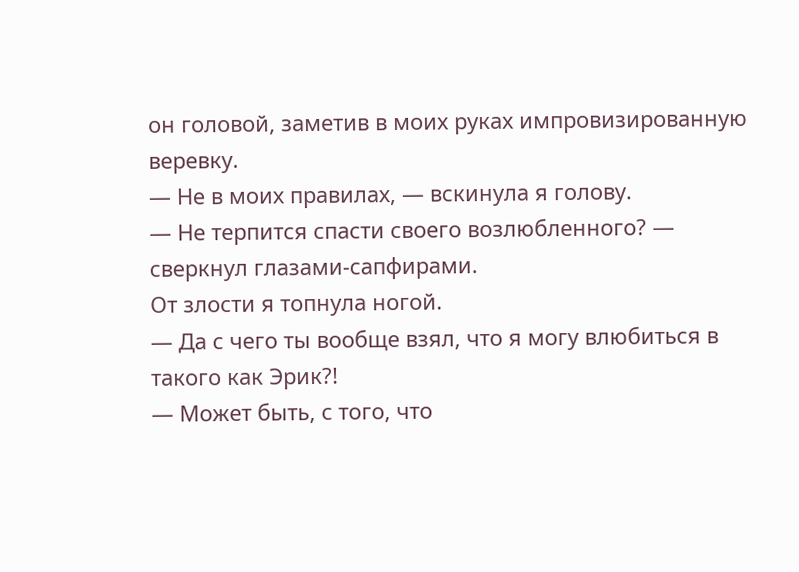он головой, заметив в моих руках импровизированную веревку.
— Не в моих правилах, — вскинула я голову.
— Не терпится спасти своего возлюбленного? — сверкнул глазами-сапфирами.
От злости я топнула ногой.
— Да с чего ты вообще взял, что я могу влюбиться в такого как Эрик?!
— Может быть, с того, что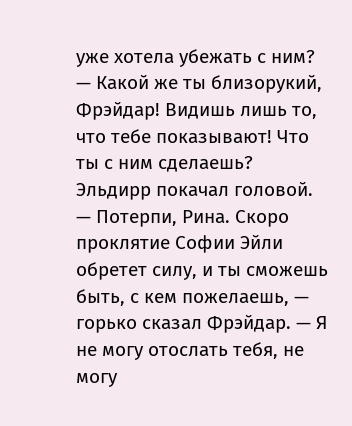уже хотела убежать с ним?
— Какой же ты близорукий, Фрэйдар! Видишь лишь то, что тебе показывают! Что ты с ним сделаешь?
Эльдирр покачал головой.
— Потерпи, Рина. Скоро проклятие Софии Эйли обретет силу, и ты сможешь быть, с кем пожелаешь, — горько сказал Фрэйдар. — Я не могу отослать тебя, не могу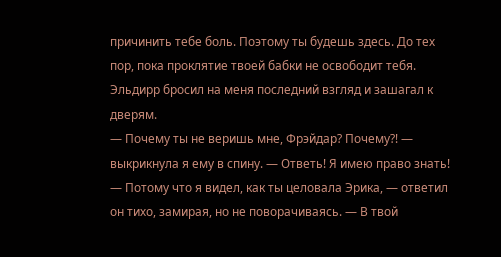причинить тебе боль. Поэтому ты будешь здесь. До тех пор, пока проклятие твоей бабки не освободит тебя.
Эльдирр бросил на меня последний взгляд и зашагал к дверям.
— Почему ты не веришь мне, Фрэйдар? Почему?! — выкрикнула я ему в спину. — Ответь! Я имею право знать!
— Потому что я видел, как ты целовала Эрика, — ответил он тихо, замирая, но не поворачиваясь. — В твой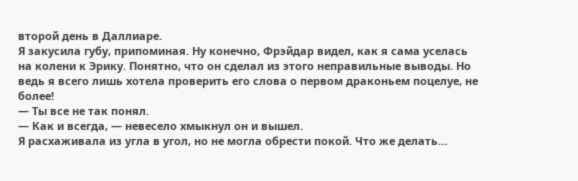второй день в Даллиаре.
Я закусила губу, припоминая. Ну конечно, Фрэйдар видел, как я сама уселась на колени к Эрику. Понятно, что он сделал из этого неправильные выводы. Но ведь я всего лишь хотела проверить его слова о первом драконьем поцелуе, не более!
— Ты все не так понял.
— Как и всегда, — невесело хмыкнул он и вышел.
Я расхаживала из угла в угол, но не могла обрести покой. Что же делать…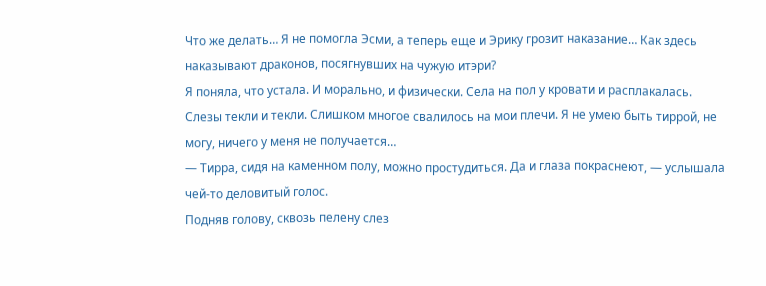Что же делать… Я не помогла Эсми, а теперь еще и Эрику грозит наказание… Как здесь наказывают драконов, посягнувших на чужую итэри?
Я поняла, что устала. И морально, и физически. Села на пол у кровати и расплакалась. Слезы текли и текли. Слишком многое свалилось на мои плечи. Я не умею быть тиррой, не могу, ничего у меня не получается…
— Тирра, сидя на каменном полу, можно простудиться. Да и глаза покраснеют, — услышала чей-то деловитый голос.
Подняв голову, сквозь пелену слез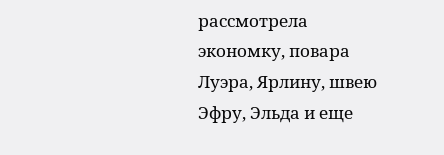рассмотрела экономку, повара Луэра, Ярлину, швею Эфру, Эльда и еще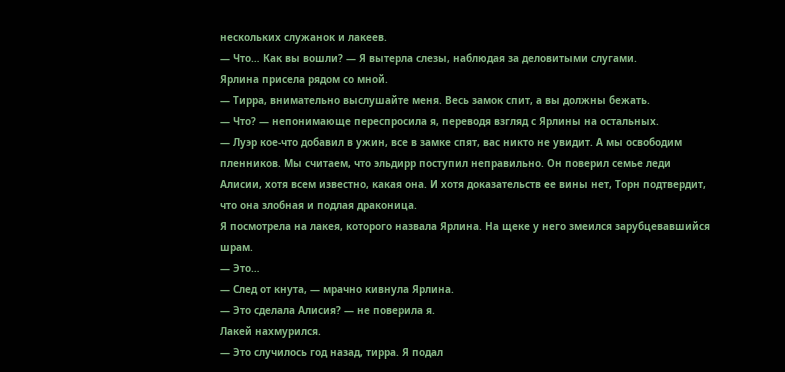нескольких служанок и лакеев.
— Что… Как вы вошли? — Я вытерла слезы, наблюдая за деловитыми слугами.
Ярлина присела рядом со мной.
— Тирра, внимательно выслушайте меня. Весь замок спит, а вы должны бежать.
— Что? — непонимающе переспросила я, переводя взгляд с Ярлины на остальных.
— Луэр кое-что добавил в ужин, все в замке спят, вас никто не увидит. А мы освободим пленников. Мы считаем, что эльдирр поступил неправильно. Он поверил семье леди Алисии, хотя всем известно, какая она. И хотя доказательств ее вины нет, Торн подтвердит, что она злобная и подлая драконица.
Я посмотрела на лакея, которого назвала Ярлина. На щеке у него змеился зарубцевавшийся шрам.
— Это…
— След от кнута, — мрачно кивнула Ярлина.
— Это сделала Алисия? — не поверила я.
Лакей нахмурился.
— Это случилось год назад, тирра. Я подал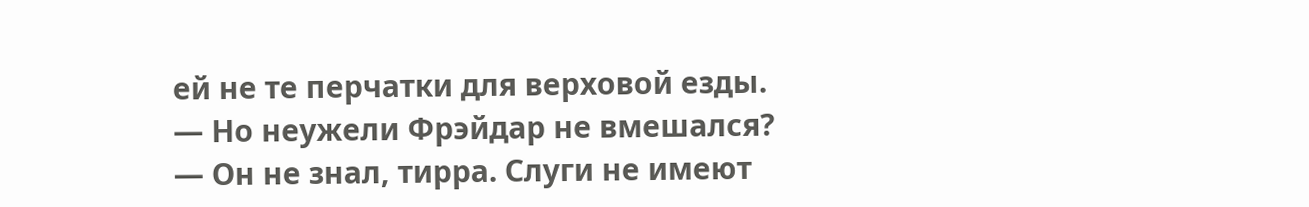ей не те перчатки для верховой езды.
— Но неужели Фрэйдар не вмешался?
— Он не знал, тирра. Слуги не имеют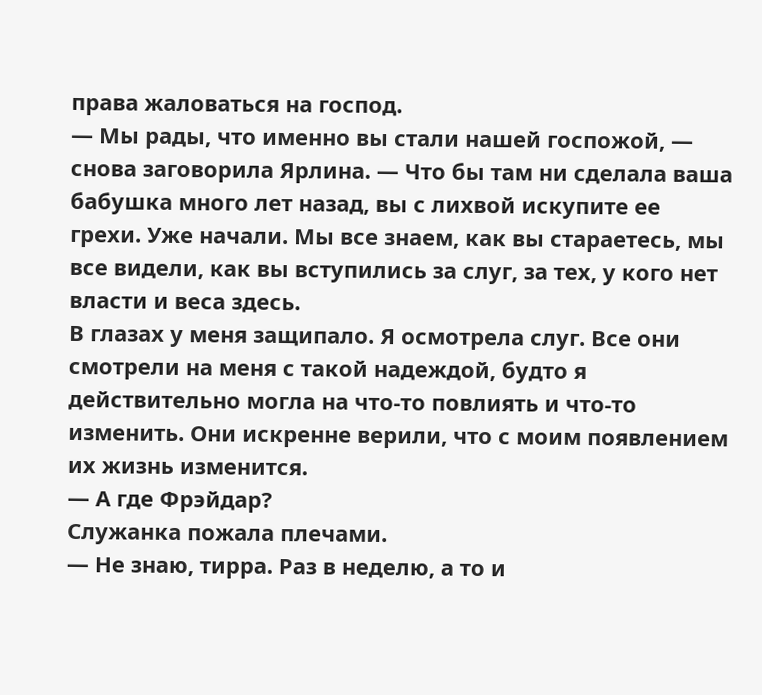права жаловаться на господ.
— Мы рады, что именно вы стали нашей госпожой, — снова заговорила Ярлина. — Что бы там ни сделала ваша бабушка много лет назад, вы с лихвой искупите ее грехи. Уже начали. Мы все знаем, как вы стараетесь, мы все видели, как вы вступились за слуг, за тех, у кого нет власти и веса здесь.
В глазах у меня защипало. Я осмотрела слуг. Все они смотрели на меня с такой надеждой, будто я действительно могла на что-то повлиять и что-то изменить. Они искренне верили, что с моим появлением их жизнь изменится.
— А где Фрэйдар?
Служанка пожала плечами.
— Не знаю, тирра. Раз в неделю, а то и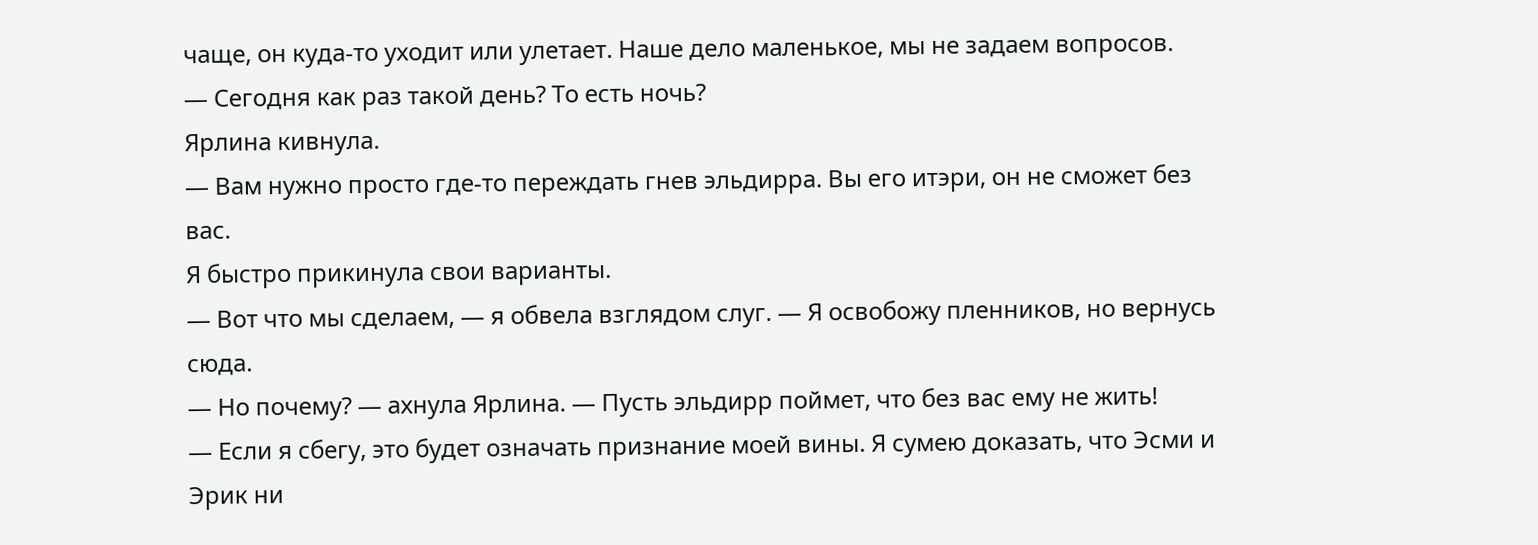чаще, он куда-то уходит или улетает. Наше дело маленькое, мы не задаем вопросов.
— Сегодня как раз такой день? То есть ночь?
Ярлина кивнула.
— Вам нужно просто где-то переждать гнев эльдирра. Вы его итэри, он не сможет без вас.
Я быстро прикинула свои варианты.
— Вот что мы сделаем, — я обвела взглядом слуг. — Я освобожу пленников, но вернусь сюда.
— Но почему? — ахнула Ярлина. — Пусть эльдирр поймет, что без вас ему не жить!
— Если я сбегу, это будет означать признание моей вины. Я сумею доказать, что Эсми и Эрик ни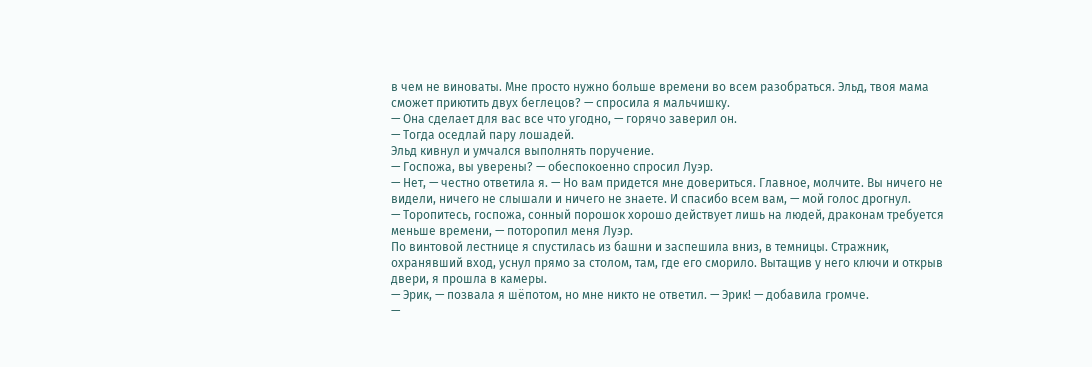в чем не виноваты. Мне просто нужно больше времени во всем разобраться. Эльд, твоя мама сможет приютить двух беглецов? — спросила я мальчишку.
— Она сделает для вас все что угодно, — горячо заверил он.
— Тогда оседлай пару лошадей.
Эльд кивнул и умчался выполнять поручение.
— Госпожа, вы уверены? — обеспокоенно спросил Луэр.
— Нет, — честно ответила я. — Но вам придется мне довериться. Главное, молчите. Вы ничего не видели, ничего не слышали и ничего не знаете. И спасибо всем вам, — мой голос дрогнул.
— Торопитесь, госпожа, сонный порошок хорошо действует лишь на людей, драконам требуется меньше времени, — поторопил меня Луэр.
По винтовой лестнице я спустилась из башни и заспешила вниз, в темницы. Стражник, охранявший вход, уснул прямо за столом, там, где его сморило. Вытащив у него ключи и открыв двери, я прошла в камеры.
— Эрик, — позвала я шёпотом, но мне никто не ответил. — Эрик! — добавила громче.
—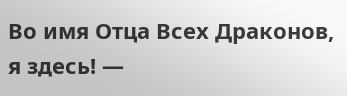Во имя Отца Всех Драконов, я здесь! —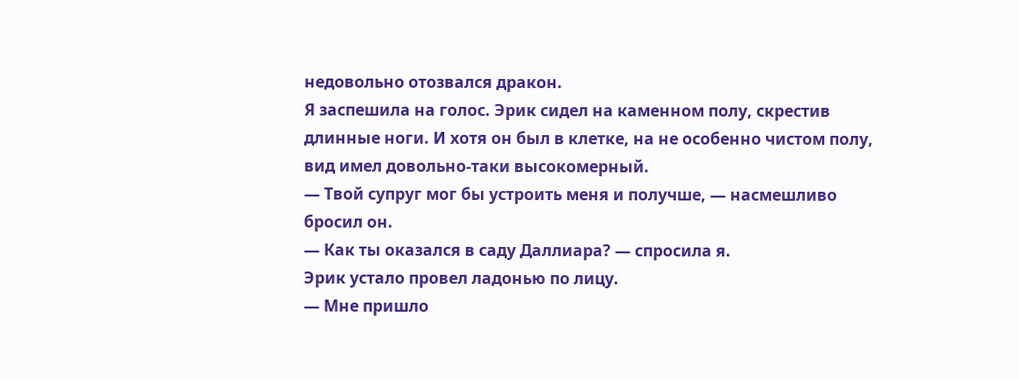недовольно отозвался дракон.
Я заспешила на голос. Эрик сидел на каменном полу, скрестив длинные ноги. И хотя он был в клетке, на не особенно чистом полу, вид имел довольно-таки высокомерный.
— Твой супруг мог бы устроить меня и получше, — насмешливо бросил он.
— Как ты оказался в саду Даллиара? — спросила я.
Эрик устало провел ладонью по лицу.
— Мне пришло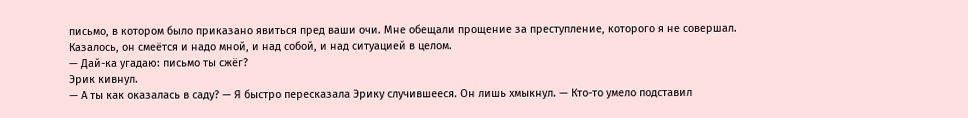письмо, в котором было приказано явиться пред ваши очи. Мне обещали прощение за преступление, которого я не совершал.
Казалось, он смеётся и надо мной, и над собой, и над ситуацией в целом.
— Дай-ка угадаю: письмо ты сжёг?
Эрик кивнул.
— А ты как оказалась в саду? — Я быстро пересказала Эрику случившееся. Он лишь хмыкнул. — Кто-то умело подставил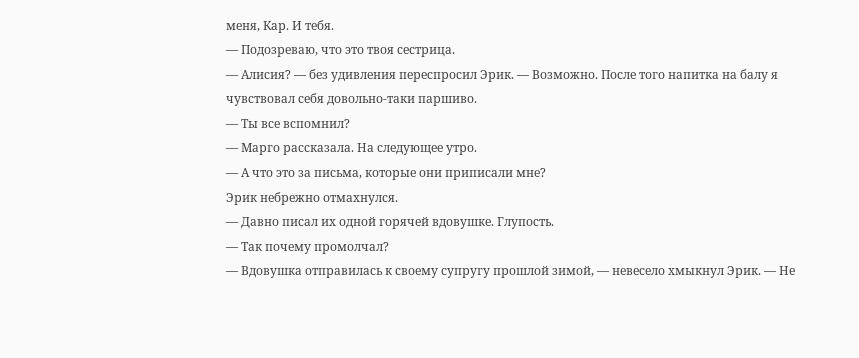меня, Кар. И тебя.
— Подозреваю, что это твоя сестрица.
— Алисия? — без удивления переспросил Эрик. — Возможно. После того напитка на балу я чувствовал себя довольно-таки паршиво.
— Ты все вспомнил?
— Марго рассказала. На следующее утро.
— А что это за письма, которые они приписали мне?
Эрик небрежно отмахнулся.
— Давно писал их одной горячей вдовушке. Глупость.
— Так почему промолчал?
— Вдовушка отправилась к своему супругу прошлой зимой, — невесело хмыкнул Эрик. — Не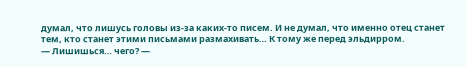думал, что лишусь головы из-за каких-то писем. И не думал, что именно отец станет тем, кто станет этими письмами размахивать… К тому же перед эльдирром.
— Лишишься… чего? —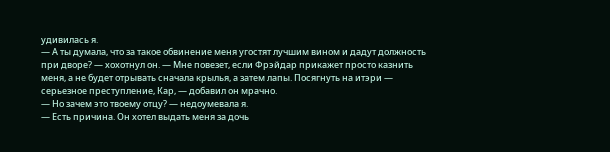удивилась я.
— А ты думала, что за такое обвинение меня угостят лучшим вином и дадут должность при дворе? — хохотнул он. — Мне повезет, если Фрэйдар прикажет просто казнить меня, а не будет отрывать сначала крылья, а затем лапы. Посягнуть на итэри — серьезное преступление, Кар, — добавил он мрачно.
— Но зачем это твоему отцу? — недоумевала я.
— Есть причина. Он хотел выдать меня за дочь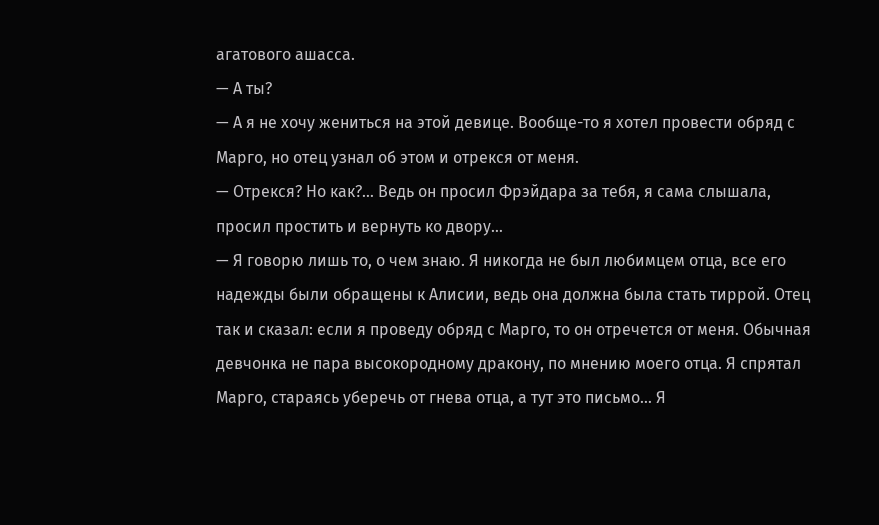агатового ашасса.
— А ты?
— А я не хочу жениться на этой девице. Вообще-то я хотел провести обряд с Марго, но отец узнал об этом и отрекся от меня.
— Отрекся? Но как?… Ведь он просил Фрэйдара за тебя, я сама слышала, просил простить и вернуть ко двору…
— Я говорю лишь то, о чем знаю. Я никогда не был любимцем отца, все его надежды были обращены к Алисии, ведь она должна была стать тиррой. Отец так и сказал: если я проведу обряд с Марго, то он отречется от меня. Обычная девчонка не пара высокородному дракону, по мнению моего отца. Я спрятал Марго, стараясь уберечь от гнева отца, а тут это письмо… Я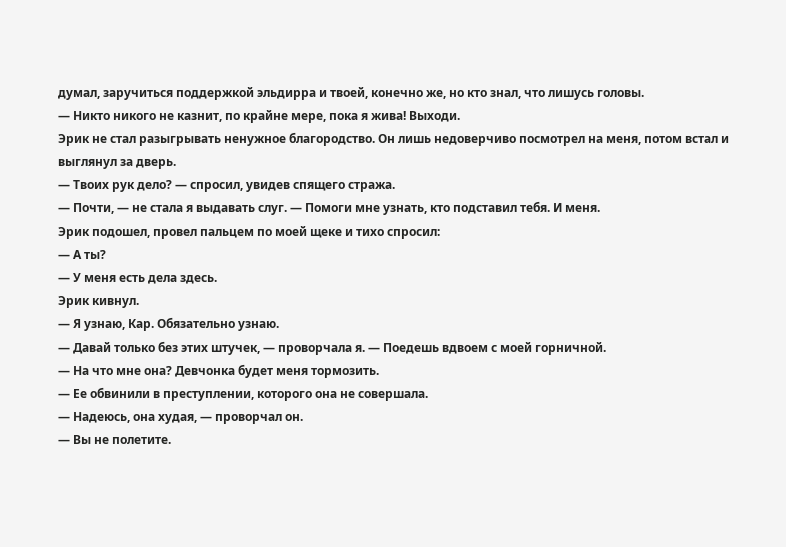думал, заручиться поддержкой эльдирра и твоей, конечно же, но кто знал, что лишусь головы.
— Никто никого не казнит, по крайне мере, пока я жива! Выходи.
Эрик не стал разыгрывать ненужное благородство. Он лишь недоверчиво посмотрел на меня, потом встал и выглянул за дверь.
— Твоих рук дело? — спросил, увидев спящего стража.
— Почти, — не стала я выдавать слуг. — Помоги мне узнать, кто подставил тебя. И меня.
Эрик подошел, провел пальцем по моей щеке и тихо спросил:
— А ты?
— У меня есть дела здесь.
Эрик кивнул.
— Я узнаю, Кар. Обязательно узнаю.
— Давай только без этих штучек, — проворчала я. — Поедешь вдвоем с моей горничной.
— На что мне она? Девчонка будет меня тормозить.
— Ее обвинили в преступлении, которого она не совершала.
— Надеюсь, она худая, — проворчал он.
— Вы не полетите.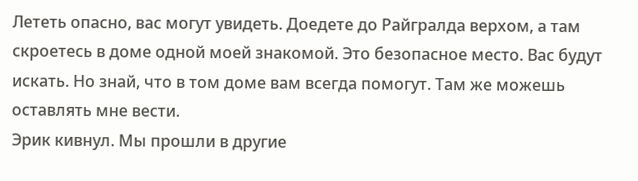Лететь опасно, вас могут увидеть. Доедете до Райгралда верхом, а там скроетесь в доме одной моей знакомой. Это безопасное место. Вас будут искать. Но знай, что в том доме вам всегда помогут. Там же можешь оставлять мне вести.
Эрик кивнул. Мы прошли в другие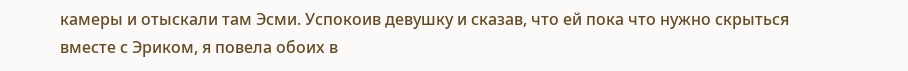камеры и отыскали там Эсми. Успокоив девушку и сказав, что ей пока что нужно скрыться вместе с Эриком, я повела обоих в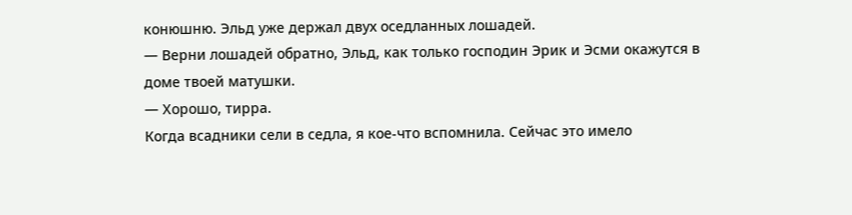конюшню. Эльд уже держал двух оседланных лошадей.
— Верни лошадей обратно, Эльд, как только господин Эрик и Эсми окажутся в доме твоей матушки.
— Хорошо, тирра.
Когда всадники сели в седла, я кое-что вспомнила. Сейчас это имело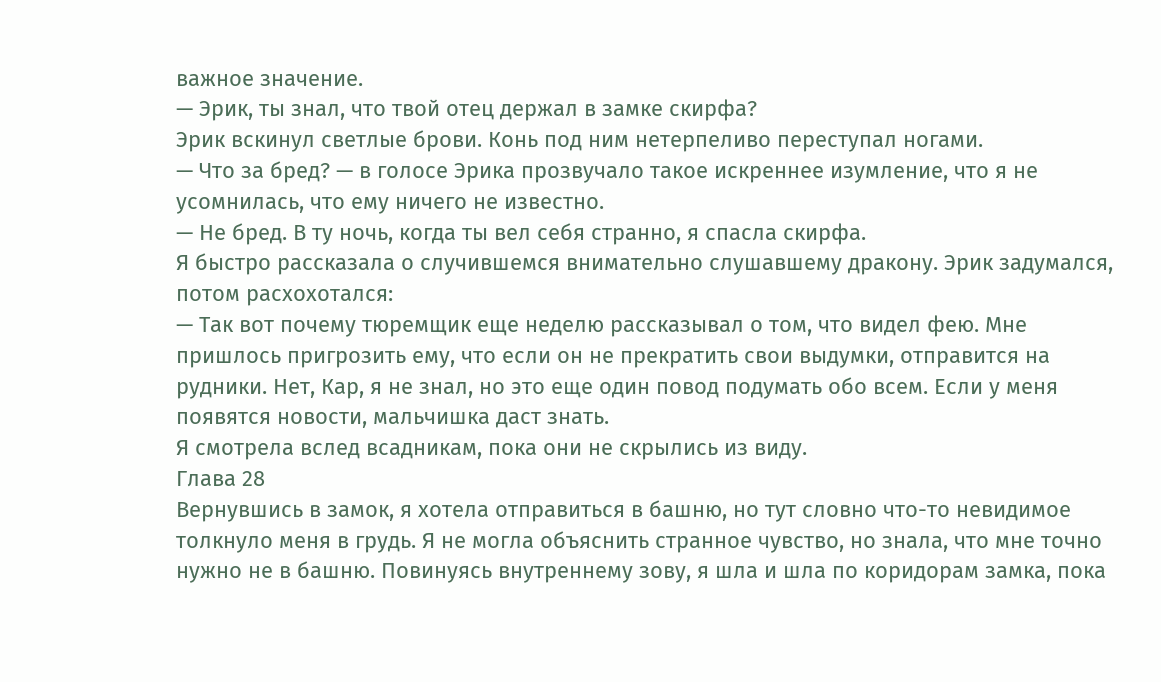важное значение.
— Эрик, ты знал, что твой отец держал в замке скирфа?
Эрик вскинул светлые брови. Конь под ним нетерпеливо переступал ногами.
— Что за бред? — в голосе Эрика прозвучало такое искреннее изумление, что я не усомнилась, что ему ничего не известно.
— Не бред. В ту ночь, когда ты вел себя странно, я спасла скирфа.
Я быстро рассказала о случившемся внимательно слушавшему дракону. Эрик задумался, потом расхохотался:
— Так вот почему тюремщик еще неделю рассказывал о том, что видел фею. Мне пришлось пригрозить ему, что если он не прекратить свои выдумки, отправится на рудники. Нет, Кар, я не знал, но это еще один повод подумать обо всем. Если у меня появятся новости, мальчишка даст знать.
Я смотрела вслед всадникам, пока они не скрылись из виду.
Глава 28
Вернувшись в замок, я хотела отправиться в башню, но тут словно что-то невидимое толкнуло меня в грудь. Я не могла объяснить странное чувство, но знала, что мне точно нужно не в башню. Повинуясь внутреннему зову, я шла и шла по коридорам замка, пока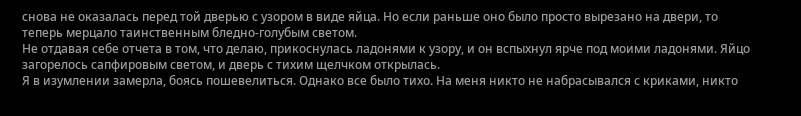снова не оказалась перед той дверью с узором в виде яйца. Но если раньше оно было просто вырезано на двери, то теперь мерцало таинственным бледно-голубым светом.
Не отдавая себе отчета в том, что делаю, прикоснулась ладонями к узору, и он вспыхнул ярче под моими ладонями. Яйцо загорелось сапфировым светом, и дверь с тихим щелчком открылась.
Я в изумлении замерла, боясь пошевелиться. Однако все было тихо. На меня никто не набрасывался с криками, никто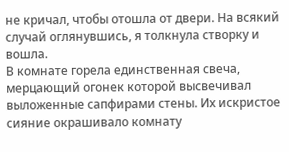не кричал, чтобы отошла от двери. На всякий случай оглянувшись, я толкнула створку и вошла.
В комнате горела единственная свеча, мерцающий огонек которой высвечивал выложенные сапфирами стены. Их искристое сияние окрашивало комнату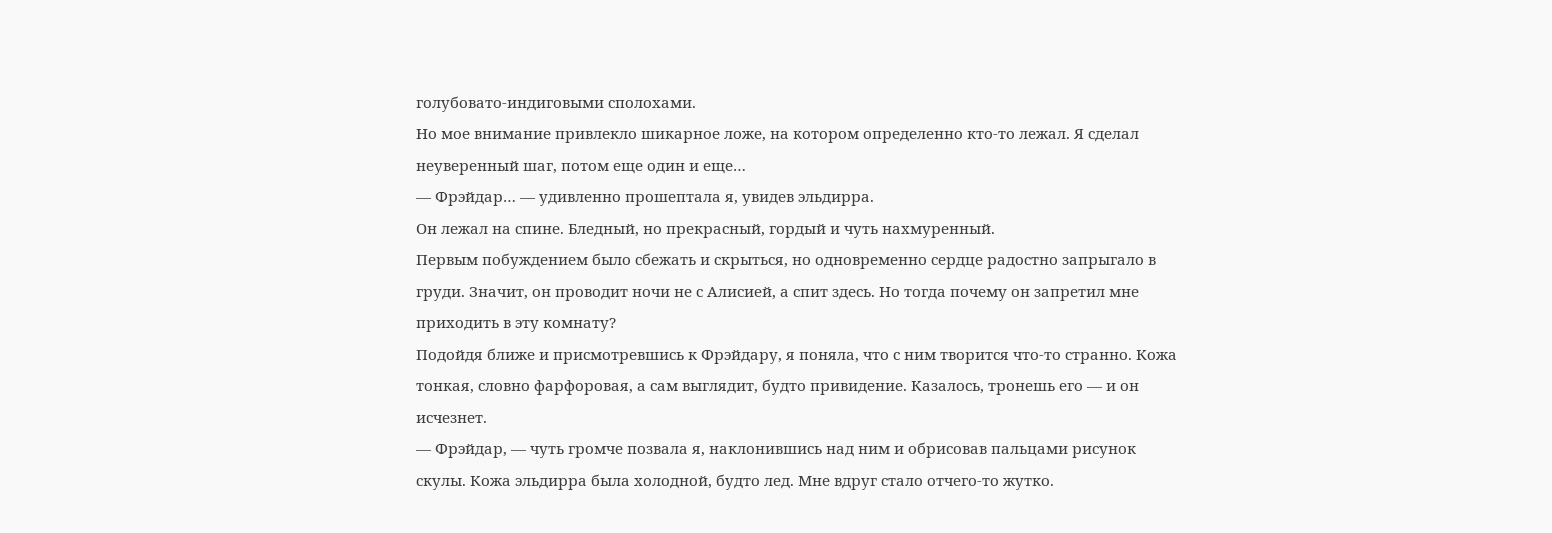голубовато-индиговыми сполохами.
Но мое внимание привлекло шикарное ложе, на котором определенно кто-то лежал. Я сделал неуверенный шаг, потом еще один и еще…
— Фрэйдар… — удивленно прошептала я, увидев эльдирра.
Он лежал на спине. Бледный, но прекрасный, гордый и чуть нахмуренный.
Первым побуждением было сбежать и скрыться, но одновременно сердце радостно запрыгало в груди. Значит, он проводит ночи не с Алисией, а спит здесь. Но тогда почему он запретил мне приходить в эту комнату?
Подойдя ближе и присмотревшись к Фрэйдару, я поняла, что с ним творится что-то странно. Кожа тонкая, словно фарфоровая, а сам выглядит, будто привидение. Казалось, тронешь его — и он исчезнет.
— Фрэйдар, — чуть громче позвала я, наклонившись над ним и обрисовав пальцами рисунок скулы. Кожа эльдирра была холодной, будто лед. Мне вдруг стало отчего-то жутко.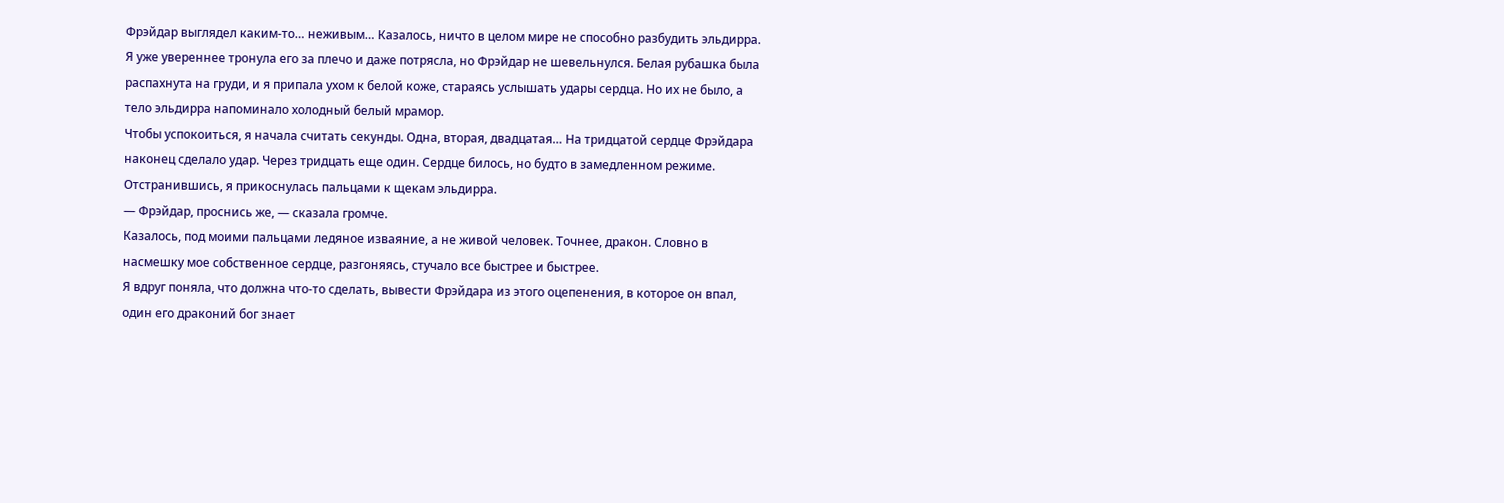Фрэйдар выглядел каким-то… неживым… Казалось, ничто в целом мире не способно разбудить эльдирра.
Я уже увереннее тронула его за плечо и даже потрясла, но Фрэйдар не шевельнулся. Белая рубашка была распахнута на груди, и я припала ухом к белой коже, стараясь услышать удары сердца. Но их не было, а тело эльдирра напоминало холодный белый мрамор.
Чтобы успокоиться, я начала считать секунды. Одна, вторая, двадцатая… На тридцатой сердце Фрэйдара наконец сделало удар. Через тридцать еще один. Сердце билось, но будто в замедленном режиме.
Отстранившись, я прикоснулась пальцами к щекам эльдирра.
— Фрэйдар, проснись же, — сказала громче.
Казалось, под моими пальцами ледяное изваяние, а не живой человек. Точнее, дракон. Словно в насмешку мое собственное сердце, разгоняясь, стучало все быстрее и быстрее.
Я вдруг поняла, что должна что-то сделать, вывести Фрэйдара из этого оцепенения, в которое он впал, один его драконий бог знает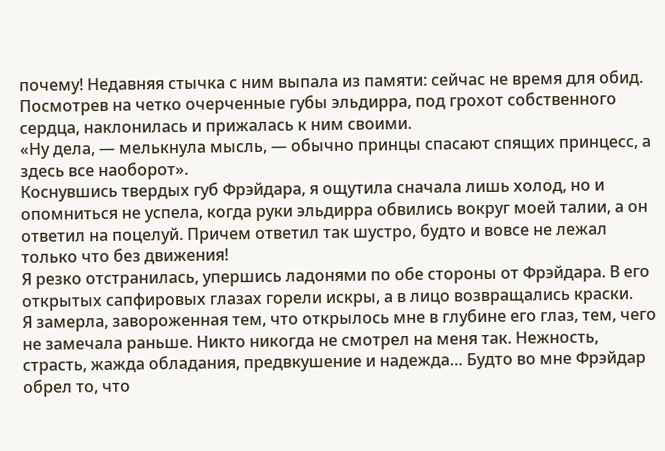почему! Недавняя стычка с ним выпала из памяти: сейчас не время для обид.
Посмотрев на четко очерченные губы эльдирра, под грохот собственного сердца, наклонилась и прижалась к ним своими.
«Ну дела, — мелькнула мысль, — обычно принцы спасают спящих принцесс, а здесь все наоборот».
Коснувшись твердых губ Фрэйдара, я ощутила сначала лишь холод, но и опомниться не успела, когда руки эльдирра обвились вокруг моей талии, а он ответил на поцелуй. Причем ответил так шустро, будто и вовсе не лежал только что без движения!
Я резко отстранилась, упершись ладонями по обе стороны от Фрэйдара. В его открытых сапфировых глазах горели искры, а в лицо возвращались краски.
Я замерла, завороженная тем, что открылось мне в глубине его глаз, тем, чего не замечала раньше. Никто никогда не смотрел на меня так. Нежность, страсть, жажда обладания, предвкушение и надежда… Будто во мне Фрэйдар обрел то, что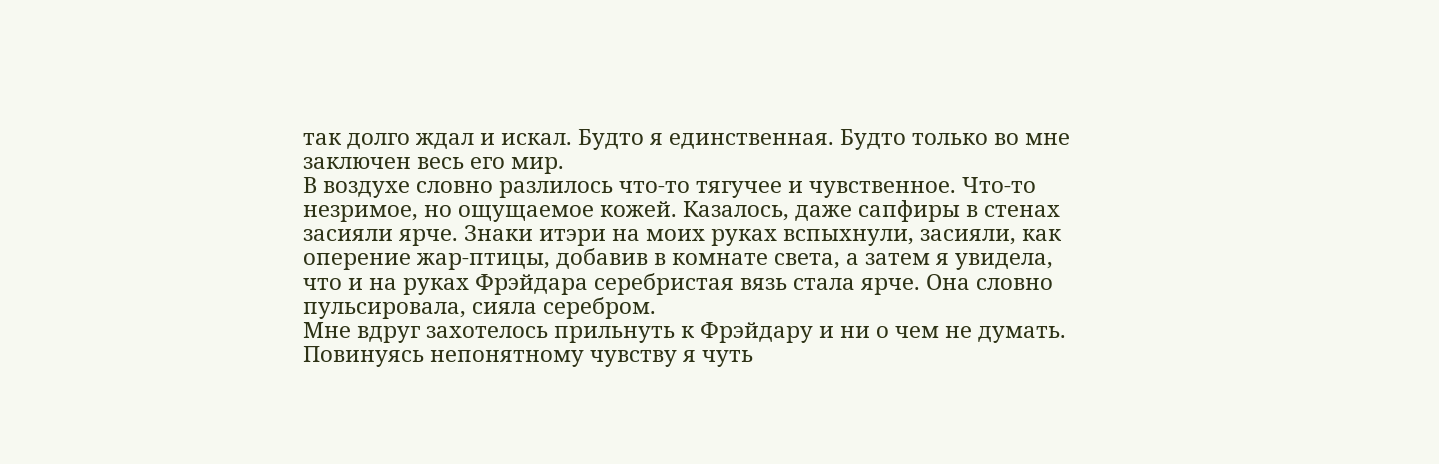так долго ждал и искал. Будто я единственная. Будто только во мне заключен весь его мир.
В воздухе словно разлилось что-то тягучее и чувственное. Что-то незримое, но ощущаемое кожей. Казалось, даже сапфиры в стенах засияли ярче. Знаки итэри на моих руках вспыхнули, засияли, как оперение жар-птицы, добавив в комнате света, а затем я увидела, что и на руках Фрэйдара серебристая вязь стала ярче. Она словно пульсировала, сияла серебром.
Мне вдруг захотелось прильнуть к Фрэйдару и ни о чем не думать. Повинуясь непонятному чувству я чуть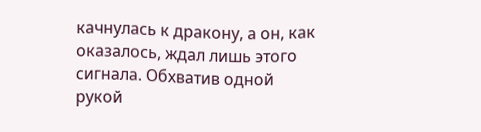качнулась к дракону, а он, как оказалось, ждал лишь этого сигнала. Обхватив одной рукой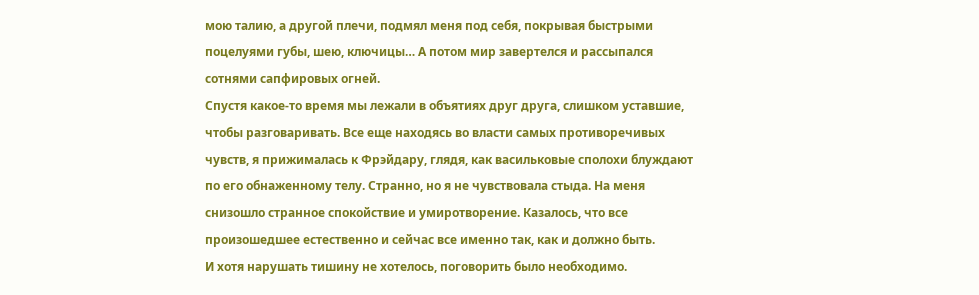мою талию, а другой плечи, подмял меня под себя, покрывая быстрыми поцелуями губы, шею, ключицы… А потом мир завертелся и рассыпался сотнями сапфировых огней.
Спустя какое-то время мы лежали в объятиях друг друга, слишком уставшие, чтобы разговаривать. Все еще находясь во власти самых противоречивых чувств, я прижималась к Фрэйдару, глядя, как васильковые сполохи блуждают по его обнаженному телу. Странно, но я не чувствовала стыда. На меня снизошло странное спокойствие и умиротворение. Казалось, что все произошедшее естественно и сейчас все именно так, как и должно быть.
И хотя нарушать тишину не хотелось, поговорить было необходимо.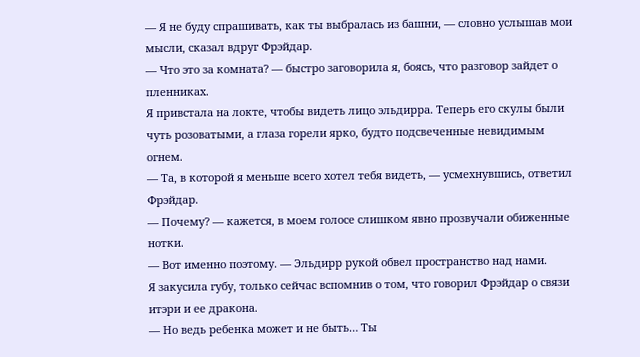— Я не буду спрашивать, как ты выбралась из башни, — словно услышав мои мысли, сказал вдруг Фрэйдар.
— Что это за комната? — быстро заговорила я, боясь, что разговор зайдет о пленниках.
Я привстала на локте, чтобы видеть лицо эльдирра. Теперь его скулы были чуть розоватыми, а глаза горели ярко, будто подсвеченные невидимым огнем.
— Та, в которой я меньше всего хотел тебя видеть, — усмехнувшись, ответил Фрэйдар.
— Почему? — кажется, в моем голосе слишком явно прозвучали обиженные нотки.
— Вот именно поэтому. — Эльдирр рукой обвел пространство над нами.
Я закусила губу, только сейчас вспомнив о том, что говорил Фрэйдар о связи итэри и ее дракона.
— Но ведь ребенка может и не быть… Ты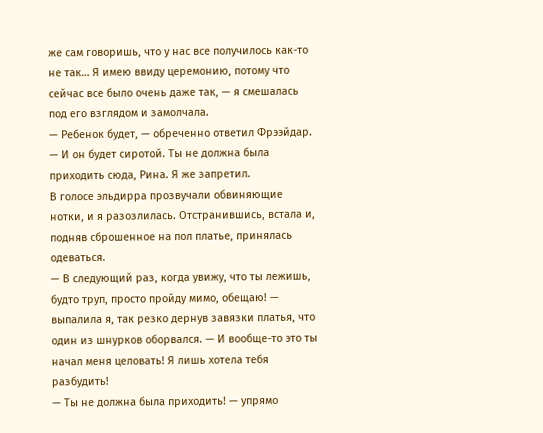же сам говоришь, что у нас все получилось как-то не так… Я имею ввиду церемонию, потому что сейчас все было очень даже так, — я смешалась под его взглядом и замолчала.
— Ребенок будет, — обреченно ответил Фрээйдар. — И он будет сиротой. Ты не должна была приходить сюда, Рина. Я же запретил.
В голосе эльдирра прозвучали обвиняющие нотки, и я разозлилась. Отстранившись, встала и, подняв сброшенное на пол платье, принялась одеваться.
— В следующий раз, когда увижу, что ты лежишь, будто труп, просто пройду мимо, обещаю! — выпалила я, так резко дернув завязки платья, что один из шнурков оборвался. — И вообще-то это ты начал меня целовать! Я лишь хотела тебя разбудить!
— Ты не должна была приходить! — упрямо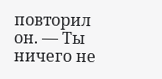повторил он. — Ты ничего не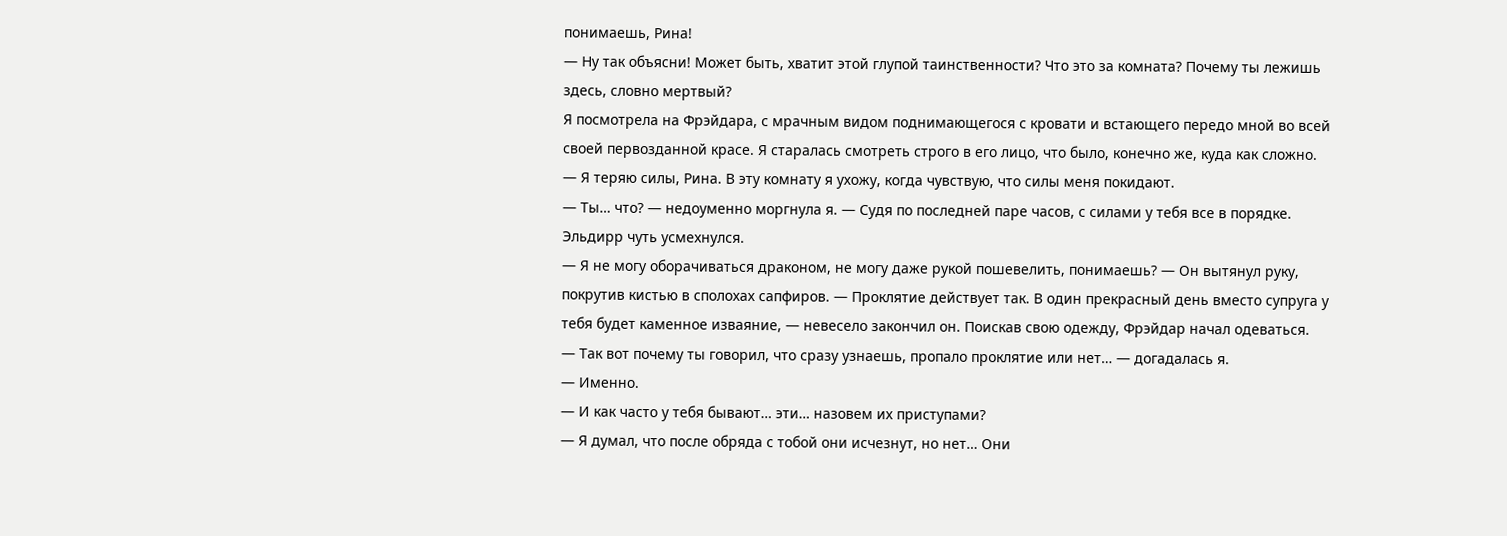понимаешь, Рина!
— Ну так объясни! Может быть, хватит этой глупой таинственности? Что это за комната? Почему ты лежишь здесь, словно мертвый?
Я посмотрела на Фрэйдара, с мрачным видом поднимающегося с кровати и встающего передо мной во всей своей первозданной красе. Я старалась смотреть строго в его лицо, что было, конечно же, куда как сложно.
— Я теряю силы, Рина. В эту комнату я ухожу, когда чувствую, что силы меня покидают.
— Ты… что? — недоуменно моргнула я. — Судя по последней паре часов, с силами у тебя все в порядке.
Эльдирр чуть усмехнулся.
— Я не могу оборачиваться драконом, не могу даже рукой пошевелить, понимаешь? — Он вытянул руку, покрутив кистью в сполохах сапфиров. — Проклятие действует так. В один прекрасный день вместо супруга у тебя будет каменное изваяние, — невесело закончил он. Поискав свою одежду, Фрэйдар начал одеваться.
— Так вот почему ты говорил, что сразу узнаешь, пропало проклятие или нет… — догадалась я.
— Именно.
— И как часто у тебя бывают… эти… назовем их приступами?
— Я думал, что после обряда с тобой они исчезнут, но нет… Они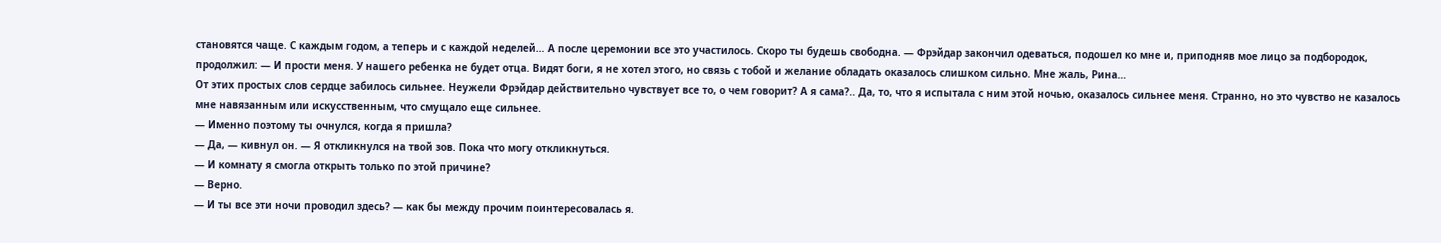становятся чаще. С каждым годом, а теперь и с каждой неделей… А после церемонии все это участилось. Скоро ты будешь свободна. — Фрэйдар закончил одеваться, подошел ко мне и, приподняв мое лицо за подбородок, продолжил: — И прости меня. У нашего ребенка не будет отца. Видят боги, я не хотел этого, но связь с тобой и желание обладать оказалось слишком сильно. Мне жаль, Рина…
От этих простых слов сердце забилось сильнее. Неужели Фрэйдар действительно чувствует все то, о чем говорит? А я сама?.. Да, то, что я испытала с ним этой ночью, оказалось сильнее меня. Странно, но это чувство не казалось мне навязанным или искусственным, что смущало еще сильнее.
— Именно поэтому ты очнулся, когда я пришла?
— Да, — кивнул он. — Я откликнулся на твой зов. Пока что могу откликнуться.
— И комнату я смогла открыть только по этой причине?
— Верно.
— И ты все эти ночи проводил здесь? — как бы между прочим поинтересовалась я.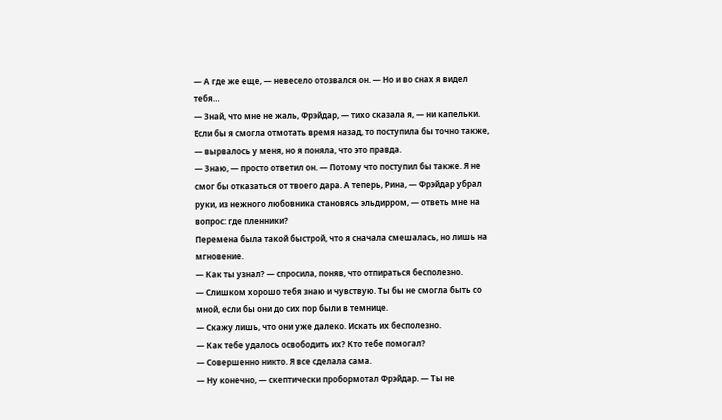— А где же еще, — невесело отозвался он. — Но и во снах я видел тебя…
— Знай, что мне не жаль, Фрэйдар, — тихо сказала я, — ни капельки. Если бы я смогла отмотать время назад, то поступила бы точно также, — вырвалось у меня, но я поняла, что это правда.
— Знаю, — просто ответил он. — Потому что поступил бы также. Я не смог бы отказаться от твоего дара. А теперь, Рина, — Фрэйдар убрал руки, из нежного любовника становясь эльдирром, — ответь мне на вопрос: где пленники?
Перемена была такой быстрой, что я сначала смешалась, но лишь на мгновение.
— Как ты узнал? — спросила, поняв, что отпираться бесполезно.
— Слишком хорошо тебя знаю и чувствую. Ты бы не смогла быть со мной, если бы они до сих пор были в темнице.
— Скажу лишь, что они уже далеко. Искать их бесполезно.
— Как тебе удалось освободить их? Кто тебе помогал?
— Совершенно никто. Я все сделала сама.
— Ну конечно, — скептически пробормотал Фрэйдар. — Ты не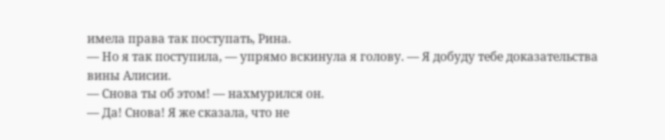имела права так поступать, Рина.
— Но я так поступила, — упрямо вскинула я голову. — Я добуду тебе доказательства вины Алисии.
— Снова ты об этом! — нахмурился он.
— Да! Снова! Я же сказала, что не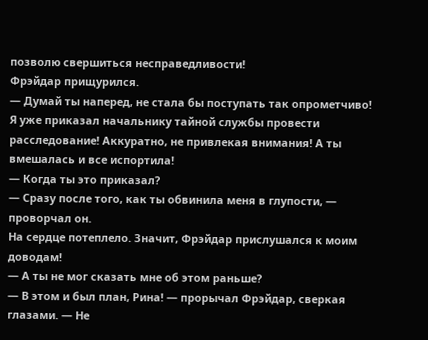позволю свершиться несправедливости!
Фрэйдар прищурился.
— Думай ты наперед, не стала бы поступать так опрометчиво! Я уже приказал начальнику тайной службы провести расследование! Аккуратно, не привлекая внимания! А ты вмешалась и все испортила!
— Когда ты это приказал?
— Сразу после того, как ты обвинила меня в глупости, — проворчал он.
На сердце потеплело. Значит, Фрэйдар прислушался к моим доводам!
— А ты не мог сказать мне об этом раньше?
— В этом и был план, Рина! — прорычал Фрэйдар, сверкая глазами. — Не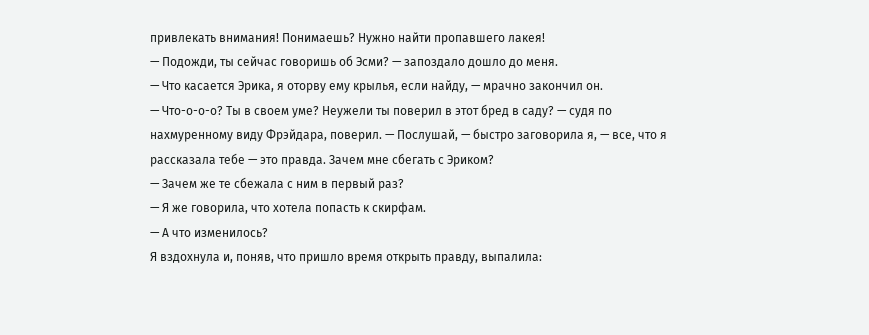привлекать внимания! Понимаешь? Нужно найти пропавшего лакея!
— Подожди, ты сейчас говоришь об Эсми? — запоздало дошло до меня.
— Что касается Эрика, я оторву ему крылья, если найду, — мрачно закончил он.
— Что-о-о-о? Ты в своем уме? Неужели ты поверил в этот бред в саду? — судя по нахмуренному виду Фрэйдара, поверил. — Послушай, — быстро заговорила я, — все, что я рассказала тебе — это правда. Зачем мне сбегать с Эриком?
— Зачем же те сбежала с ним в первый раз?
— Я же говорила, что хотела попасть к скирфам.
— А что изменилось?
Я вздохнула и, поняв, что пришло время открыть правду, выпалила: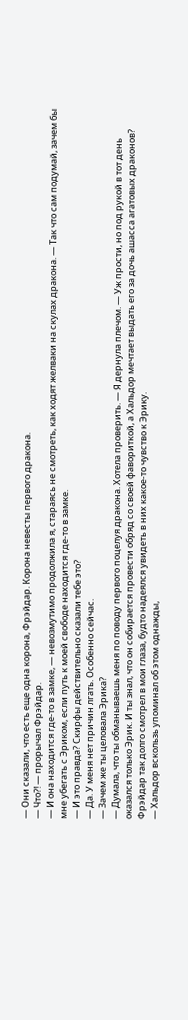— Они сказали, что есть еще одна корона, Фрэйдар. Корона невесты первого дракона.
— Что?! — прорычал Фрэйдар.
— И она находится где-то в замке, — невозмутимо продолжила я, стараясь не смотреть, как ходят желваки на скулах дракона. — Так что сам подумай, зачем бы мне убегать с Эриком, если путь к моей свободе находится где-то в замке.
— И это правда? Скирфы действительно сказали тебе это?
— Да. У меня нет причин лгать. Особенно сейчас.
— Зачем же ты целовала Эрика?
— Думала, что ты обманываешь меня по поводу первого поцелуя дракона. Хотела проверить. — Я дернула плечом. — Уж прости, но под рукой в тот день оказался только Эрик. И ты знал, что он собирается провести обряд со своей фавориткой, а Хальдор мечтает выдать его за дочь ашасса агатовых драконов?
Фрэйдар так долго смотрел в мои глаза, будто надеялся увидеть в них какое-то чувство к Эрику.
— Хальдор вскользь упоминал об этом однажды,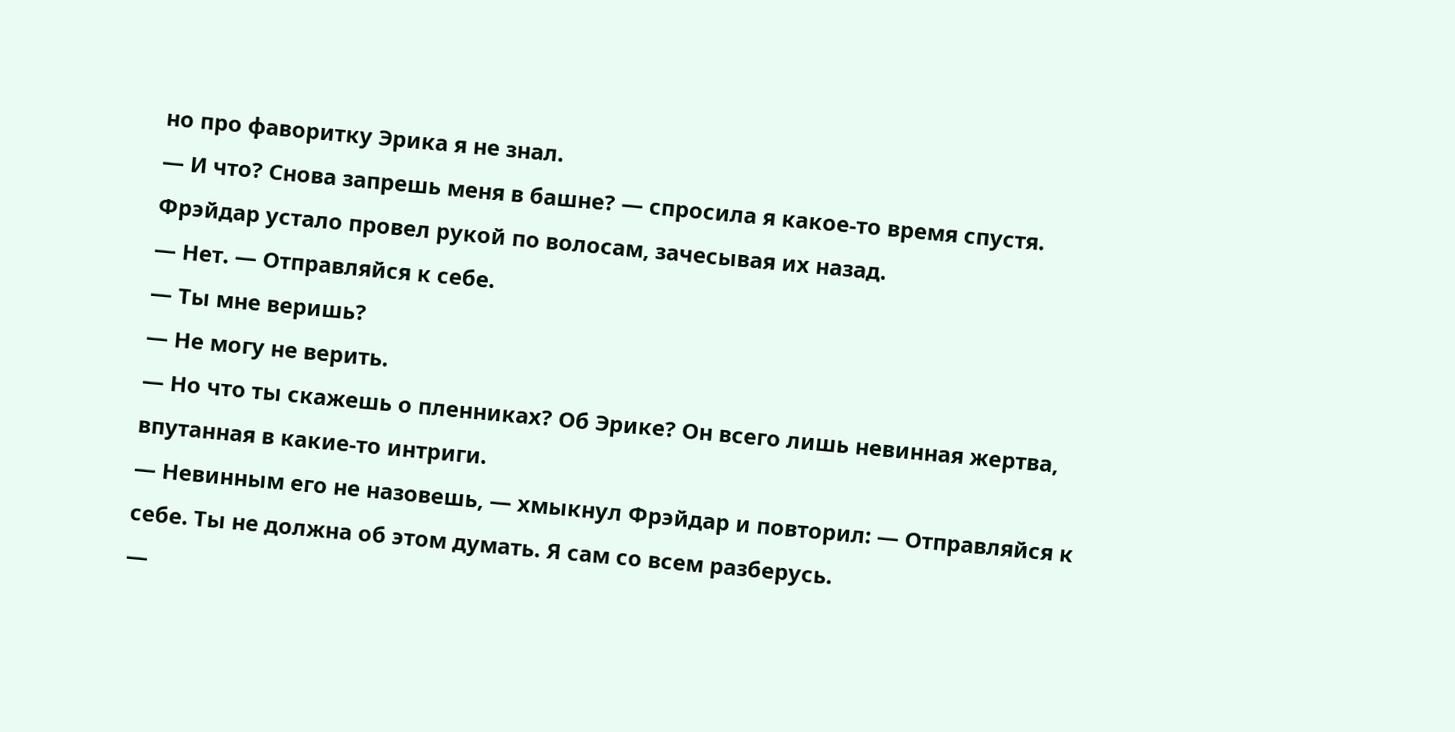но про фаворитку Эрика я не знал.
— И что? Снова запрешь меня в башне? — спросила я какое-то время спустя.
Фрэйдар устало провел рукой по волосам, зачесывая их назад.
— Нет. — Отправляйся к себе.
— Ты мне веришь?
— Не могу не верить.
— Но что ты скажешь о пленниках? Об Эрике? Он всего лишь невинная жертва, впутанная в какие-то интриги.
— Невинным его не назовешь, — хмыкнул Фрэйдар и повторил: — Отправляйся к себе. Ты не должна об этом думать. Я сам со всем разберусь.
—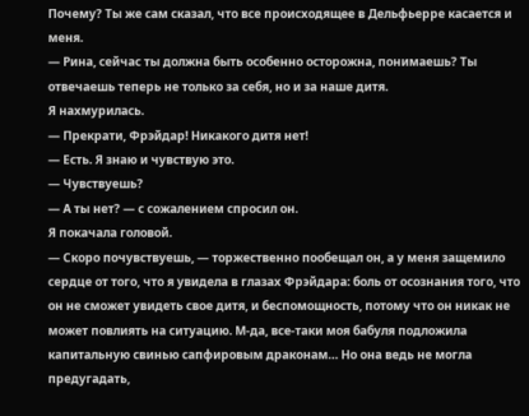Почему? Ты же сам сказал, что все происходящее в Дельфьерре касается и меня.
— Рина, сейчас ты должна быть особенно осторожна, понимаешь? Ты отвечаешь теперь не только за себя, но и за наше дитя.
Я нахмурилась.
— Прекрати, Фрэйдар! Никакого дитя нет!
— Есть. Я знаю и чувствую это.
— Чувствуешь?
— А ты нет? — с сожалением спросил он.
Я покачала головой.
— Скоро почувствуешь, — торжественно пообещал он, а у меня защемило сердце от того, что я увидела в глазах Фрэйдара: боль от осознания того, что он не сможет увидеть свое дитя, и беспомощность, потому что он никак не может повлиять на ситуацию. М-да, все-таки моя бабуля подложила капитальную свинью сапфировым драконам… Но она ведь не могла предугадать,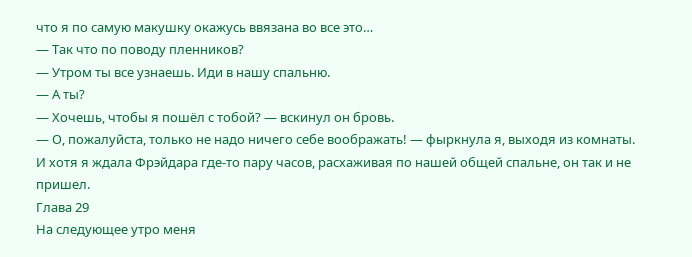что я по самую макушку окажусь ввязана во все это…
— Так что по поводу пленников?
— Утром ты все узнаешь. Иди в нашу спальню.
— А ты?
— Хочешь, чтобы я пошёл с тобой? — вскинул он бровь.
— О, пожалуйста, только не надо ничего себе воображать! — фыркнула я, выходя из комнаты.
И хотя я ждала Фрэйдара где-то пару часов, расхаживая по нашей общей спальне, он так и не пришел.
Глава 29
На следующее утро меня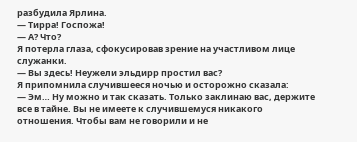разбудила Ярлина.
— Тирра! Госпожа!
— А? Что?
Я потерла глаза, сфокусировав зрение на участливом лице служанки.
— Вы здесь! Неужели эльдирр простил вас?
Я припомнила случившееся ночью и осторожно сказала:
— Эм… Ну можно и так сказать. Только заклинаю вас, держите все в тайне. Вы не имеете к случившемуся никакого отношения. Чтобы вам не говорили и не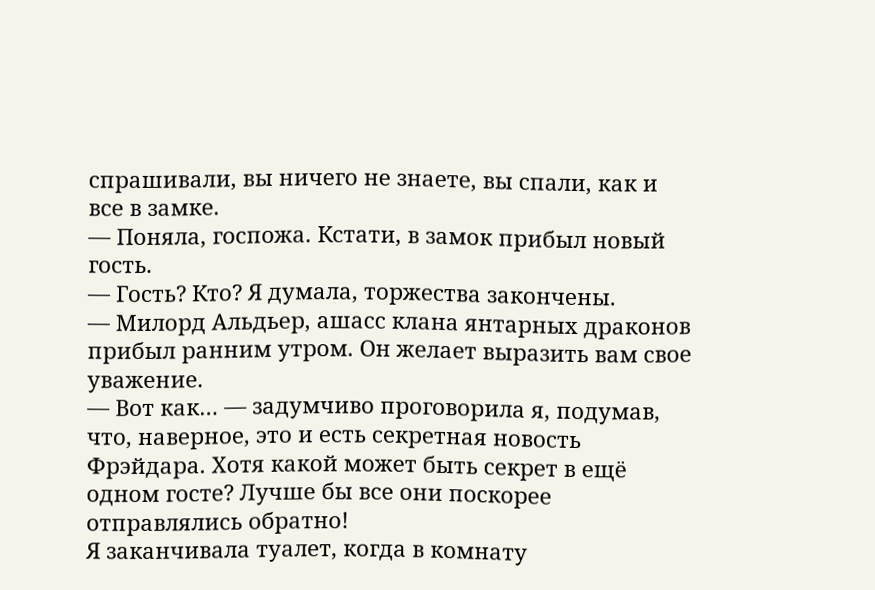спрашивали, вы ничего не знаете, вы спали, как и все в замке.
— Поняла, госпожа. Кстати, в замок прибыл новый гость.
— Гость? Кто? Я думала, торжества закончены.
— Милорд Альдьер, ашасс клана янтарных драконов прибыл ранним утром. Он желает выразить вам свое уважение.
— Вот как… — задумчиво проговорила я, подумав, что, наверное, это и есть секретная новость Фрэйдара. Хотя какой может быть секрет в ещё одном госте? Лучше бы все они поскорее отправлялись обратно!
Я заканчивала туалет, когда в комнату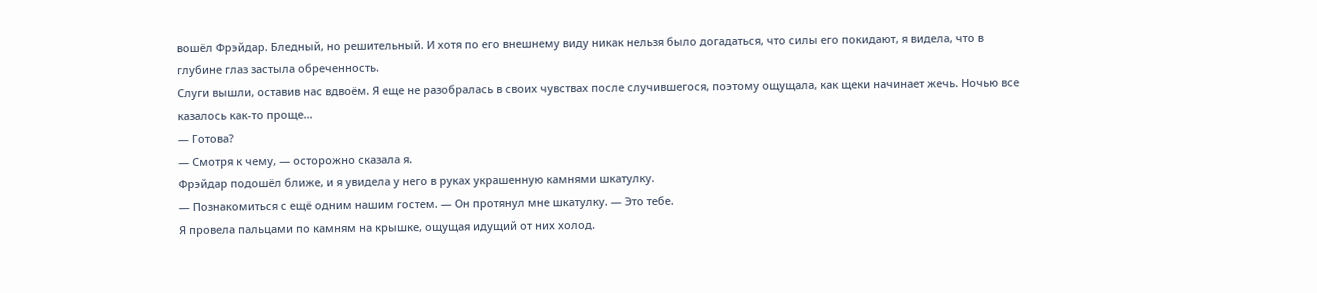вошёл Фрэйдар. Бледный, но решительный. И хотя по его внешнему виду никак нельзя было догадаться, что силы его покидают, я видела, что в глубине глаз застыла обреченность.
Слуги вышли, оставив нас вдвоём. Я еще не разобралась в своих чувствах после случившегося, поэтому ощущала, как щеки начинает жечь. Ночью все казалось как-то проще…
— Готова?
— Смотря к чему, — осторожно сказала я.
Фрэйдар подошёл ближе, и я увидела у него в руках украшенную камнями шкатулку.
— Познакомиться с ещё одним нашим гостем. — Он протянул мне шкатулку. — Это тебе.
Я провела пальцами по камням на крышке, ощущая идущий от них холод.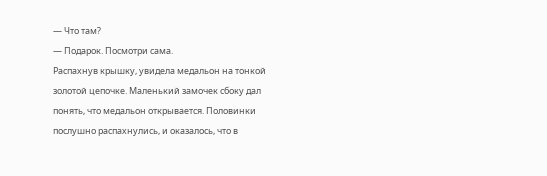— Что там?
— Подарок. Посмотри сама.
Распахнув крышку, увидела медальон на тонкой золотой цепочке. Маленький замочек сбоку дал понять, что медальон открывается. Половинки послушно распахнулись, и оказалось, что в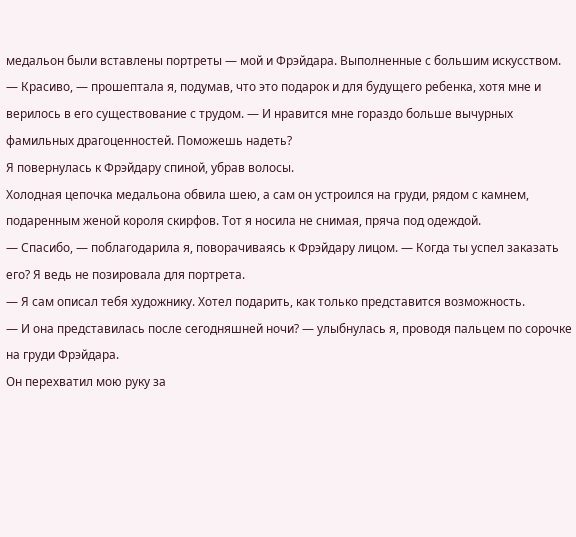медальон были вставлены портреты — мой и Фрэйдара. Выполненные с большим искусством.
— Красиво, — прошептала я, подумав, что это подарок и для будущего ребенка, хотя мне и верилось в его существование с трудом. — И нравится мне гораздо больше вычурных фамильных драгоценностей. Поможешь надеть?
Я повернулась к Фрэйдару спиной, убрав волосы.
Холодная цепочка медальона обвила шею, а сам он устроился на груди, рядом с камнем, подаренным женой короля скирфов. Тот я носила не снимая, пряча под одеждой.
— Спасибо, — поблагодарила я, поворачиваясь к Фрэйдару лицом. — Когда ты успел заказать его? Я ведь не позировала для портрета.
— Я сам описал тебя художнику. Хотел подарить, как только представится возможность.
— И она представилась после сегодняшней ночи? — улыбнулась я, проводя пальцем по сорочке на груди Фрэйдара.
Он перехватил мою руку за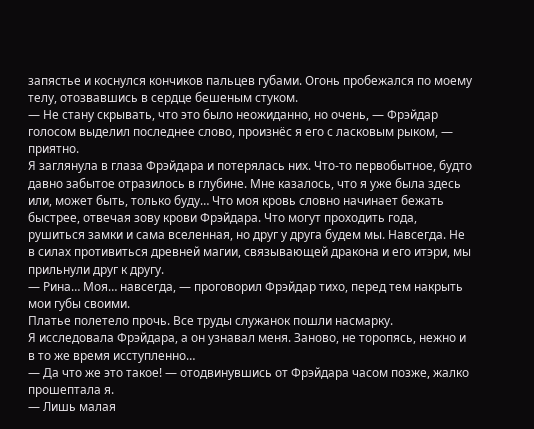запястье и коснулся кончиков пальцев губами. Огонь пробежался по моему телу, отозвавшись в сердце бешеным стуком.
— Не стану скрывать, что это было неожиданно, но очень, — Фрэйдар голосом выделил последнее слово, произнёс я его с ласковым рыком, — приятно.
Я заглянула в глаза Фрэйдара и потерялась них. Что-то первобытное, будто давно забытое отразилось в глубине. Мне казалось, что я уже была здесь или, может быть, только буду… Что моя кровь словно начинает бежать быстрее, отвечая зову крови Фрэйдара. Что могут проходить года, рушиться замки и сама вселенная, но друг у друга будем мы. Навсегда. Не в силах противиться древней магии, связывающей дракона и его итэри, мы прильнули друг к другу.
— Рина… Моя… навсегда, — проговорил Фрэйдар тихо, перед тем накрыть мои губы своими.
Платье полетело прочь. Все труды служанок пошли насмарку.
Я исследовала Фрэйдара, а он узнавал меня. Заново, не торопясь, нежно и в то же время исступленно…
— Да что же это такое! — отодвинувшись от Фрэйдара часом позже, жалко прошептала я.
— Лишь малая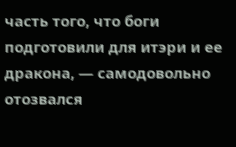часть того, что боги подготовили для итэри и ее дракона, — самодовольно отозвался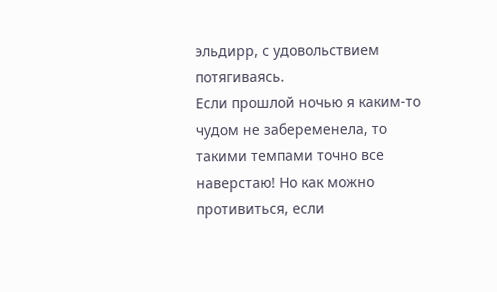эльдирр, с удовольствием потягиваясь.
Если прошлой ночью я каким-то чудом не забеременела, то такими темпами точно все наверстаю! Но как можно противиться, если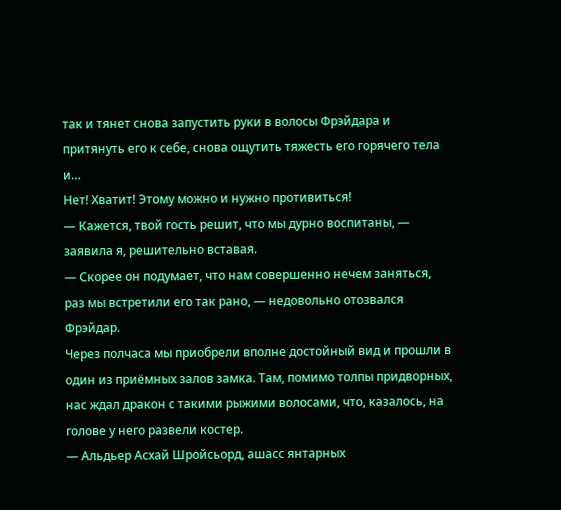так и тянет снова запустить руки в волосы Фрэйдара и притянуть его к себе, снова ощутить тяжесть его горячего тела и…
Нет! Хватит! Этому можно и нужно противиться!
— Кажется, твой гость решит, что мы дурно воспитаны, — заявила я, решительно вставая.
— Скорее он подумает, что нам совершенно нечем заняться, раз мы встретили его так рано, — недовольно отозвался Фрэйдар.
Через полчаса мы приобрели вполне достойный вид и прошли в один из приёмных залов замка. Там, помимо толпы придворных, нас ждал дракон с такими рыжими волосами, что, казалось, на голове у него развели костер.
— Альдьер Асхай Шройсьорд, ашасс янтарных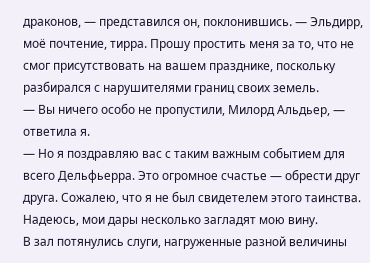драконов, — представился он, поклонившись. — Эльдирр, моё почтение, тирра. Прошу простить меня за то, что не смог присутствовать на вашем празднике, поскольку разбирался с нарушителями границ своих земель.
— Вы ничего особо не пропустили, Милорд Альдьер, — ответила я.
— Но я поздравляю вас с таким важным событием для всего Дельфьерра. Это огромное счастье — обрести друг друга. Сожалею, что я не был свидетелем этого таинства. Надеюсь, мои дары несколько загладят мою вину.
В зал потянулись слуги, нагруженные разной величины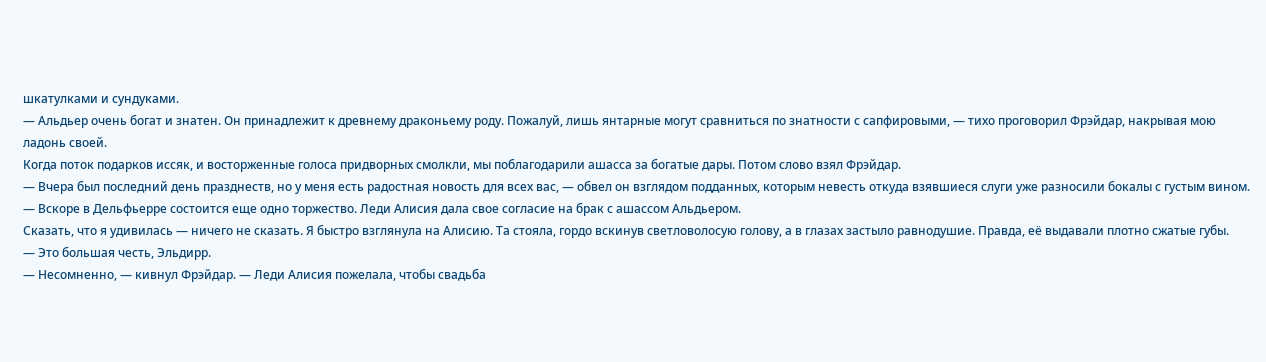шкатулками и сундуками.
— Альдьер очень богат и знатен. Он принадлежит к древнему драконьему роду. Пожалуй, лишь янтарные могут сравниться по знатности с сапфировыми, — тихо проговорил Фрэйдар, накрывая мою ладонь своей.
Когда поток подарков иссяк, и восторженные голоса придворных смолкли, мы поблагодарили ашасса за богатые дары. Потом слово взял Фрэйдар.
— Вчера был последний день празднеств, но у меня есть радостная новость для всех вас, — обвел он взглядом подданных, которым невесть откуда взявшиеся слуги уже разносили бокалы с густым вином. — Вскоре в Дельфьерре состоится еще одно торжество. Леди Алисия дала свое согласие на брак с ашассом Альдьером.
Сказать, что я удивилась — ничего не сказать. Я быстро взглянула на Алисию. Та стояла, гордо вскинув светловолосую голову, а в глазах застыло равнодушие. Правда, её выдавали плотно сжатые губы.
— Это большая честь, Эльдирр.
— Несомненно, — кивнул Фрэйдар. — Леди Алисия пожелала, чтобы свадьба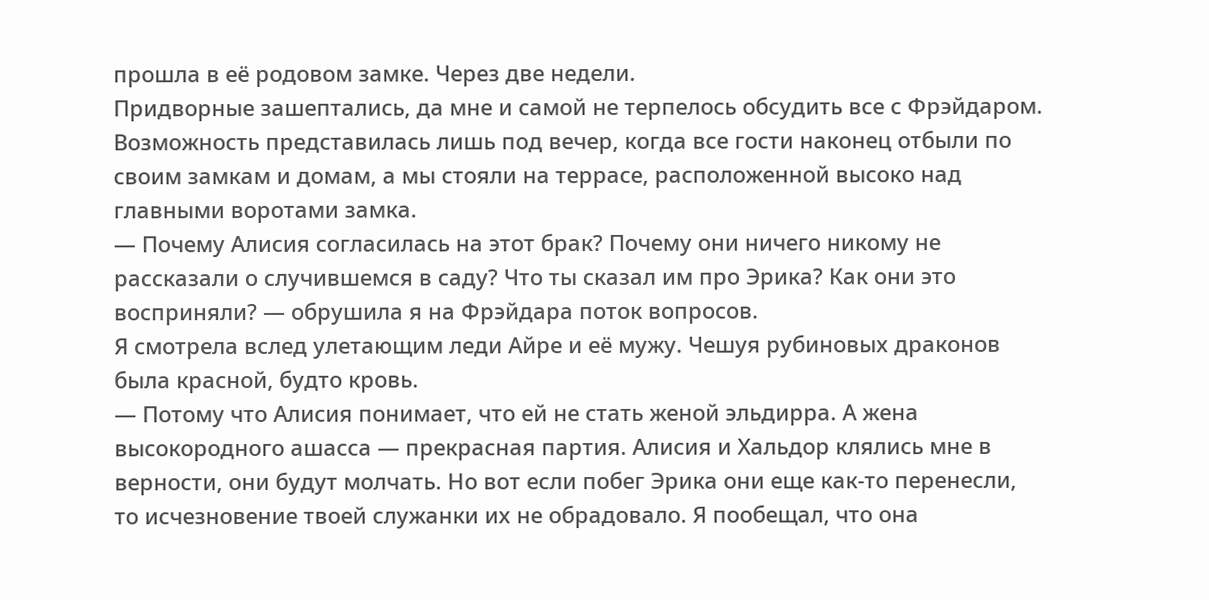прошла в её родовом замке. Через две недели.
Придворные зашептались, да мне и самой не терпелось обсудить все с Фрэйдаром.
Возможность представилась лишь под вечер, когда все гости наконец отбыли по своим замкам и домам, а мы стояли на террасе, расположенной высоко над главными воротами замка.
— Почему Алисия согласилась на этот брак? Почему они ничего никому не рассказали о случившемся в саду? Что ты сказал им про Эрика? Как они это восприняли? — обрушила я на Фрэйдара поток вопросов.
Я смотрела вслед улетающим леди Айре и её мужу. Чешуя рубиновых драконов была красной, будто кровь.
— Потому что Алисия понимает, что ей не стать женой эльдирра. А жена высокородного ашасса — прекрасная партия. Алисия и Хальдор клялись мне в верности, они будут молчать. Но вот если побег Эрика они еще как-то перенесли, то исчезновение твоей служанки их не обрадовало. Я пообещал, что она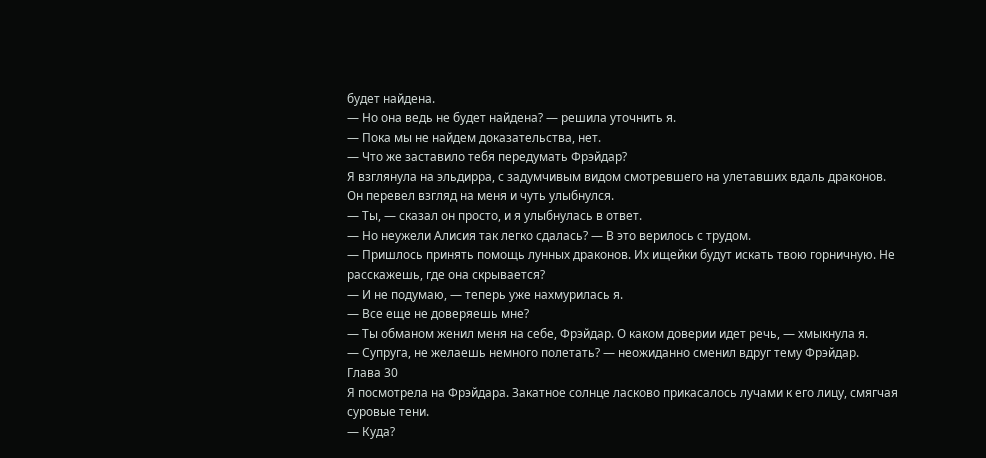будет найдена.
— Но она ведь не будет найдена? — решила уточнить я.
— Пока мы не найдем доказательства, нет.
— Что же заставило тебя передумать Фрэйдар?
Я взглянула на эльдирра, с задумчивым видом смотревшего на улетавших вдаль драконов. Он перевел взгляд на меня и чуть улыбнулся.
— Ты, — сказал он просто, и я улыбнулась в ответ.
— Но неужели Алисия так легко сдалась? — В это верилось с трудом.
— Пришлось принять помощь лунных драконов. Их ищейки будут искать твою горничную. Не расскажешь, где она скрывается?
— И не подумаю, — теперь уже нахмурилась я.
— Все еще не доверяешь мне?
— Ты обманом женил меня на себе, Фрэйдар. О каком доверии идет речь, — хмыкнула я.
— Супруга, не желаешь немного полетать? — неожиданно сменил вдруг тему Фрэйдар.
Глава 30
Я посмотрела на Фрэйдара. Закатное солнце ласково прикасалось лучами к его лицу, смягчая суровые тени.
— Куда?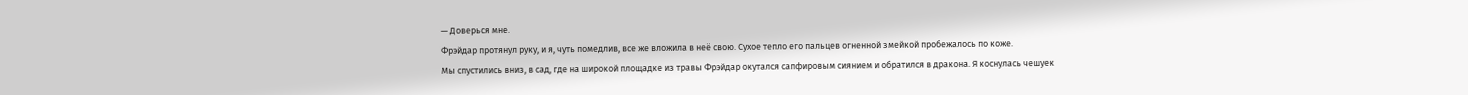— Доверься мне.
Фрэйдар протянул руку, и я, чуть помедлив, все же вложила в неё свою. Сухое тепло его пальцев огненной змейкой пробежалось по коже.
Мы спустились вниз, в сад, где на широкой площадке из травы Фрэйдар окутался сапфировым сиянием и обратился в дракона. Я коснулась чешуек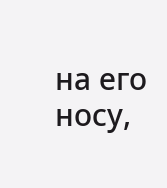на его носу,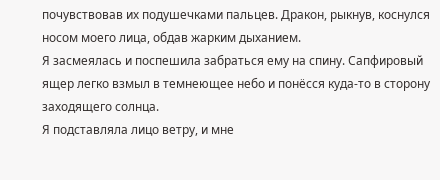почувствовав их подушечками пальцев. Дракон, рыкнув, коснулся носом моего лица, обдав жарким дыханием.
Я засмеялась и поспешила забраться ему на спину. Сапфировый ящер легко взмыл в темнеющее небо и понёсся куда-то в сторону заходящего солнца.
Я подставляла лицо ветру, и мне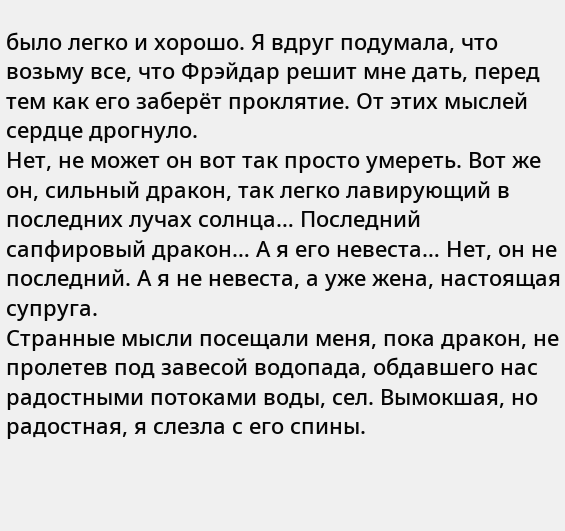было легко и хорошо. Я вдруг подумала, что возьму все, что Фрэйдар решит мне дать, перед тем как его заберёт проклятие. От этих мыслей сердце дрогнуло.
Нет, не может он вот так просто умереть. Вот же он, сильный дракон, так легко лавирующий в последних лучах солнца… Последний сапфировый дракон… А я его невеста… Нет, он не последний. А я не невеста, а уже жена, настоящая супруга.
Странные мысли посещали меня, пока дракон, не пролетев под завесой водопада, обдавшего нас радостными потоками воды, сел. Вымокшая, но радостная, я слезла с его спины.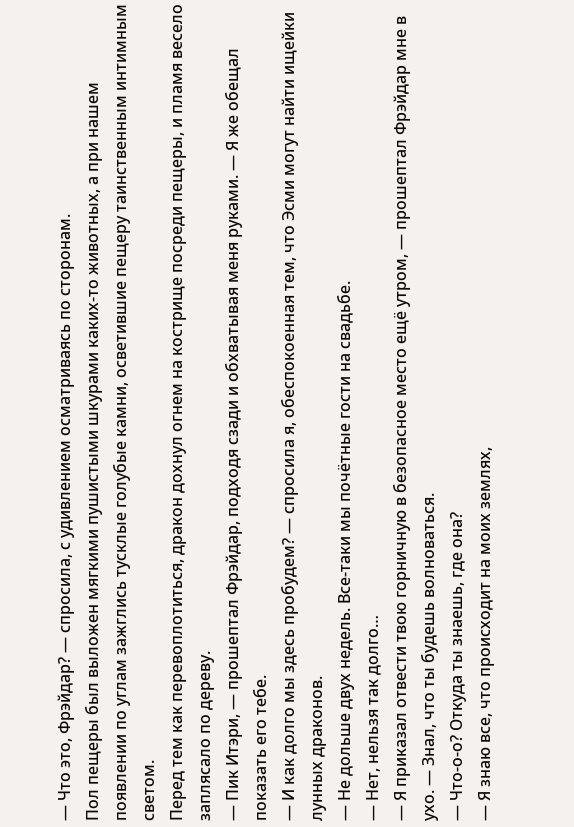— Что это, Фрэйдар? — спросила, с удивлением осматриваясь по сторонам.
Пол пещеры был выложен мягкими пушистыми шкурами каких-то животных, а при нашем появлении по углам зажглись тусклые голубые камни, осветившие пещеру таинственным интимным светом.
Перед тем как перевоплотиться, дракон дохнул огнем на кострище посреди пещеры, и пламя весело заплясало по дереву.
— Пик Итэри, — прошептал Фрэйдар, подходя сзади и обхватывая меня руками. — Я же обещал показать его тебе.
— И как долго мы здесь пробудем? — спросила я, обеспокоенная тем, что Эсми могут найти ищейки лунных драконов.
— Не дольше двух недель. Все-таки мы почётные гости на свадьбе.
— Нет, нельзя так долго…
— Я приказал отвести твою горничную в безопасное место ещё утром, — прошептал Фрэйдар мне в ухо. — Знал, что ты будешь волноваться.
— Что-о-о? Откуда ты знаешь, где она?
— Я знаю все, что происходит на моих землях,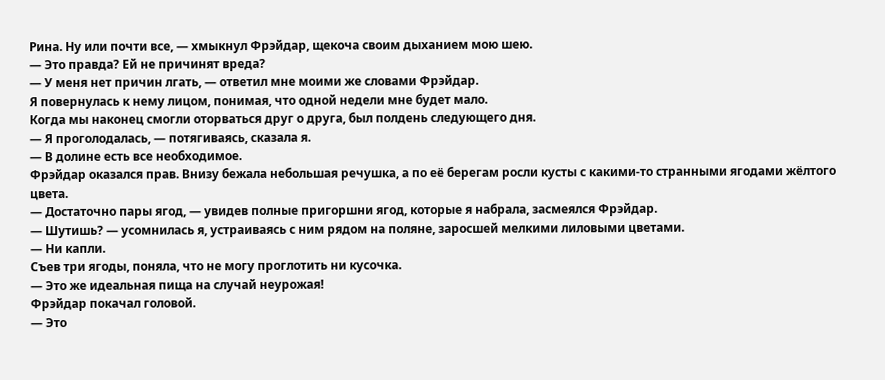Рина. Ну или почти все, — хмыкнул Фрэйдар, щекоча своим дыханием мою шею.
— Это правда? Ей не причинят вреда?
— У меня нет причин лгать, — ответил мне моими же словами Фрэйдар.
Я повернулась к нему лицом, понимая, что одной недели мне будет мало.
Когда мы наконец смогли оторваться друг о друга, был полдень следующего дня.
— Я проголодалась, — потягиваясь, сказала я.
— В долине есть все необходимое.
Фрэйдар оказался прав. Внизу бежала небольшая речушка, а по её берегам росли кусты с какими-то странными ягодами жёлтого цвета.
— Достаточно пары ягод, — увидев полные пригоршни ягод, которые я набрала, засмеялся Фрэйдар.
— Шутишь? — усомнилась я, устраиваясь с ним рядом на поляне, заросшей мелкими лиловыми цветами.
— Ни капли.
Съев три ягоды, поняла, что не могу проглотить ни кусочка.
— Это же идеальная пища на случай неурожая!
Фрэйдар покачал головой.
— Это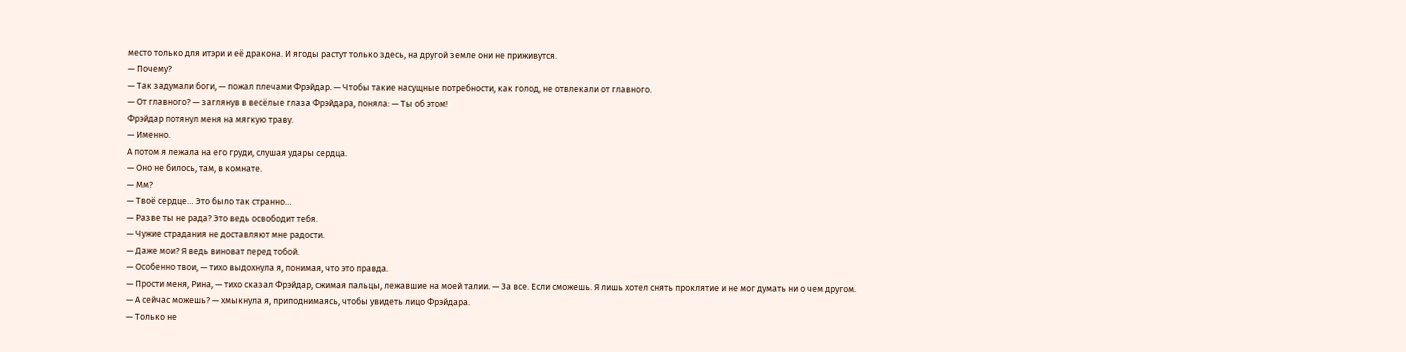место только для итэри и её дракона. И ягоды растут только здесь, на другой земле они не приживутся.
— Почему?
— Так задумали боги, — пожал плечами Фрэйдар. — Чтобы такие насущные потребности, как голод, не отвлекали от главного.
— От главного? — заглянув в весёлые глаза Фрэйдара, поняла: — Ты об этом!
Фрэйдар потянул меня на мягкую траву.
— Именно.
А потом я лежала на его груди, слушая удары сердца.
— Оно не билось, там, в комнате.
— Мм?
— Твоё сердце… Это было так странно…
— Разве ты не рада? Это ведь освободит тебя.
— Чужие страдания не доставляют мне радости.
— Даже мои? Я ведь виноват перед тобой.
— Особенно твои, — тихо выдохнула я, понимая, что это правда.
— Прости меня, Рина, — тихо сказал Фрэйдар, сжимая пальцы, лежавшие на моей талии. — За все. Если сможешь. Я лишь хотел снять проклятие и не мог думать ни о чем другом.
— А сейчас можешь? — хмыкнула я, приподнимаясь, чтобы увидеть лицо Фрэйдара.
— Только не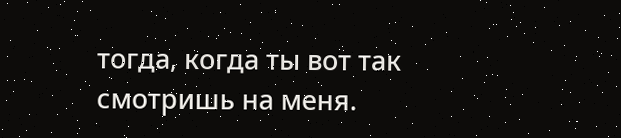тогда, когда ты вот так смотришь на меня.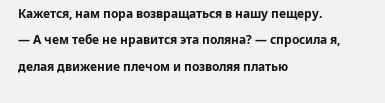Кажется, нам пора возвращаться в нашу пещеру.
— А чем тебе не нравится эта поляна? — спросила я, делая движение плечом и позволяя платью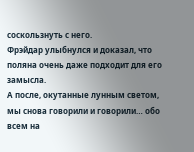соскользнуть с него.
Фрэйдар улыбнулся и доказал, что поляна очень даже подходит для его замысла.
А после, окутанные лунным светом, мы снова говорили и говорили… обо всем на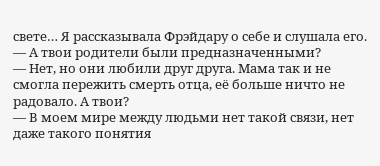свете… Я рассказывала Фрэйдару о себе и слушала его.
— А твои родители были предназначенными?
— Нет, но они любили друг друга. Мама так и не смогла пережить смерть отца, её больше ничто не радовало. А твои?
— В моем мире между людьми нет такой связи, нет даже такого понятия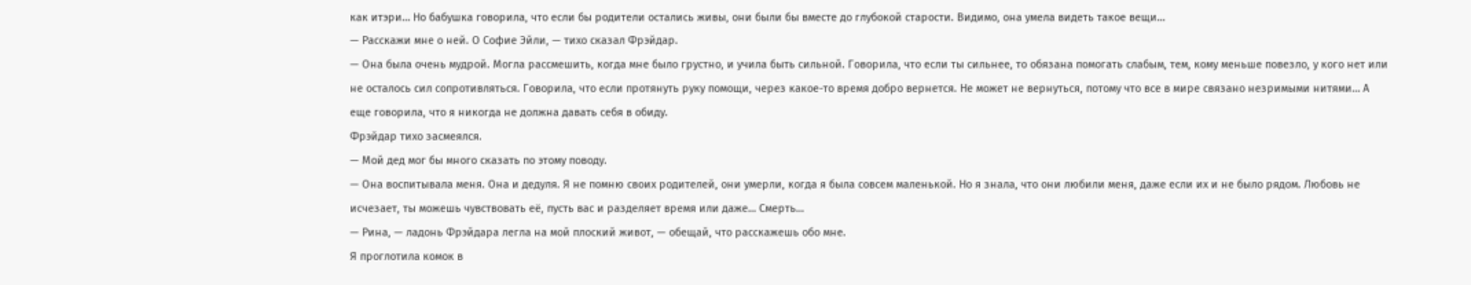как итэри… Но бабушка говорила, что если бы родители остались живы, они были бы вместе до глубокой старости. Видимо, она умела видеть такое вещи…
— Расскажи мне о ней. О Софие Эйли, — тихо сказал Фрэйдар.
— Она была очень мудрой. Могла рассмешить, когда мне было грустно, и учила быть сильной. Говорила, что если ты сильнее, то обязана помогать слабым, тем, кому меньше повезло, у кого нет или не осталось сил сопротивляться. Говорила, что если протянуть руку помощи, через какое-то время добро вернется. Не может не вернуться, потому что все в мире связано незримыми нитями… А еще говорила, что я никогда не должна давать себя в обиду.
Фрэйдар тихо засмеялся.
— Мой дед мог бы много сказать по этому поводу.
— Она воспитывала меня. Она и дедуля. Я не помню своих родителей, они умерли, когда я была совсем маленькой. Но я знала, что они любили меня, даже если их и не было рядом. Любовь не исчезает, ты можешь чувствовать её, пусть вас и разделяет время или даже… Смерть…
— Рина, — ладонь Фрэйдара легла на мой плоский живот, — обещай, что расскажешь обо мне.
Я проглотила комок в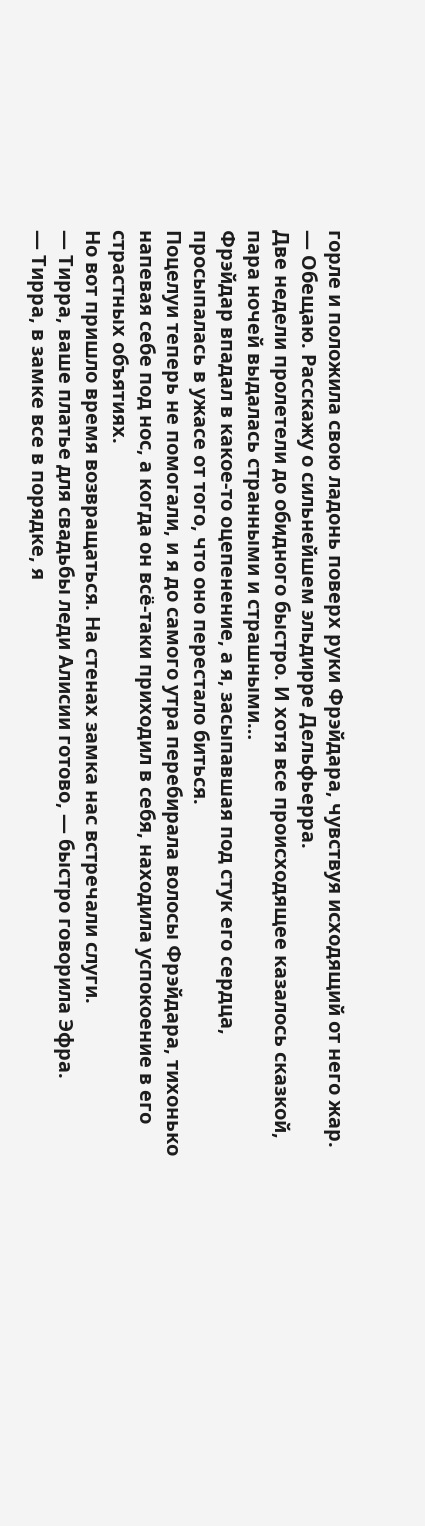горле и положила свою ладонь поверх руки Фрэйдара, чувствуя исходящий от него жар.
— Обещаю. Расскажу о сильнейшем эльдирре Дельфьерра.
Две недели пролетели до обидного быстро. И хотя все происходящее казалось сказкой, пара ночей выдалась странными и страшными…
Фрэйдар впадал в какое-то оцепенение, а я, засыпавшая под стук его сердца, просыпалась в ужасе от того, что оно перестало биться.
Поцелуи теперь не помогали, и я до самого утра перебирала волосы Фрэйдара, тихонько напевая себе под нос, а когда он всё-таки приходил в себя, находила успокоение в его страстных объятиях.
Но вот пришло время возвращаться. На стенах замка нас встречали слуги.
— Тирра, ваше платье для свадьбы леди Алисии готово, — быстро говорила Эфра.
— Тирра, в замке все в порядке, я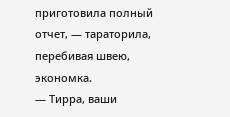приготовила полный отчет, — тараторила, перебивая швею, экономка.
— Тирра, ваши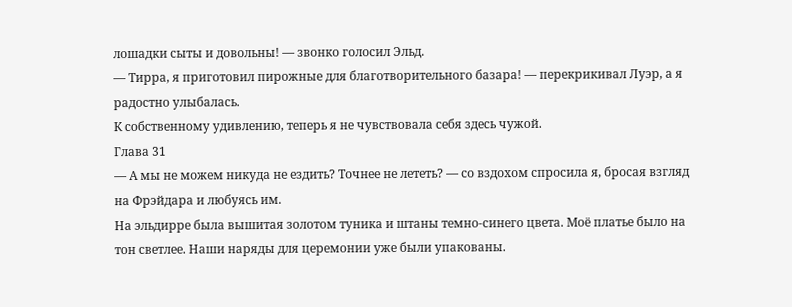лошадки сыты и довольны! — звонко голосил Эльд.
— Тирра, я приготовил пирожные для благотворительного базара! — перекрикивал Луэр, а я радостно улыбалась.
К собственному удивлению, теперь я не чувствовала себя здесь чужой.
Глава 31
— А мы не можем никуда не ездить? Точнее не лететь? — со вздохом спросила я, бросая взгляд на Фрэйдара и любуясь им.
На эльдирре была вышитая золотом туника и штаны темно-синего цвета. Моё платье было на тон светлее. Наши наряды для церемонии уже были упакованы.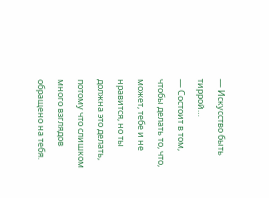— Искусство быть тиррой…
— Состоит в том, чтобы делать то, что, может, тебе и не нравится, но ты должна это делать, потому что слишком много взглядов обращено на тебя.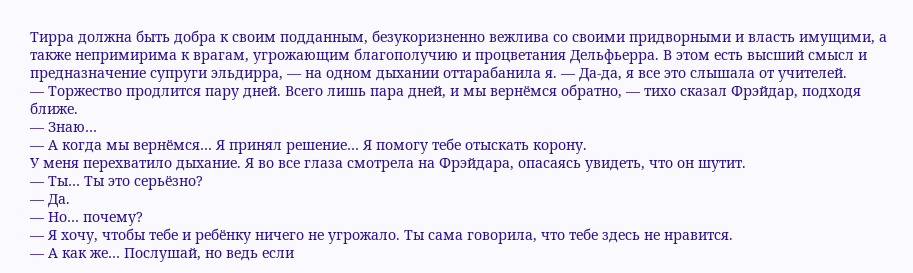Тирра должна быть добра к своим подданным, безукоризненно вежлива со своими придворными и власть имущими, а также непримирима к врагам, угрожающим благополучию и процветания Дельфьерра. В этом есть высший смысл и предназначение супруги эльдирра, — на одном дыхании оттарабанила я. — Да-да, я все это слышала от учителей.
— Торжество продлится пару дней. Всего лишь пара дней, и мы вернёмся обратно, — тихо сказал Фрэйдар, подходя ближе.
— Знаю…
— А когда мы вернёмся… Я принял решение… Я помогу тебе отыскать корону.
У меня перехватило дыхание. Я во все глаза смотрела на Фрэйдара, опасаясь увидеть, что он шутит.
— Ты… Ты это серьёзно?
— Да.
— Но… почему?
— Я хочу, чтобы тебе и ребёнку ничего не угрожало. Ты сама говорила, что тебе здесь не нравится.
— А как же… Послушай, но ведь если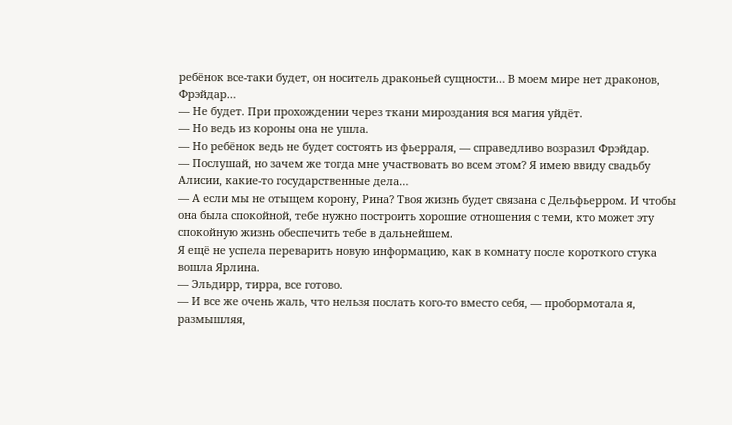ребёнок все-таки будет, он носитель драконьей сущности… В моем мире нет драконов, Фрэйдар…
— Не будет. При прохождении через ткани мироздания вся магия уйдёт.
— Но ведь из короны она не ушла.
— Но ребёнок ведь не будет состоять из фьерраля, — справедливо возразил Фрэйдар.
— Послушай, но зачем же тогда мне участвовать во всем этом? Я имею ввиду свадьбу Алисии, какие-то государственные дела…
— А если мы не отыщем корону, Рина? Твоя жизнь будет связана с Дельфьерром. И чтобы она была спокойной, тебе нужно построить хорошие отношения с теми, кто может эту спокойную жизнь обеспечить тебе в дальнейшем.
Я ещё не успела переварить новую информацию, как в комнату после короткого стука вошла Ярлина.
— Эльдирр, тирра, все готово.
— И все же очень жаль, что нельзя послать кого-то вместо себя, — пробормотала я, размышляя,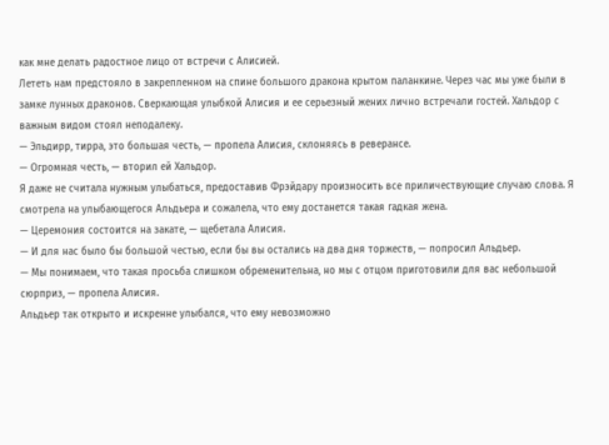как мне делать радостное лицо от встречи с Алисией.
Лететь нам предстояло в закрепленном на спине большого дракона крытом паланкине. Через час мы уже были в замке лунных драконов. Сверкающая улыбкой Алисия и ее серьезный жених лично встречали гостей. Хальдор с важным видом стоял неподалеку.
— Эльдирр, тирра, это большая честь, — пропела Алисия, склоняясь в реверансе.
— Огромная честь, — вторил ей Хальдор.
Я даже не считала нужным улыбаться, предоставив Фрэйдару произносить все приличествующие случаю слова. Я смотрела на улыбающегося Альдьера и сожалела, что ему достанется такая гадкая жена.
— Церемония состоится на закате, — щебетала Алисия.
— И для нас было бы большой честью, если бы вы остались на два дня торжеств, — попросил Альдьер.
— Мы понимаем, что такая просьба слишком обременительна, но мы с отцом приготовили для вас небольшой сюрприз, — пропела Алисия.
Альдьер так открыто и искренне улыбался, что ему невозможно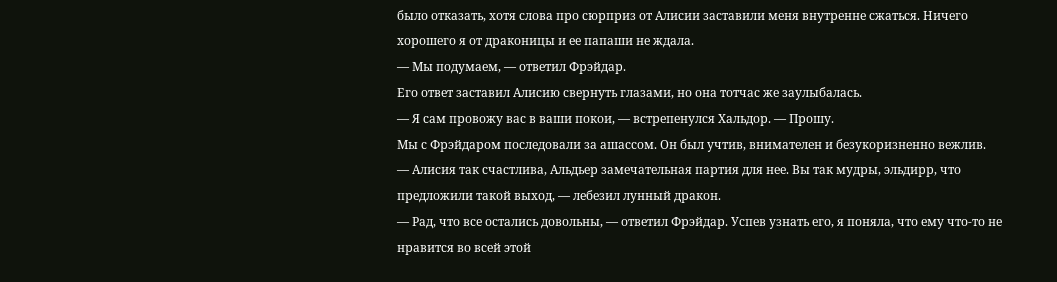было отказать, хотя слова про сюрприз от Алисии заставили меня внутренне сжаться. Ничего хорошего я от драконицы и ее папаши не ждала.
— Мы подумаем, — ответил Фрэйдар.
Его ответ заставил Алисию свернуть глазами, но она тотчас же заулыбалась.
— Я сам провожу вас в ваши покои, — встрепенулся Хальдор. — Прошу.
Мы с Фрэйдаром последовали за ашассом. Он был учтив, внимателен и безукоризненно вежлив.
— Алисия так счастлива, Альдьер замечательная партия для нее. Вы так мудры, эльдирр, что предложили такой выход, — лебезил лунный дракон.
— Рад, что все остались довольны, — ответил Фрэйдар. Успев узнать его, я поняла, что ему что-то не нравится во всей этой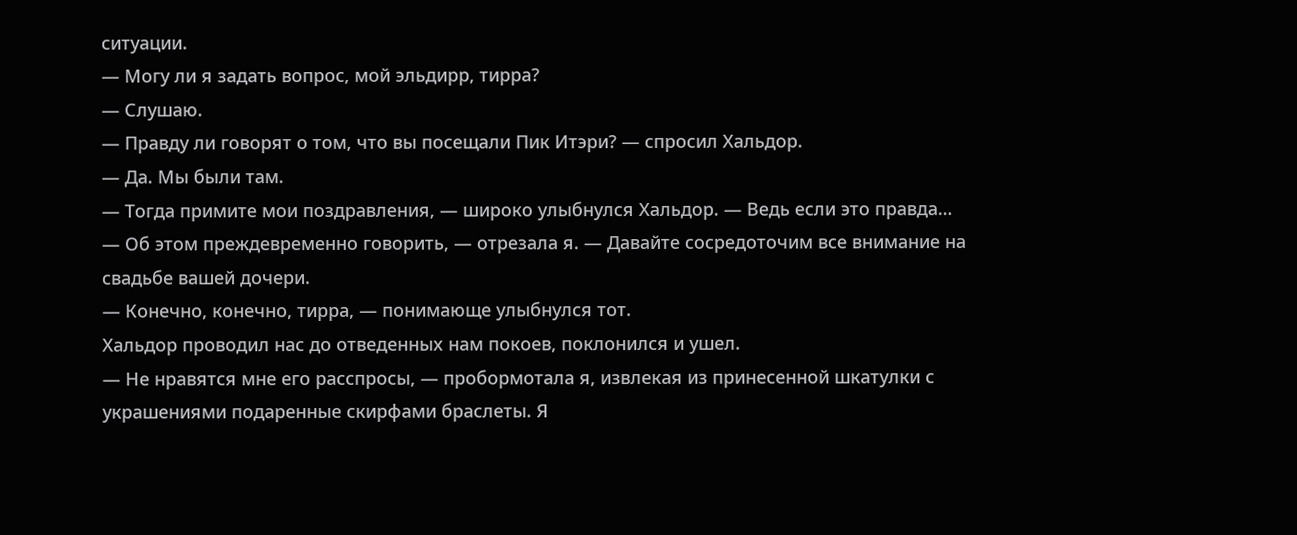ситуации.
— Могу ли я задать вопрос, мой эльдирр, тирра?
— Слушаю.
— Правду ли говорят о том, что вы посещали Пик Итэри? — спросил Хальдор.
— Да. Мы были там.
— Тогда примите мои поздравления, — широко улыбнулся Хальдор. — Ведь если это правда…
— Об этом преждевременно говорить, — отрезала я. — Давайте сосредоточим все внимание на свадьбе вашей дочери.
— Конечно, конечно, тирра, — понимающе улыбнулся тот.
Хальдор проводил нас до отведенных нам покоев, поклонился и ушел.
— Не нравятся мне его расспросы, — пробормотала я, извлекая из принесенной шкатулки с украшениями подаренные скирфами браслеты. Я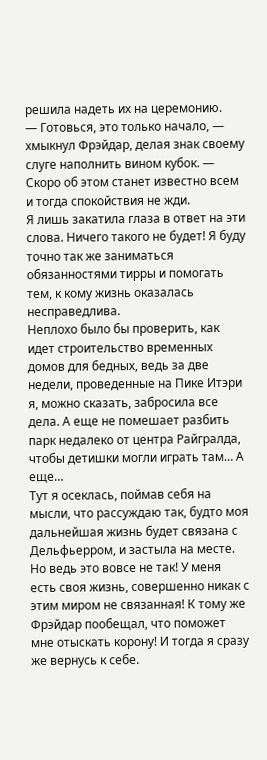решила надеть их на церемонию.
— Готовься, это только начало, — хмыкнул Фрэйдар, делая знак своему слуге наполнить вином кубок. — Скоро об этом станет известно всем и тогда спокойствия не жди.
Я лишь закатила глаза в ответ на эти слова. Ничего такого не будет! Я буду точно так же заниматься обязанностями тирры и помогать тем, к кому жизнь оказалась несправедлива.
Неплохо было бы проверить, как идет строительство временных домов для бедных, ведь за две недели, проведенные на Пике Итэри я, можно сказать, забросила все дела. А еще не помешает разбить парк недалеко от центра Райгралда, чтобы детишки могли играть там… А еще…
Тут я осеклась, поймав себя на мысли, что рассуждаю так, будто моя дальнейшая жизнь будет связана с Дельфьерром, и застыла на месте. Но ведь это вовсе не так! У меня есть своя жизнь, совершенно никак с этим миром не связанная! К тому же Фрэйдар пообещал, что поможет мне отыскать корону! И тогда я сразу же вернусь к себе.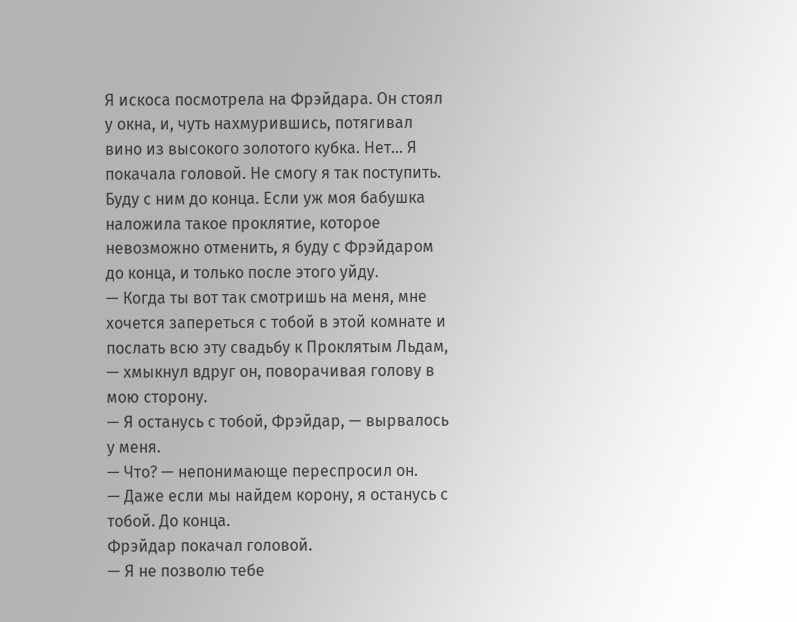Я искоса посмотрела на Фрэйдара. Он стоял у окна, и, чуть нахмурившись, потягивал вино из высокого золотого кубка. Нет… Я покачала головой. Не смогу я так поступить. Буду с ним до конца. Если уж моя бабушка наложила такое проклятие, которое невозможно отменить, я буду с Фрэйдаром до конца, и только после этого уйду.
— Когда ты вот так смотришь на меня, мне хочется запереться с тобой в этой комнате и послать всю эту свадьбу к Проклятым Льдам, — хмыкнул вдруг он, поворачивая голову в мою сторону.
— Я останусь с тобой, Фрэйдар, — вырвалось у меня.
— Что? — непонимающе переспросил он.
— Даже если мы найдем корону, я останусь с тобой. До конца.
Фрэйдар покачал головой.
— Я не позволю тебе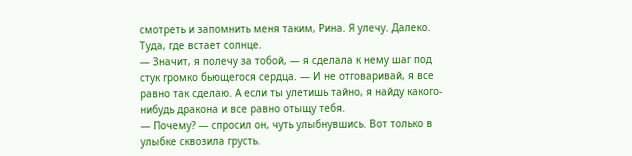смотреть и запомнить меня таким, Рина. Я улечу. Далеко. Туда, где встает солнце.
— Значит, я полечу за тобой, — я сделала к нему шаг под стук громко бьющегося сердца. — И не отговаривай, я все равно так сделаю. А если ты улетишь тайно, я найду какого-нибудь дракона и все равно отыщу тебя.
— Почему? — спросил он, чуть улыбнувшись. Вот только в улыбке сквозила грусть.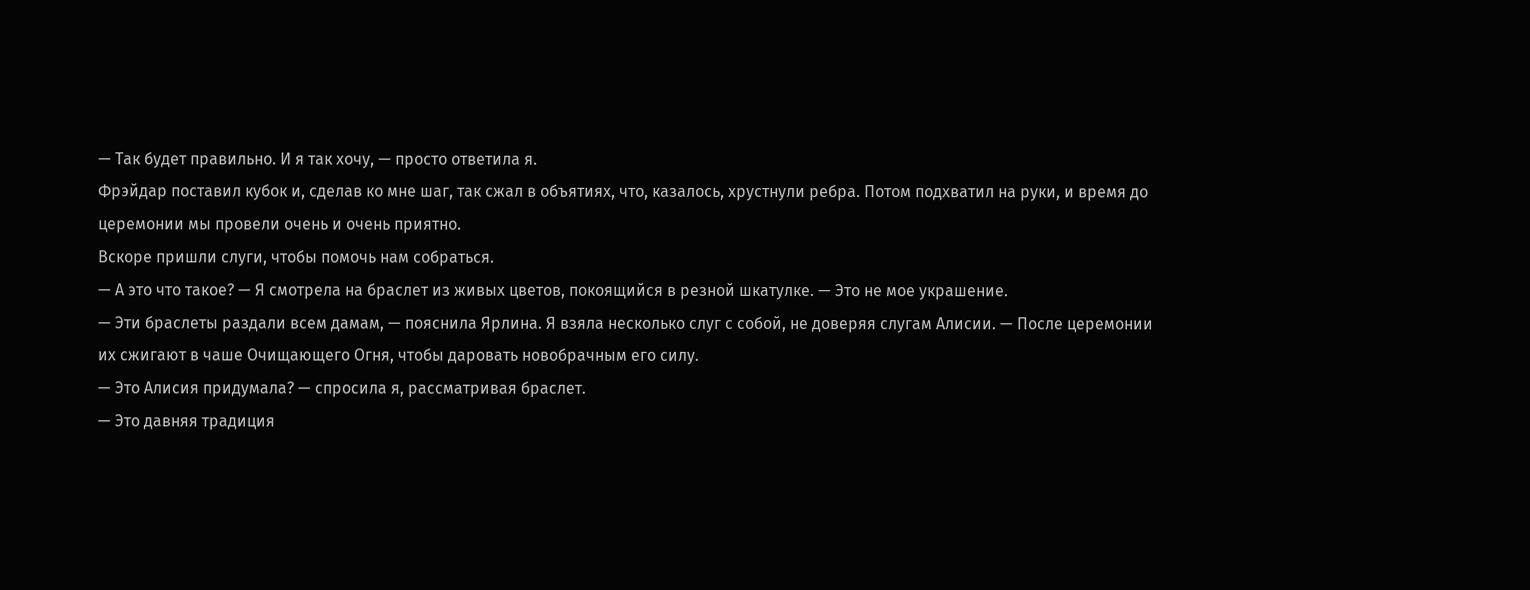— Так будет правильно. И я так хочу, — просто ответила я.
Фрэйдар поставил кубок и, сделав ко мне шаг, так сжал в объятиях, что, казалось, хрустнули ребра. Потом подхватил на руки, и время до церемонии мы провели очень и очень приятно.
Вскоре пришли слуги, чтобы помочь нам собраться.
— А это что такое? — Я смотрела на браслет из живых цветов, покоящийся в резной шкатулке. — Это не мое украшение.
— Эти браслеты раздали всем дамам, — пояснила Ярлина. Я взяла несколько слуг с собой, не доверяя слугам Алисии. — После церемонии их сжигают в чаше Очищающего Огня, чтобы даровать новобрачным его силу.
— Это Алисия придумала? — спросила я, рассматривая браслет.
— Это давняя традиция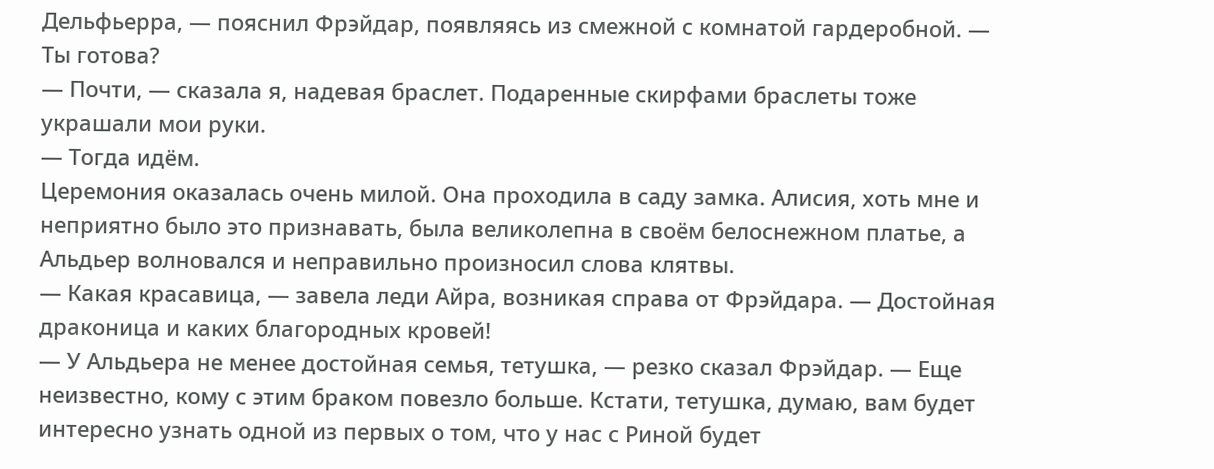Дельфьерра, — пояснил Фрэйдар, появляясь из смежной с комнатой гардеробной. — Ты готова?
— Почти, — сказала я, надевая браслет. Подаренные скирфами браслеты тоже украшали мои руки.
— Тогда идём.
Церемония оказалась очень милой. Она проходила в саду замка. Алисия, хоть мне и неприятно было это признавать, была великолепна в своём белоснежном платье, а Альдьер волновался и неправильно произносил слова клятвы.
— Какая красавица, — завела леди Айра, возникая справа от Фрэйдара. — Достойная драконица и каких благородных кровей!
— У Альдьера не менее достойная семья, тетушка, — резко сказал Фрэйдар. — Еще неизвестно, кому с этим браком повезло больше. Кстати, тетушка, думаю, вам будет интересно узнать одной из первых о том, что у нас с Риной будет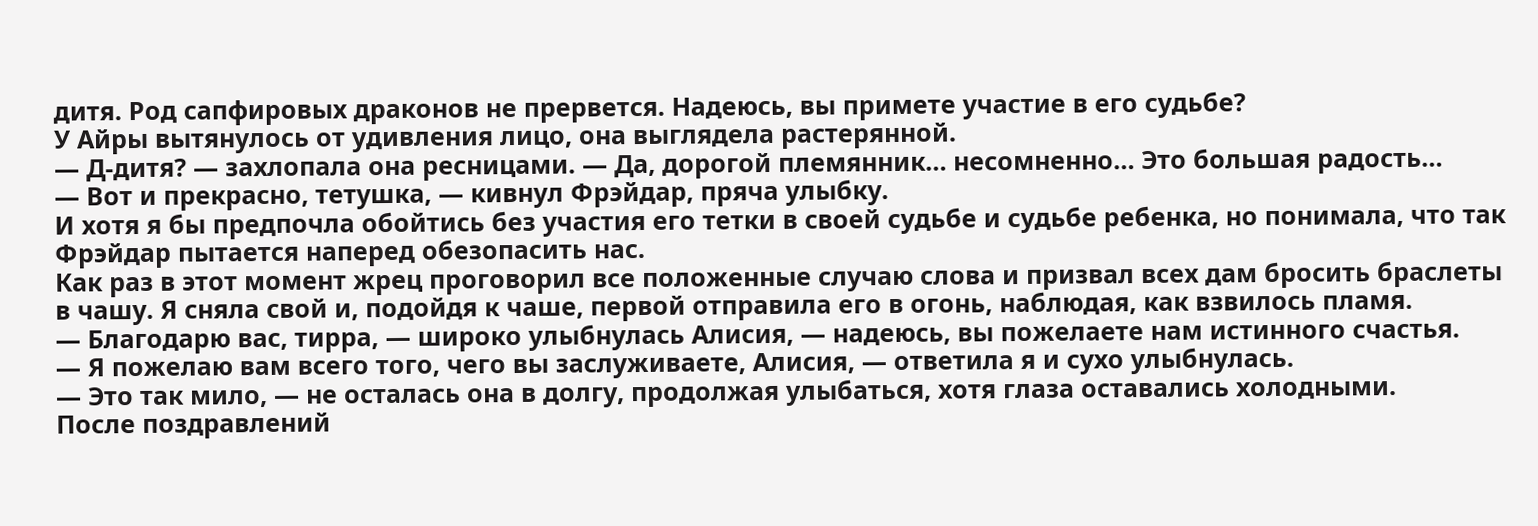дитя. Род сапфировых драконов не прервется. Надеюсь, вы примете участие в его судьбе?
У Айры вытянулось от удивления лицо, она выглядела растерянной.
— Д-дитя? — захлопала она ресницами. — Да, дорогой племянник… несомненно… Это большая радость…
— Вот и прекрасно, тетушка, — кивнул Фрэйдар, пряча улыбку.
И хотя я бы предпочла обойтись без участия его тетки в своей судьбе и судьбе ребенка, но понимала, что так Фрэйдар пытается наперед обезопасить нас.
Как раз в этот момент жрец проговорил все положенные случаю слова и призвал всех дам бросить браслеты в чашу. Я сняла свой и, подойдя к чаше, первой отправила его в огонь, наблюдая, как взвилось пламя.
— Благодарю вас, тирра, — широко улыбнулась Алисия, — надеюсь, вы пожелаете нам истинного счастья.
— Я пожелаю вам всего того, чего вы заслуживаете, Алисия, — ответила я и сухо улыбнулась.
— Это так мило, — не осталась она в долгу, продолжая улыбаться, хотя глаза оставались холодными.
После поздравлений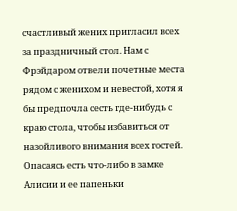счастливый жених пригласил всех за праздничный стол. Нам с Фрэйдаром отвели почетные места рядом с женихом и невестой, хотя я бы предпочла сесть где-нибудь с краю стола, чтобы избавиться от назойливого внимания всех гостей.
Опасаясь есть что-либо в замке Алисии и ее папеньки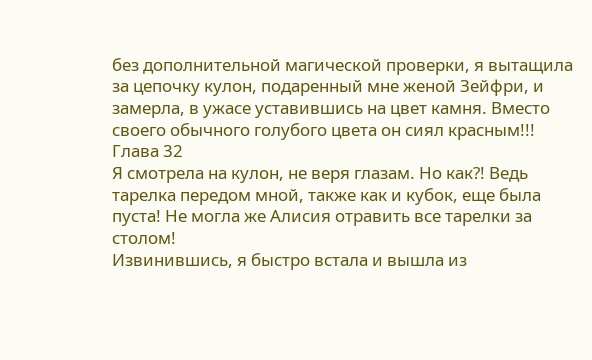без дополнительной магической проверки, я вытащила за цепочку кулон, подаренный мне женой Зейфри, и замерла, в ужасе уставившись на цвет камня. Вместо своего обычного голубого цвета он сиял красным!!!
Глава 32
Я смотрела на кулон, не веря глазам. Но как?! Ведь тарелка передом мной, также как и кубок, еще была пуста! Не могла же Алисия отравить все тарелки за столом!
Извинившись, я быстро встала и вышла из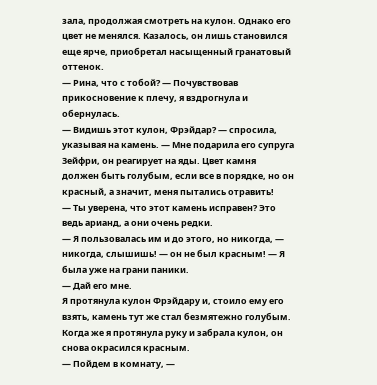зала, продолжая смотреть на кулон. Однако его цвет не менялся. Казалось, он лишь становился еще ярче, приобретал насыщенный гранатовый оттенок.
— Рина, что с тобой? — Почувствовав прикосновение к плечу, я вздрогнула и обернулась.
— Видишь этот кулон, Фрэйдар? — спросила, указывая на камень. — Мне подарила его супруга Зейфри, он реагирует на яды. Цвет камня должен быть голубым, если все в порядке, но он красный, а значит, меня пытались отравить!
— Ты уверена, что этот камень исправен? Это ведь арианд, а они очень редки.
— Я пользовалась им и до этого, но никогда, — никогда, слышишь! — он не был красным! — Я была уже на грани паники.
— Дай его мне.
Я протянула кулон Фрэйдару и, стоило ему его взять, камень тут же стал безмятежно голубым. Когда же я протянула руку и забрала кулон, он снова окрасился красным.
— Пойдем в комнату, —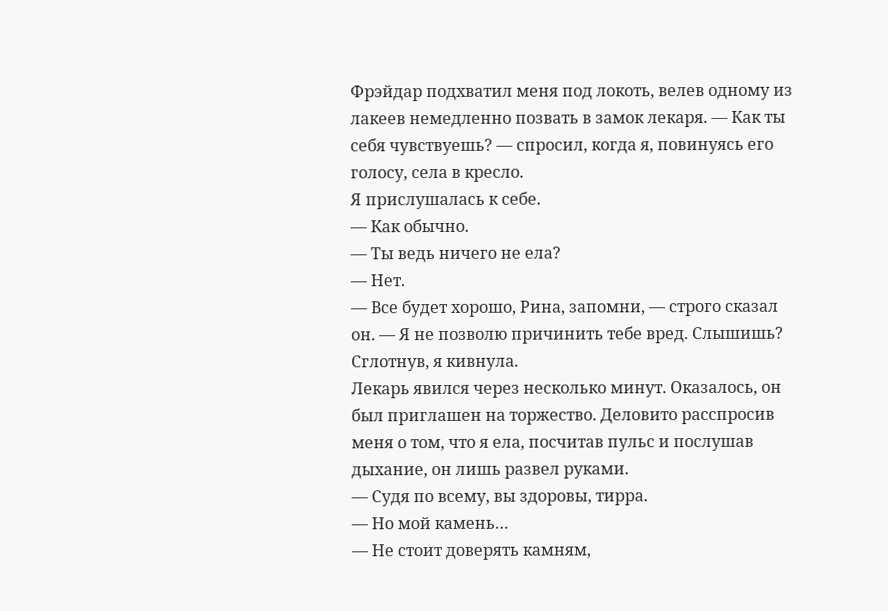Фрэйдар подхватил меня под локоть, велев одному из лакеев немедленно позвать в замок лекаря. — Как ты себя чувствуешь? — спросил, когда я, повинуясь его голосу, села в кресло.
Я прислушалась к себе.
— Как обычно.
— Ты ведь ничего не ела?
— Нет.
— Все будет хорошо, Рина, запомни, — строго сказал он. — Я не позволю причинить тебе вред. Слышишь?
Сглотнув, я кивнула.
Лекарь явился через несколько минут. Оказалось, он был приглашен на торжество. Деловито расспросив меня о том, что я ела, посчитав пульс и послушав дыхание, он лишь развел руками.
— Судя по всему, вы здоровы, тирра.
— Но мой камень…
— Не стоит доверять камням,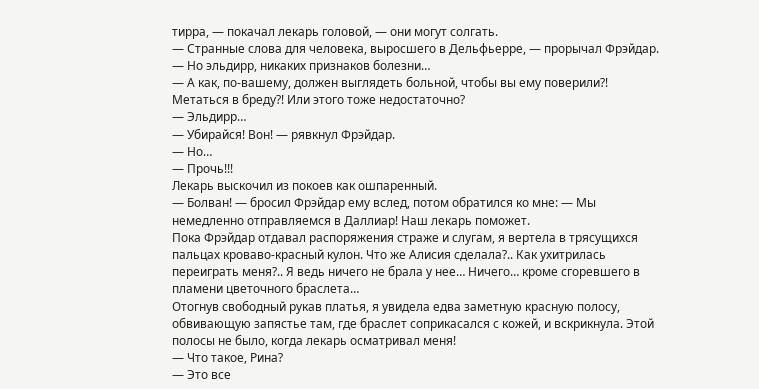тирра, — покачал лекарь головой, — они могут солгать.
— Странные слова для человека, выросшего в Дельфьерре, — прорычал Фрэйдар.
— Но эльдирр, никаких признаков болезни…
— А как, по-вашему, должен выглядеть больной, чтобы вы ему поверили?! Метаться в бреду?! Или этого тоже недостаточно?
— Эльдирр…
— Убирайся! Вон! — рявкнул Фрэйдар.
— Но…
— Прочь!!!
Лекарь выскочил из покоев как ошпаренный.
— Болван! — бросил Фрэйдар ему вслед, потом обратился ко мне: — Мы немедленно отправляемся в Даллиар! Наш лекарь поможет.
Пока Фрэйдар отдавал распоряжения страже и слугам, я вертела в трясущихся пальцах кроваво-красный кулон. Что же Алисия сделала?.. Как ухитрилась переиграть меня?.. Я ведь ничего не брала у нее… Ничего… кроме сгоревшего в пламени цветочного браслета…
Отогнув свободный рукав платья, я увидела едва заметную красную полосу, обвивающую запястье там, где браслет соприкасался с кожей, и вскрикнула. Этой полосы не было, когда лекарь осматривал меня!
— Что такое, Рина?
— Это все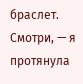браслет. Смотри, — я протянула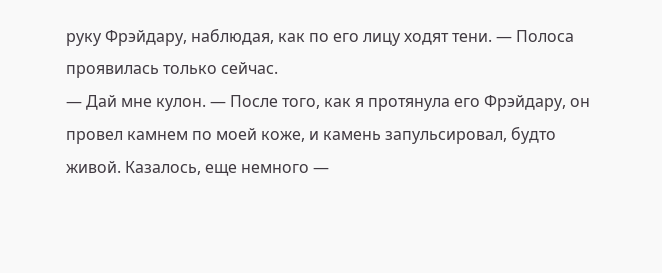руку Фрэйдару, наблюдая, как по его лицу ходят тени. — Полоса проявилась только сейчас.
— Дай мне кулон. — После того, как я протянула его Фрэйдару, он провел камнем по моей коже, и камень запульсировал, будто живой. Казалось, еще немного —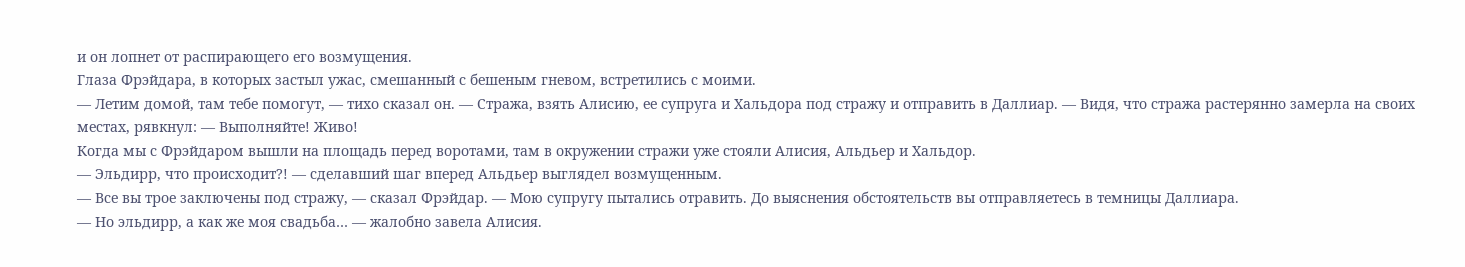и он лопнет от распирающего его возмущения.
Глаза Фрэйдара, в которых застыл ужас, смешанный с бешеным гневом, встретились с моими.
— Летим домой, там тебе помогут, — тихо сказал он. — Стража, взять Алисию, ее супруга и Хальдора под стражу и отправить в Даллиар. — Видя, что стража растерянно замерла на своих местах, рявкнул: — Выполняйте! Живо!
Когда мы с Фрэйдаром вышли на площадь перед воротами, там в окружении стражи уже стояли Алисия, Альдьер и Хальдор.
— Эльдирр, что происходит?! — сделавший шаг вперед Альдьер выглядел возмущенным.
— Все вы трое заключены под стражу, — сказал Фрэйдар. — Мою супругу пытались отравить. До выяснения обстоятельств вы отправляетесь в темницы Даллиара.
— Но эльдирр, а как же моя свадьба… — жалобно завела Алисия.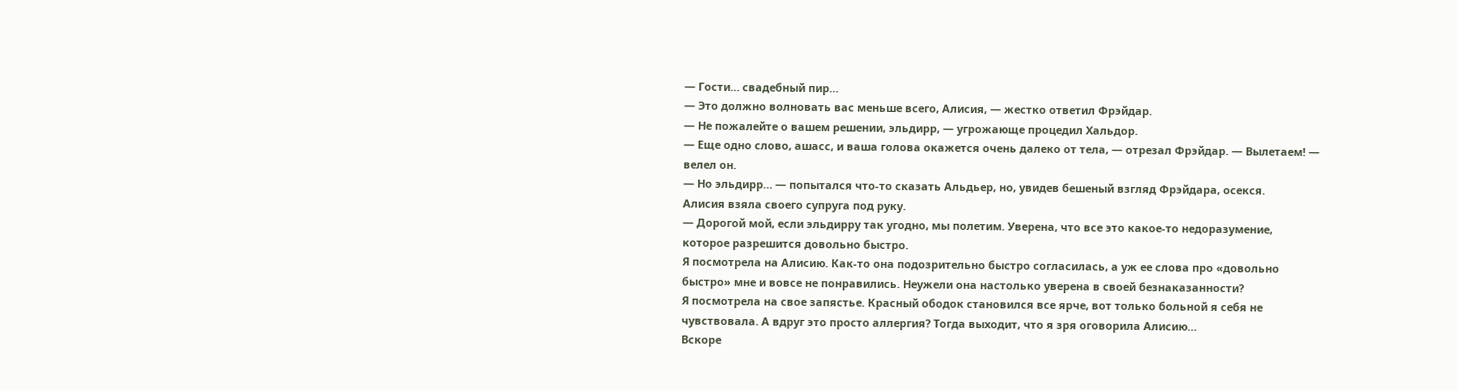— Гости… свадебный пир…
— Это должно волновать вас меньше всего, Алисия, — жестко ответил Фрэйдар.
— Не пожалейте о вашем решении, эльдирр, — угрожающе процедил Хальдор.
— Еще одно слово, ашасс, и ваша голова окажется очень далеко от тела, — отрезал Фрэйдар. — Вылетаем! — велел он.
— Но эльдирр… — попытался что-то сказать Альдьер, но, увидев бешеный взгляд Фрэйдара, осекся.
Алисия взяла своего супруга под руку.
— Дорогой мой, если эльдирру так угодно, мы полетим. Уверена, что все это какое-то недоразумение, которое разрешится довольно быстро.
Я посмотрела на Алисию. Как-то она подозрительно быстро согласилась, а уж ее слова про «довольно быстро» мне и вовсе не понравились. Неужели она настолько уверена в своей безнаказанности?
Я посмотрела на свое запястье. Красный ободок становился все ярче, вот только больной я себя не чувствовала. А вдруг это просто аллергия? Тогда выходит, что я зря оговорила Алисию…
Вскоре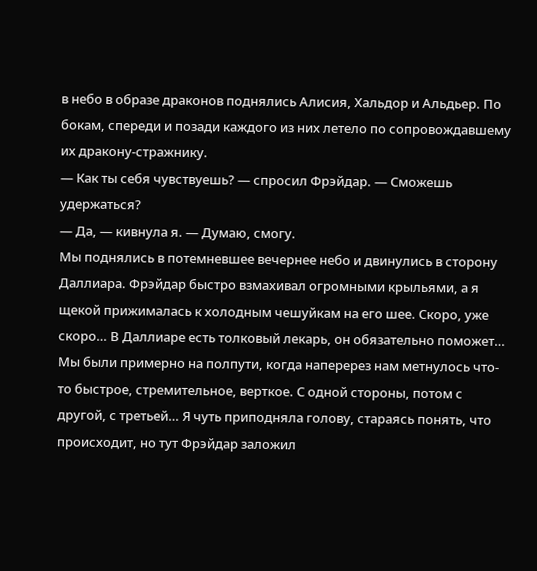в небо в образе драконов поднялись Алисия, Хальдор и Альдьер. По бокам, спереди и позади каждого из них летело по сопровождавшему их дракону-стражнику.
— Как ты себя чувствуешь? — спросил Фрэйдар. — Сможешь удержаться?
— Да, — кивнула я. — Думаю, смогу.
Мы поднялись в потемневшее вечернее небо и двинулись в сторону Даллиара. Фрэйдар быстро взмахивал огромными крыльями, а я щекой прижималась к холодным чешуйкам на его шее. Скоро, уже скоро… В Даллиаре есть толковый лекарь, он обязательно поможет…
Мы были примерно на полпути, когда наперерез нам метнулось что-то быстрое, стремительное, верткое. С одной стороны, потом с другой, с третьей… Я чуть приподняла голову, стараясь понять, что происходит, но тут Фрэйдар заложил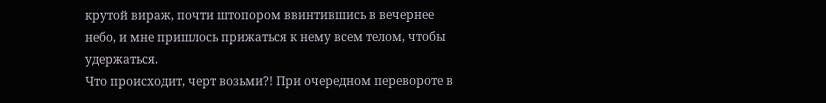крутой вираж, почти штопором ввинтившись в вечернее небо, и мне пришлось прижаться к нему всем телом, чтобы удержаться.
Что происходит, черт возьми?! При очередном перевороте в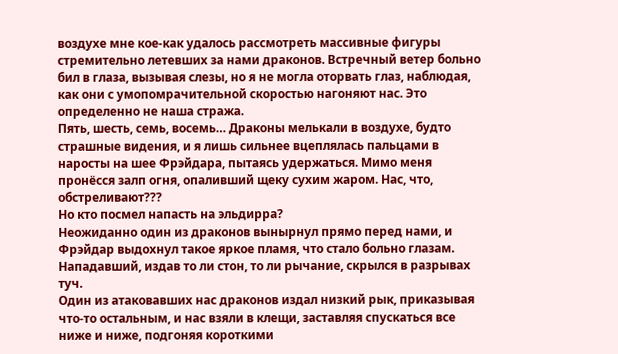воздухе мне кое-как удалось рассмотреть массивные фигуры стремительно летевших за нами драконов. Встречный ветер больно бил в глаза, вызывая слезы, но я не могла оторвать глаз, наблюдая, как они с умопомрачительной скоростью нагоняют нас. Это определенно не наша стража.
Пять, шесть, семь, восемь… Драконы мелькали в воздухе, будто страшные видения, и я лишь сильнее вцеплялась пальцами в наросты на шее Фрэйдара, пытаясь удержаться. Мимо меня пронёсся залп огня, опаливший щеку сухим жаром. Нас, что, обстреливают???
Но кто посмел напасть на эльдирра?
Неожиданно один из драконов вынырнул прямо перед нами, и Фрэйдар выдохнул такое яркое пламя, что стало больно глазам. Нападавший, издав то ли стон, то ли рычание, скрылся в разрывах туч.
Один из атаковавших нас драконов издал низкий рык, приказывая что-то остальным, и нас взяли в клещи, заставляя спускаться все ниже и ниже, подгоняя короткими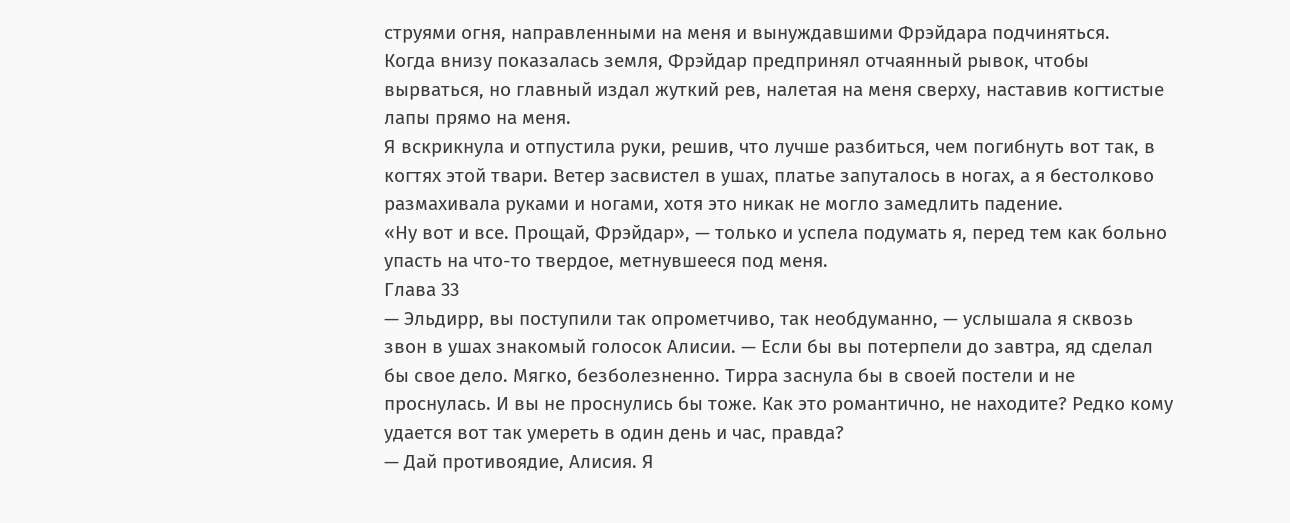струями огня, направленными на меня и вынуждавшими Фрэйдара подчиняться.
Когда внизу показалась земля, Фрэйдар предпринял отчаянный рывок, чтобы вырваться, но главный издал жуткий рев, налетая на меня сверху, наставив когтистые лапы прямо на меня.
Я вскрикнула и отпустила руки, решив, что лучше разбиться, чем погибнуть вот так, в когтях этой твари. Ветер засвистел в ушах, платье запуталось в ногах, а я бестолково размахивала руками и ногами, хотя это никак не могло замедлить падение.
«Ну вот и все. Прощай, Фрэйдар», — только и успела подумать я, перед тем как больно упасть на что-то твердое, метнувшееся под меня.
Глава 33
— Эльдирр, вы поступили так опрометчиво, так необдуманно, — услышала я сквозь звон в ушах знакомый голосок Алисии. — Если бы вы потерпели до завтра, яд сделал бы свое дело. Мягко, безболезненно. Тирра заснула бы в своей постели и не проснулась. И вы не проснулись бы тоже. Как это романтично, не находите? Редко кому удается вот так умереть в один день и час, правда?
— Дай противоядие, Алисия. Я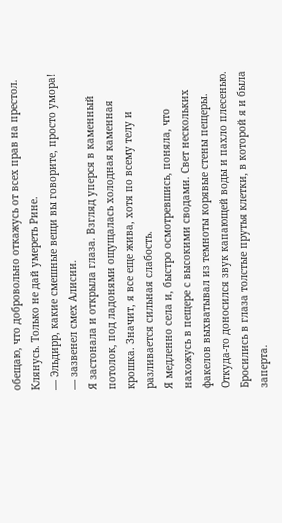обещаю, что добровольно откажусь от всех прав на престол. Клянусь. Только не дай умереть Рине.
— Эльдирр, какие смешные вещи вы говорите, просто умора! — зазвенел смех Алисии.
Я застонала и открыла глаза. Взгляд уперся в каменный потолок, под ладонями ощущалась холодная каменная крошка. Значит, я все еще жива, хотя по всему телу и разливается сильная слабость.
Я медленно села и, быстро осмотревшись, поняла, что нахожусь в пещере с высокими сводами. Свет нескольких факелов выхватывал из темноты корявые стены пещеры. Откуда-то доносился звук капающей воды и пахло плесенью. Бросились в глаза толстые прутья клетки, в которой я и была заперта.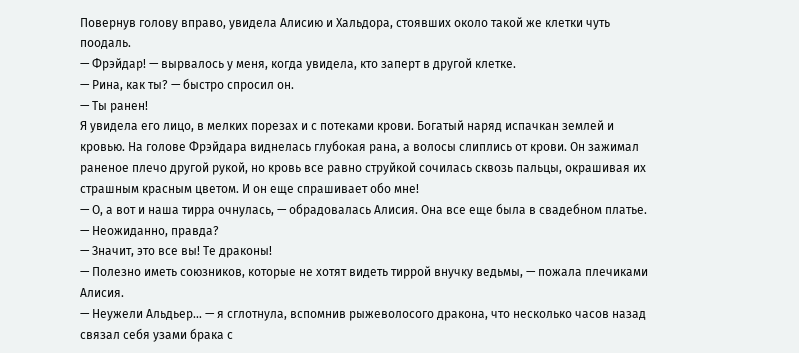Повернув голову вправо, увидела Алисию и Хальдора, стоявших около такой же клетки чуть поодаль.
— Фрэйдар! — вырвалось у меня, когда увидела, кто заперт в другой клетке.
— Рина, как ты? — быстро спросил он.
— Ты ранен!
Я увидела его лицо, в мелких порезах и с потеками крови. Богатый наряд испачкан землей и кровью. На голове Фрэйдара виднелась глубокая рана, а волосы слиплись от крови. Он зажимал раненое плечо другой рукой, но кровь все равно струйкой сочилась сквозь пальцы, окрашивая их страшным красным цветом. И он еще спрашивает обо мне!
— О, а вот и наша тирра очнулась, — обрадовалась Алисия. Она все еще была в свадебном платье. — Неожиданно, правда?
— Значит, это все вы! Те драконы!
— Полезно иметь союзников, которые не хотят видеть тиррой внучку ведьмы, — пожала плечиками Алисия.
— Неужели Альдьер… — я сглотнула, вспомнив рыжеволосого дракона, что несколько часов назад связал себя узами брака с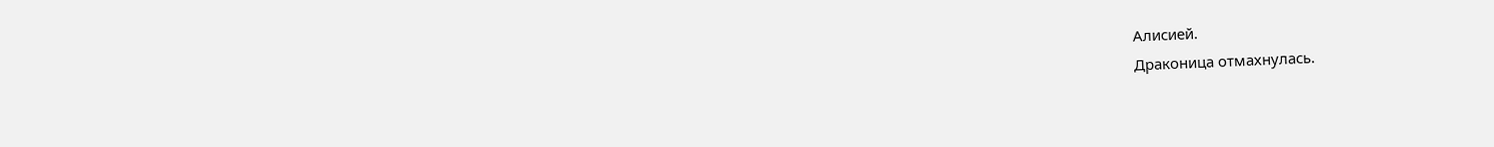Алисией.
Драконица отмахнулась.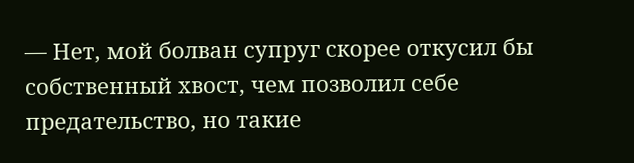— Нет, мой болван супруг скорее откусил бы собственный хвост, чем позволил себе предательство, но такие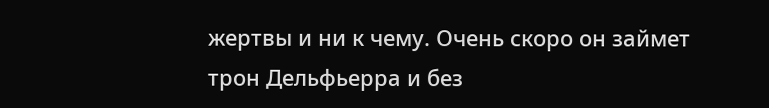жертвы и ни к чему. Очень скоро он займет трон Дельфьерра и без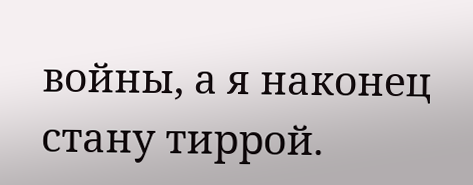войны, а я наконец стану тиррой.